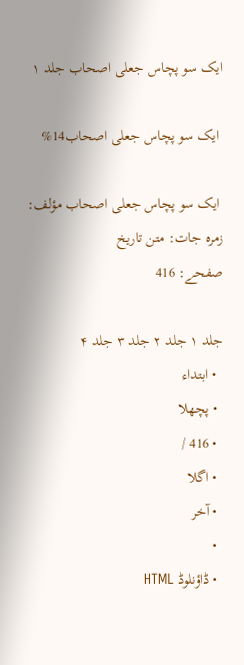ایک سو پچاس جعلی اصحاب جلد ۱

 ایک سو پچاس جعلی اصحاب14%

 ایک سو پچاس جعلی اصحاب مؤلف:
زمرہ جات: متن تاریخ
صفحے: 416

جلد ۱ جلد ۲ جلد ۳ جلد ۴
  • ابتداء
  • پچھلا
  • 416 /
  • اگلا
  • آخر
  •
  • ڈاؤنلوڈ HTML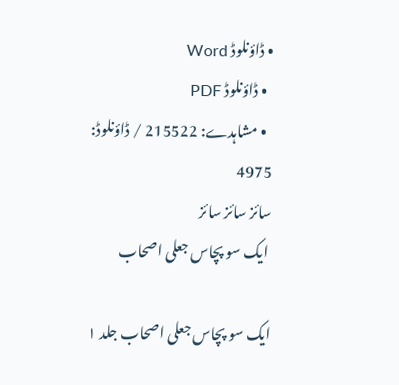• ڈاؤنلوڈ Word
  • ڈاؤنلوڈ PDF
  • مشاہدے: 215522 / ڈاؤنلوڈ: 4975
سائز سائز سائز
 ایک سو پچاس جعلی اصحاب

ایک سو پچاس جعلی اصحاب جلد ۱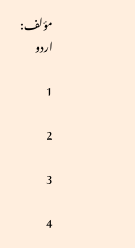مؤلف:
اردو

1

2

3

4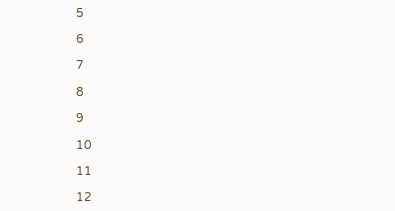5

6

7

8

9

10

11

12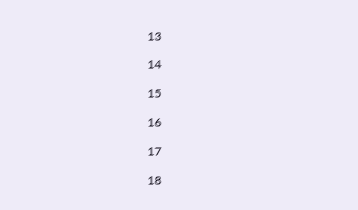13

14

15

16

17

18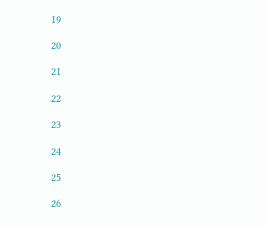19

20

21

22

23

24

25

26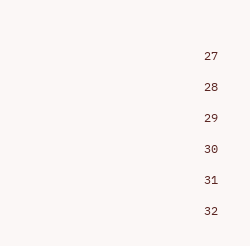27

28

29

30

31

32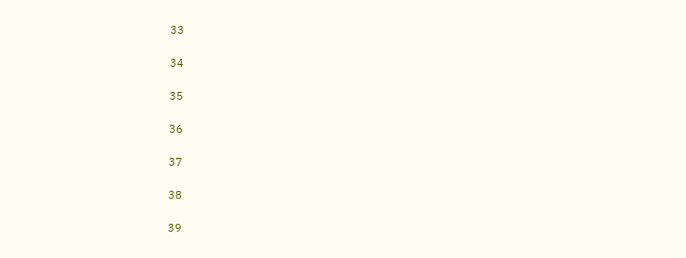33

34

35

36

37

38

39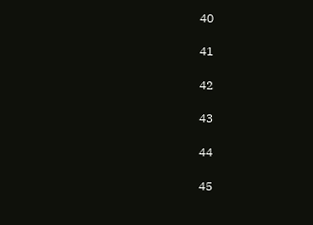40

41

42

43

44

45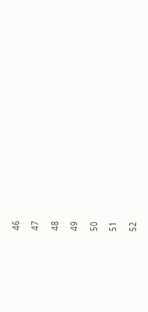46

47

48

49

50

51

52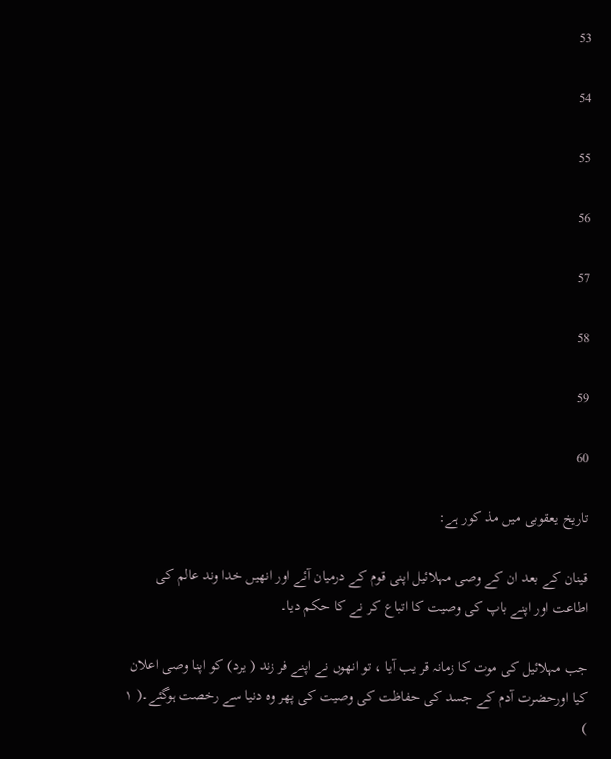53

54

55

56

57

58

59

60

تاریخ یعقوبی میں مذ کور ہے:

قینان کے بعد ان کے وصی مہلائیل اپنی قوم کے درمیان آئے اور انھیں خدا وند عالم کی اطاعت اور اپنے باپ کی وصیت کا اتباع کر نے کا حکم دیا۔

جب مہلائیل کی موت کا زمانہ قر یب آیا ، تو انھوں نے اپنے فر زند ( یرد) کو اپنا وصی اعلان کیا اورحضرت آدم کے جسد کی حفاظت کی وصیت کی پھر وہ دنیا سے رخصت ہوگئے۔( ۱ )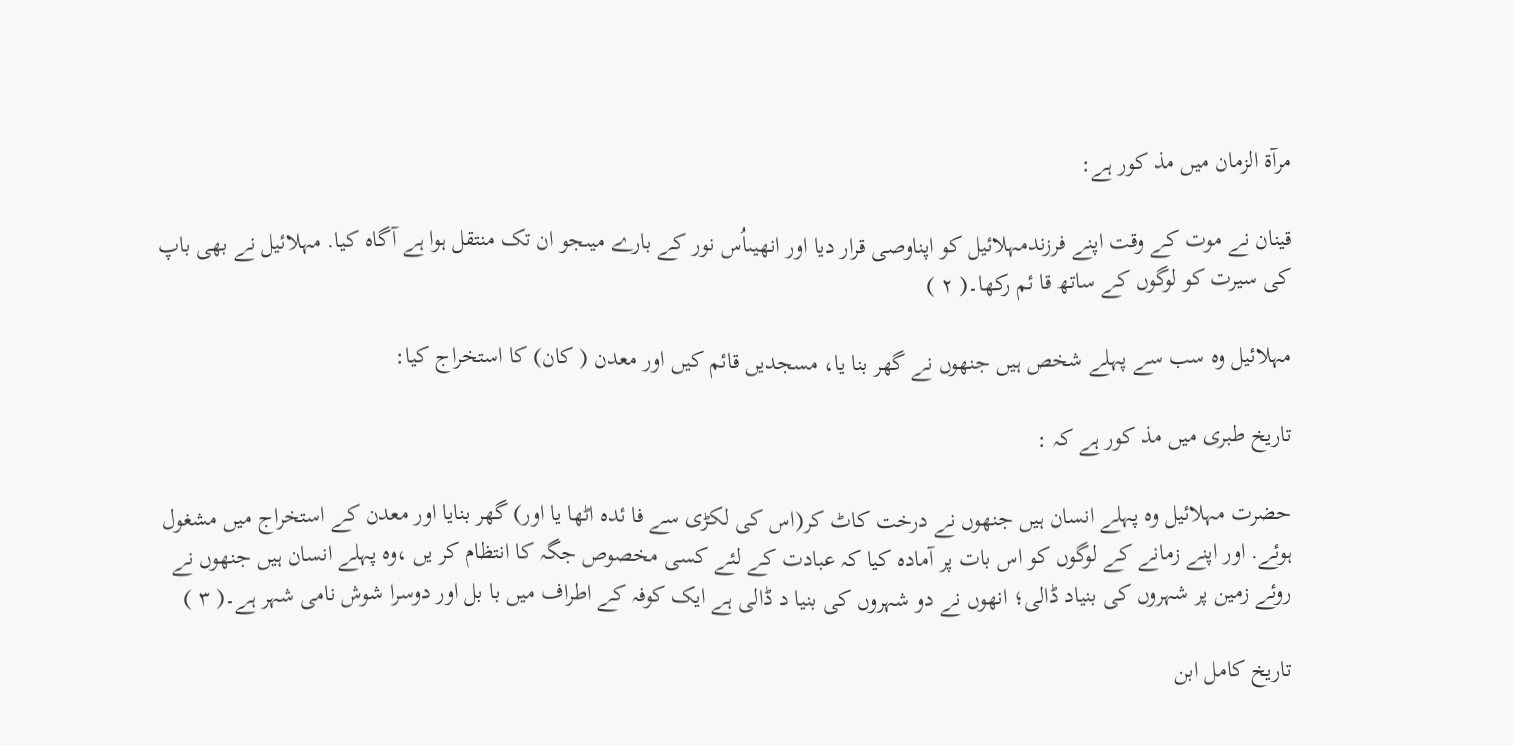مرآة الزمان میں مذ کور ہے:

قینان نے موت کے وقت اپنے فرزندمہلائیل کو اپناوصی قرار دیا اور انھیںاُس نور کے بارے میںجو ان تک منتقل ہوا ہے آگاہ کیا. مہلائیل نے بھی باپ کی سیرت کو لوگوں کے ساتھ قا ئم رکھا۔( ۲ )

مہلائیل وہ سب سے پہلے شخص ہیں جنھوں نے گھر بنا یا، مسجدیں قائم کیں اور معدن ( کان) کا استخراج کیا:

تاریخ طبری میں مذ کور ہے کہ :

حضرت مہلائیل وہ پہلے انسان ہیں جنھوں نے درخت کاٹ کر(اس کی لکڑی سے فا ئدہ اٹھا یا اور) گھر بنایا اور معدن کے استخراج میں مشغول ہوئے. اور اپنے زمانے کے لوگوں کو اس بات پر آمادہ کیا کہ عبادت کے لئے کسی مخصوص جگہ کا انتظام کر یں ،وہ پہلے انسان ہیں جنھوں نے روئے زمین پر شہروں کی بنیاد ڈالی؛ انھوں نے دو شہروں کی بنیا د ڈالی ہے ایک کوفہ کے اطراف میں با بل اور دوسرا شوش نامی شہر ہے۔( ۳ )

تاریخ کامل ابن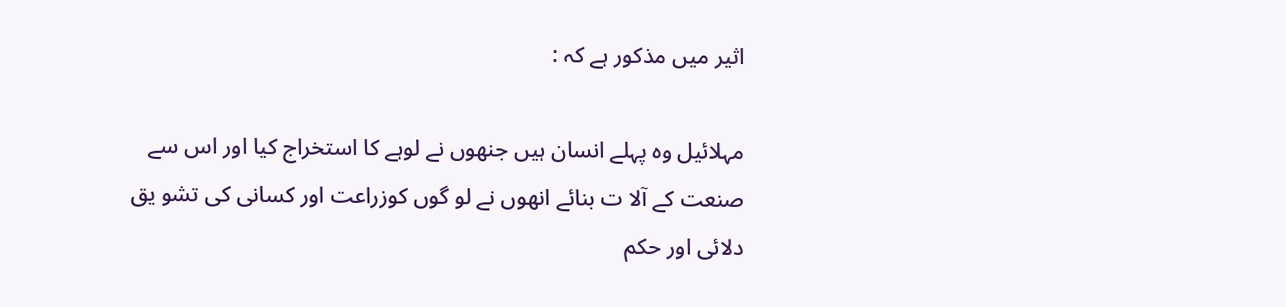اثیر میں مذکور ہے کہ :

مہلائیل وہ پہلے انسان ہیں جنھوں نے لوہے کا استخراج کیا اور اس سے صنعت کے آلا ت بنائے انھوں نے لو گوں کوزراعت اور کسانی کی تشو یق دلائی اور حکم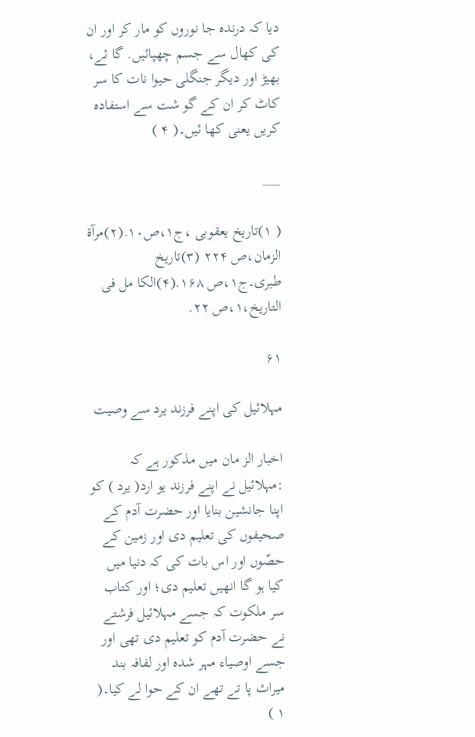دیا کہ درندہ جا نوروں کو مار کر اور ان کی کھال سے جسم چھپائیں. گا ئے، بھیڑ اور دیگر جنگلی حیوا نات کا سر کاٹ کر ان کے گو شت سے استفادہ کریں یعنی کھا ئیں۔( ۴ )

___

( ۱)تاریخ یعقوبی ،ج۱،ص۱۰.(۲)مرآة الزمان،ص ۲۲۴ (۳)تاریخ طبری۔ج۱،ص ۱۶۸.(۴)الکا مل فی التاریخ،۱،ص ۲۲.

۶۱

مہلائیل کی اپنے فرزند یرد سے وصیت

اخبار الز مان میں مذکور ہے کہ :مہلائیل نے اپنے فرزند یو ارد( یرد ) کو اپنا جانشین بنایا اور حضرت آدم کے صحیفوں کی تعلیم دی اور زمین کے حصّوں اور اس بات کی کہ دنیا میں کیا ہو گا انھیں تعلیم دی؛ اور کتاب سر ملکوت کہ جسے مہلائیل فرشتے نے حضرت آدم کو تعلیم دی تھی اور جسے اوصیاء مہر شدہ اور لفافہ بند میراث پا تے تھے ان کے حوا لے کیا۔( ۱ )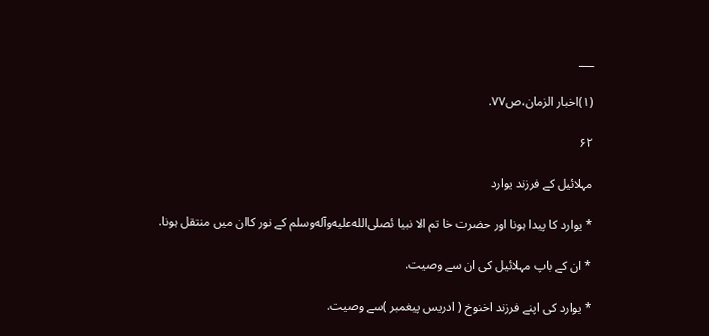___

(۱)اخبار الزمان،ص۷۷.

۶۲

مہلائیل کے فرزند یوارد

* یوارد کا پیدا ہونا اور حضرت خا تم الا نبیا ئصلى‌الله‌عليه‌وآله‌وسلم کے نور کاان میں منتقل ہونا.

* ان کے باپ مہلائیل کی ان سے وصیت.

* یوارد کی اپنے فرزند اخنوخ ( ادریس پیغمبر )سے وصیت.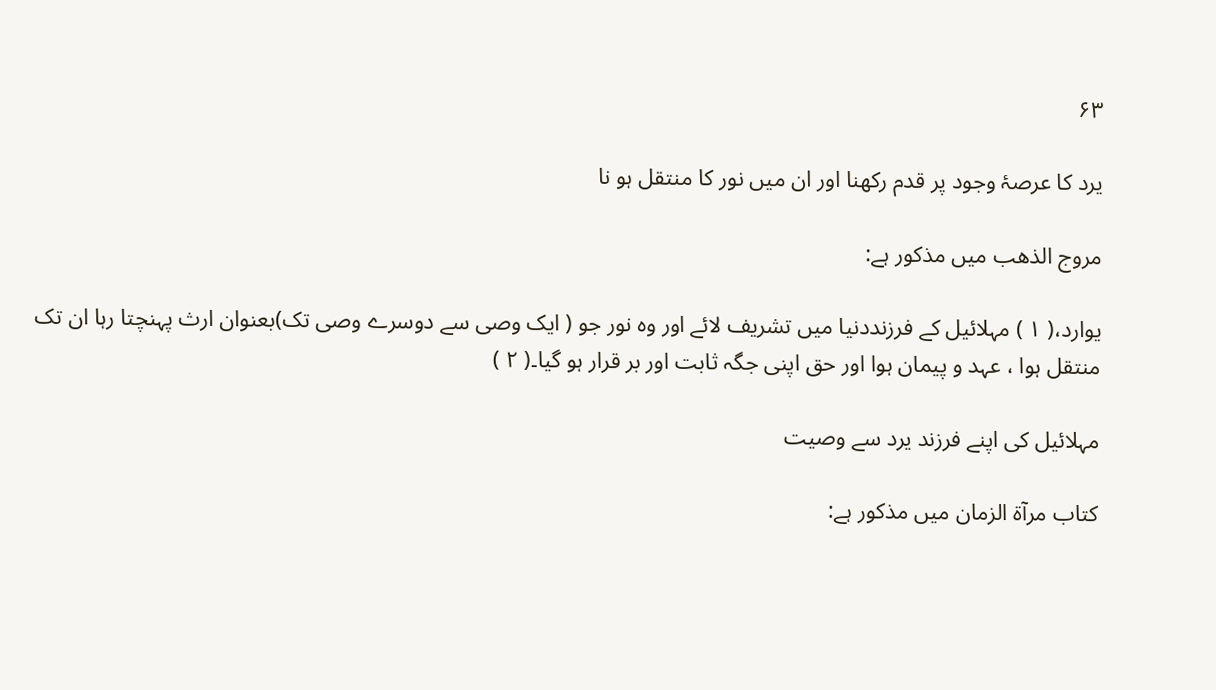۶۳

یرد کا عرصۂ وجود پر قدم رکھنا اور ان میں نور کا منتقل ہو نا

مروج الذھب میں مذکور ہے:

یوارد،( ۱ ) مہلائیل کے فرزنددنیا میں تشریف لائے اور وہ نور جو ( ایک وصی سے دوسرے وصی تک)بعنوان ارث پہنچتا رہا ان تک منتقل ہوا ، عہد و پیمان ہوا اور حق اپنی جگہ ثابت اور بر قرار ہو گیا۔( ۲ )

مہلائیل کی اپنے فرزند یرد سے وصیت

کتاب مرآة الزمان میں مذکور ہے: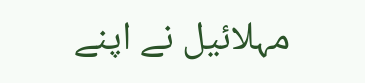مہلائیل نے اپنے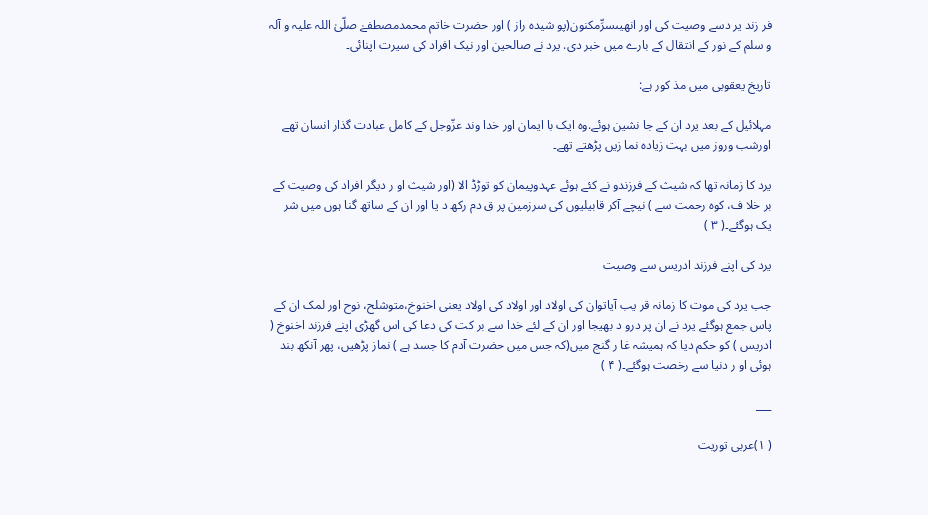فر زند یر دسے وصیت کی اور انھیںسرِّمکنون(پو شیدہ راز ) اور حضرت خاتم محمدمصطفےٰ صلّیٰ اللہ علیہ و آلہ و سلم کے نور کے انتقال کے بارے میں خبر دی. یرد نے صالحین اور نیک افراد کی سیرت اپنائی۔

تاریخ یعقوبی میں مذ کور ہے:

مہلائیل کے بعد یرد ان کے جا نشین ہوئے.وہ ایک با ایمان اور خدا وند عزّوجل کے کامل عبادت گذار انسان تھے اورشب وروز میں بہت زیادہ نما زیں پڑھتے تھے۔

یرد کا زمانہ تھا کہ شیث کے فرزندو نے کئے ہوئے عہدوپیمان کو توڑڈ الا (اور شیث او ر دیگر افراد کی وصیت کے بر خلا ف، کوہ رحمت سے ) نیچے آکر قابیلیوں کی سرزمین پر ق دم رکھ د یا اور ان کے ساتھ گنا ہوں میں شر یک ہوگئے۔( ۳ )

یرد کی اپنے فرزند ادریس سے وصیت

جب یرد کی موت کا زمانہ قر یب آیاتوان کی اولاد اور اولاد کی اولاد یعنی اخنوخ،متوشلح، نوح اور لمک ان کے پاس جمع ہوگئے یرد نے ان پر درو د بھیجا اور ان کے لئے خدا سے بر کت کی دعا کی اس گھڑی اپنے فرزند اخنوخ ( ادریس ) کو حکم دیا کہ ہمیشہ غا ر گنج میں(کہ جس میں حضرت آدم کا جسد ہے ) نماز پڑھیں، پھر آنکھ بند ہوئی او ر دنیا سے رخصت ہوگئے۔( ۴ )

___

( ۱)عربی توریت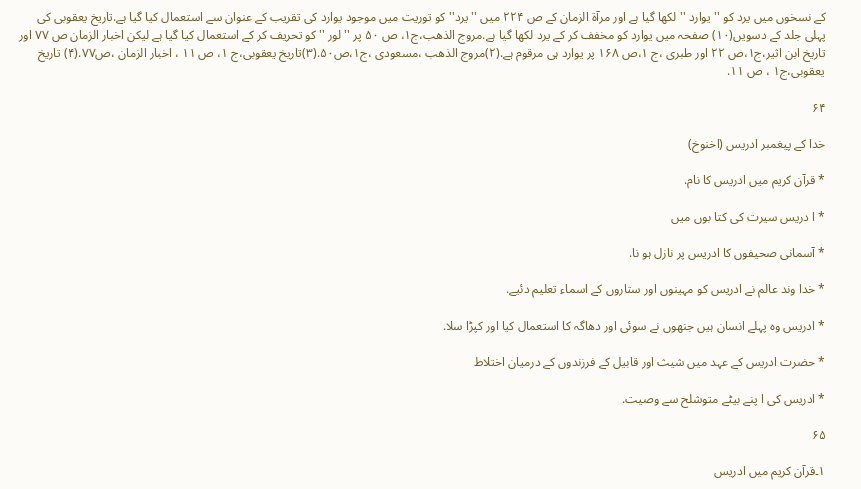کے نسخوں میں یرد کو '' یوارد '' لکھا گیا ہے اور مرآة الزمان کے ص ۲۲۴ میں ''یرد'' کو توریت میں موجود یوارد کی تقریب کے عنوان سے استعمال کیا گیا ہے.تاریخ یعقوبی کی پہلی جلد کے دسویں(۱۰) صفحہ میں یوارد کو مخفف کر کے یرد لکھا گیا ہے.مروج الذھب،ج۱، ص ۵۰ پر ''لور '' کو تحریف کر کے استعمال کیا گیا ہے لیکن اخبار الزمان ص ۷۷ اور تاریخ ابن اثیر،ج۱،ص ۲۲ اور طبری ،ج ۱،ص ۱۶۸ پر یوارد ہی مرقوم ہے.(۲)مروج الذھب ،مسعودی ،ج۱،ص۵۰.(۳)تاریخ یعقوبی،ج ۱، ص ۱۱ ، اخبار الزمان ،ص۷۷.(۴) تاریخ یعقوبی،ج۱ ، ص ۱۱.

۶۴

خدا کے پیغمبر ادریس (اخنوخ)

* قرآن کریم میں ادریس کا نام.

* ا دریس سیرت کی کتا بوں میں

* آسمانی صحیفوں کا ادریس پر نازل ہو نا.

* خدا وند عالم نے ادریس کو مہینوں اور ستاروں کے اسماء تعلیم دئیے.

* ادریس وہ پہلے انسان ہیں جنھوں نے سوئی اور دھاگہ کا استعمال کیا اور کپڑا سلا.

* حضرت ادریس کے عہد میں شیث اور قابیل کے فرزندوں کے درمیان اختلاط

* ادریس کی ا پنے بیٹے متوشلح سے وصیت.

۶۵

۱۔قرآن کریم میں ادریس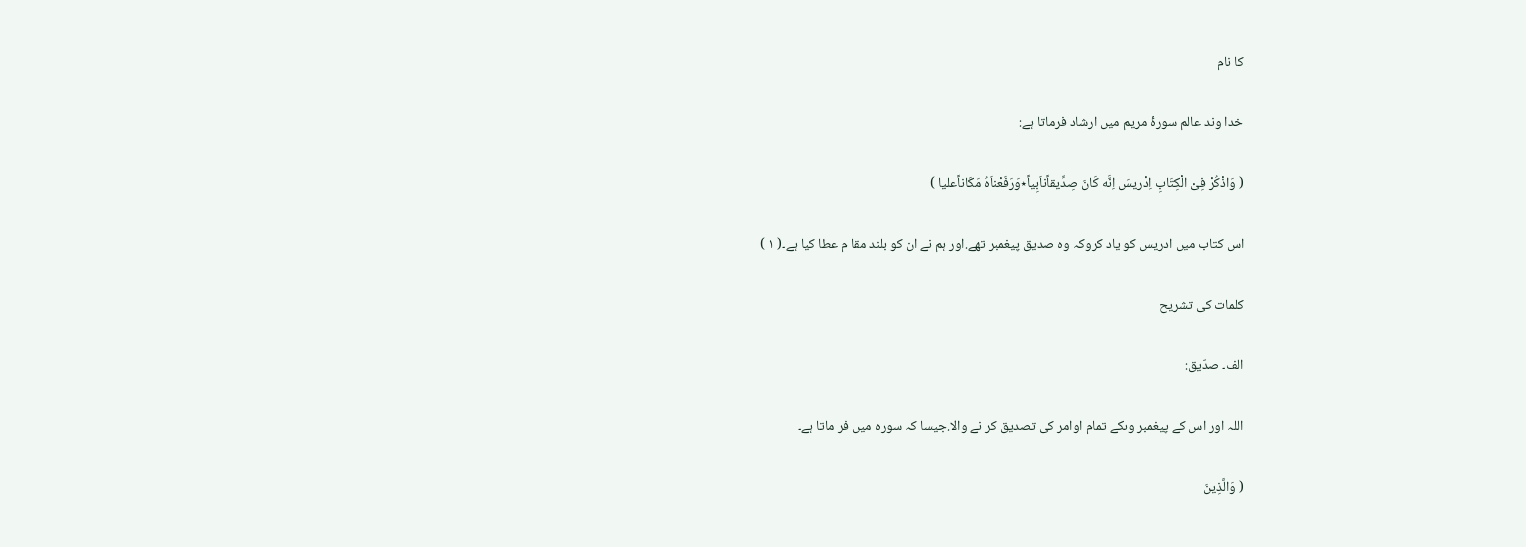کا نام

خدا وند عالم سورۂ مریم میں ارشاد فرماتا ہے:

( وَاذْکُرْ فِیْ الْکِتَابِ اِدْریسَ اِنَّه کَانَ صِدِّیقاًناَبِیاً٭وَرَفَعْناَهُ مَکَاناًعلیا )

اس کتاب میں ادریس کو یاد کروکہ وہ صدیق پیغمبر تھے.اور ہم نے ان کو بلند مقا م عطا کیا ہے۔( ۱ )

کلمات کی تشریح

الف۔ صدّیق:

اللہ اور اس کے پیغمبر وںکے تمام اوامر کی تصدیق کر نے والا.جیسا کہ سورہ میں فر ماتا ہے۔

( وَالَّذِینَ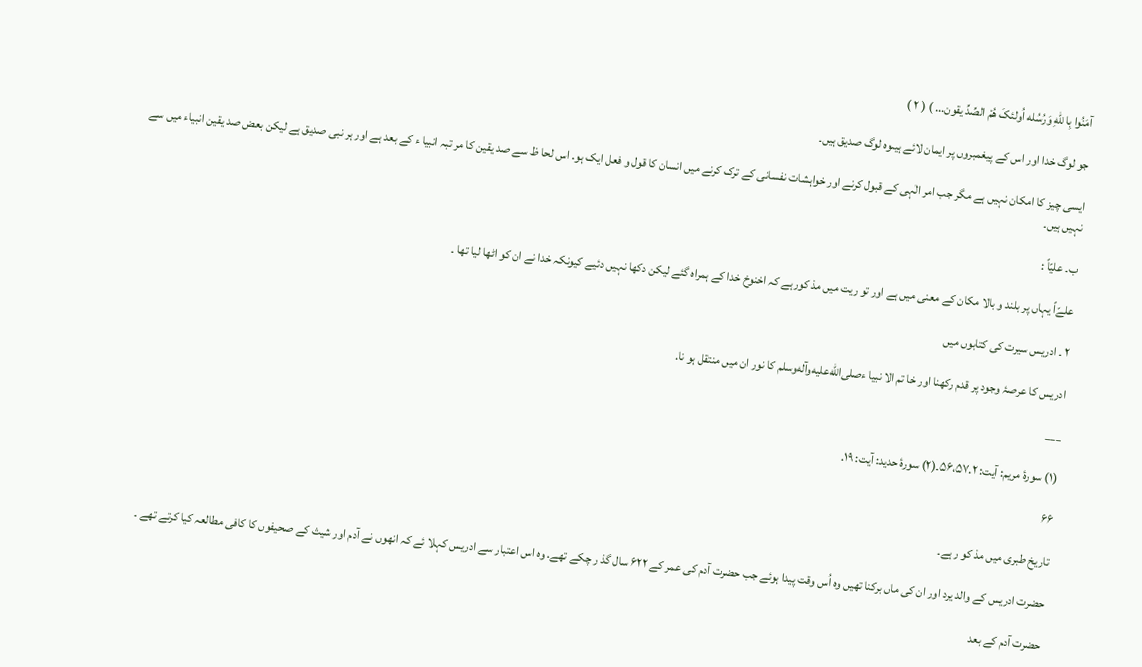آمَنُوا بِا للّٰهِ وَرُسُله اُولئکَ هُمْ الصِّدِّ یقون... ) ( ۲ )

جو لوگ خدا اور اس کے پیغمبروں پر ایمان لائے ہیںوہ لوگ صدیق ہیں۔

ایسی چیز کا امکان نہیں ہے مگر جب امر الٰہی کے قبول کرنے اور خواہشات نفسانی کے ترک کرنے میں انسان کا قول و فعل ایک ہو. اس لحا ظ سے صد یقین کا مر تبہ انبیا ء کے بعد ہے اور ہر نبی صدیق ہے لیکن بعض صد یقین انبیاء میں سے نہیں ہیں۔

ب۔ علیّاً :

علےّاً یہاں پر بلند و بالا مکان کے معنی میں ہے اور تو ریت میں مذ کورہے کہ اخنوخ خدا کے ہمراہ گئے لیکن دکھا نہیں دئیے کیونکہ خدا نے ان کو اٹھا لیا تھا ۔

۲ ۔ ادریس سیرت کی کتابوں میں

ادریس کا عرصۂ وجود پر قدم رکھنا اور خا تم الا نبیا ءصلى‌الله‌عليه‌وآله‌وسلم کا نور ان میں منتقل ہو نا.

___

(۱) سورۂ مریم: آیت: ۵۶،۵۷.۲۔(۲) سورۂ حدید: آیت: ۱۹.

۶۶

تاریخ طبری میں مذ کو ر ہے۔

حضرت ادریس کے والد یرد اور ان کی ماں برکنا تھیں وہ اُس وقت پیدا ہوئے جب حضرت آدم کی عمر کے ۶۲۲ سال گذ ر چکے تھے. وہ اس اعتبار سے ادریس کہلا ئے کہ انھوں نے آدم اور شیث کے صحیفوں کا کافی مطالعہ کیا کرتے تھے ۔

حضرت آدم کے بعد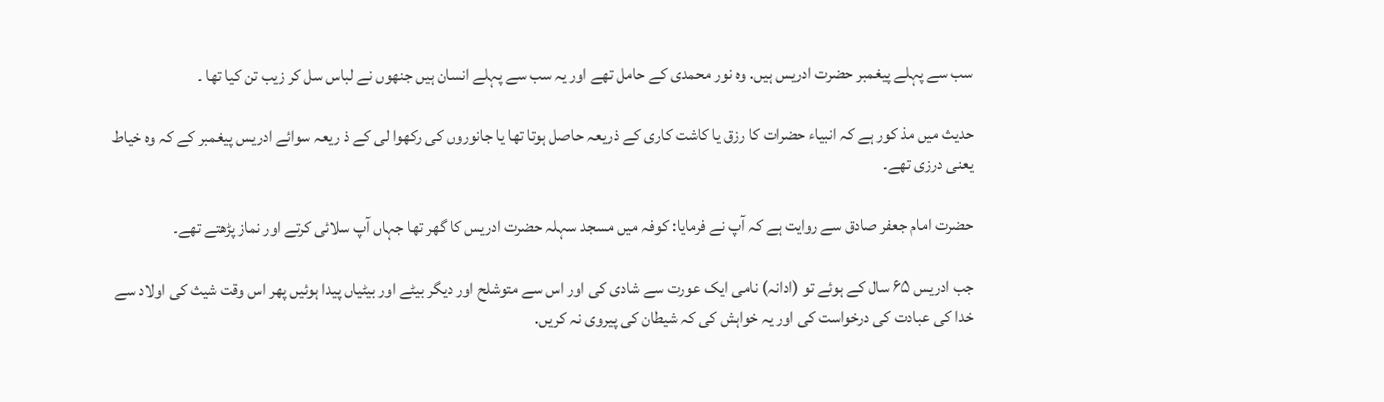سب سے پہلے پیغمبر حضرت ادریس ہیں. وہ نور محمدی کے حامل تھے اور یہ سب سے پہلے انسان ہیں جنھوں نے لباس سل کر زیب تن کیا تھا ۔

حدیث میں مذ کور ہے کہ انبیاء حضرات کا رزق یا کاشت کاری کے ذریعہ حاصل ہوتا تھا یا جانوروں کی رکھوا لی کے ذ ریعہ سوائے ادریس پیغمبر کے کہ وہ خیاط یعنی درزی تھے۔

حضرت امام جعفر صادق سے روایت ہے کہ آپ نے فرمایا: کوفہ میں مسجد سہلہ حضرت ادریس کا گھر تھا جہاں آپ سلائی کرتے اور نماز پڑھتے تھے۔

جب ادریس ۶۵ سال کے ہوئے تو (ادانہ) نامی ایک عورت سے شادی کی اور اس سے متوشلح اور دیگر بیٹے اور بیٹیاں پیدا ہوئیں پھر اس وقت شیث کی اولاد سے خدا کی عبادت کی درخواست کی اور یہ خواہش کی کہ شیطان کی پیروی نہ کریں.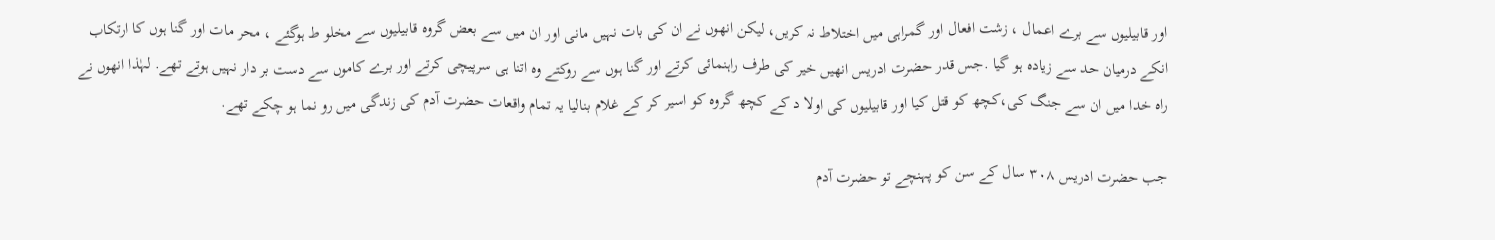اور قابیلیوں سے برے اعمال ، زشت افعال اور گمراہی میں اختلاط نہ کریں، لیکن انھوں نے ان کی بات نہیں مانی اور ان میں سے بعض گروہ قابیلیوں سے مخلو ط ہوگئے ، محر مات اور گنا ہوں کا ارتکاب انکے درمیان حد سے زیادہ ہو گیا .جس قدر حضرت ادریس انھیں خیر کی طرف راہنمائی کرتے اور گنا ہوں سے روکتے وہ اتنا ہی سرپیچی کرتے اور برے کاموں سے دست بر دار نہیں ہوتے تھے. لہٰذا انھوں نے راہ خدا میں ان سے جنگ کی،کچھ کو قتل کیا اور قابیلیوں کی اولا د کے کچھ گروہ کو اسیر کر کے غلام بنالیا یہ تمام واقعات حضرت آدم کی زندگی میں رو نما ہو چکے تھے.

جب حضرت ادریس ۳۰۸ سال کے سن کو پہنچے تو حضرت آدم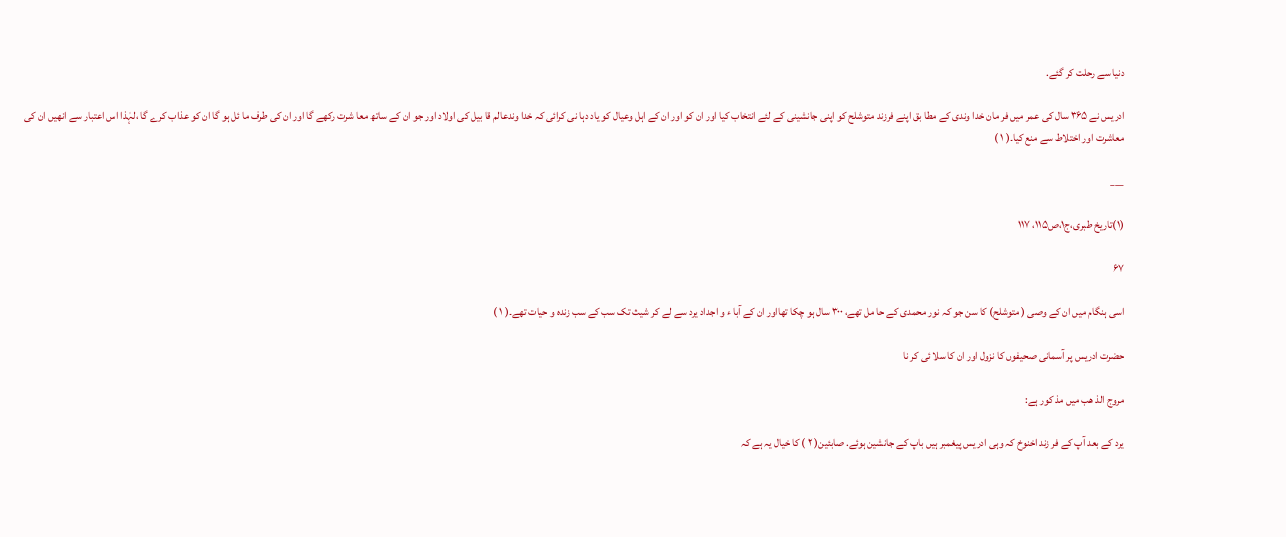دنیا سے رحلت کر گئے.

ادریس نے ۳۶۵ سال کی عمر میں فر مان خدا وندی کے مطا بق اپنے فرزند متوشلح کو اپنی جانشینی کے لئے انتخاب کیا اور ان کو اور ان کے اہل وعیال کو یاد دہا نی کرائی کہ خدا وندعالم قا بیل کی اولاد اور جو ان کے ساتھ معا شرت رکھے گا اور ان کی طرف ما ئل ہو گا ان کو عذاب کرے گا ،لہٰذا اس اعتبار سے انھیں ان کی معاشرت اور اختلاط سے منع کیا۔( ۱ )

___

(۱)تاریخ طبری،ج۱،ص۱۱۵، ۱۱۷

۶۷

اسی ہنگام میں ان کے وصی ( متوشلح) کا سن جو کہ نور محمدی کے حا مل تھے، ۳۰۰ سال ہو چکا تھااور ان کے آبا ء و اجداد یرد سے لے کر شیث تک سب کے سب زندہ و حیات تھے۔( ۱ )

حضرت ادریس پر آسمانی صحیفوں کا نزول اور ان کا سلا ئی کر نا

مروج الذ ھب میں مذ کور ہے:

یرد کے بعد آپ کے فر زند اخنوخ کہ وہی ادریس پیغمبر ہیں باپ کے جانشین ہوئے. صابئین( ۲ ) کا خیال یہ ہے کہ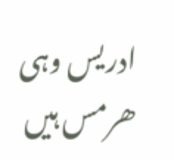ادریس وہی ھرمس ہیں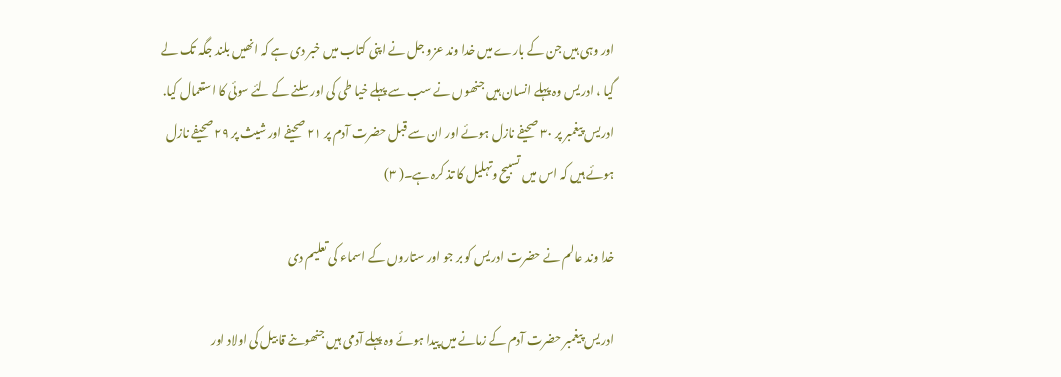اور وہی ہیں جن کے بارے میں خدا وند عزو جل نے اپنی کتاب میں خبر دی ہے کہ انھیں بلند جگہ تک لے گیا ، ادریس وہ پہلے انسان ہیں جنھوں نے سب سے پہلے خیا طی کی اور سلنے کے لئے سوئی کا استعمال کیا. ادریس پیغمبر پر ۳۰ صحیفے نازل ہوئے اور ان سے قبل حضرت آدم پر ۲۱ صحیفے اور شیث پر ۲۹ صحیفے نازل ہوئے ہیں کہ اس میں تسبیح وتہلیل کا تذ کرہ ہے۔( ۳)

خدا وند عالم نے حضرت ادریس کو بر جو اور ستاروں کے اسماء کی تعلیم دی

ادریس پیغمبر حضرت آدم کے زمانے میں پیدا ہوئے وہ پہلے آدمی ہیں جنھوںنے قا بیل کی اولاد اور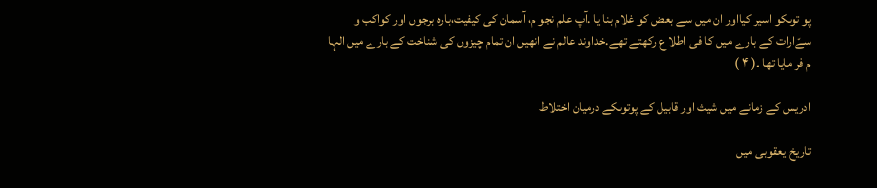پو توںکو اسیر کیااور ان میں سے بعض کو غلام بنا یا .آپ علم نجو م، آسمان کی کیفیت،بارہ برجوں اور کواکب و سےّارات کے بارے میں کا فی اطلا ع رکھتے تھے.خداوند عالم نے انھیں ان تمام چیزوں کی شناخت کے بارے میں الہا م فر مایا تھا ۔( ۴ )

ادریس کے زمانے میں شیث اور قابیل کے پوتوںکے درمیان اختلاط

تاریخ یعقوبی میں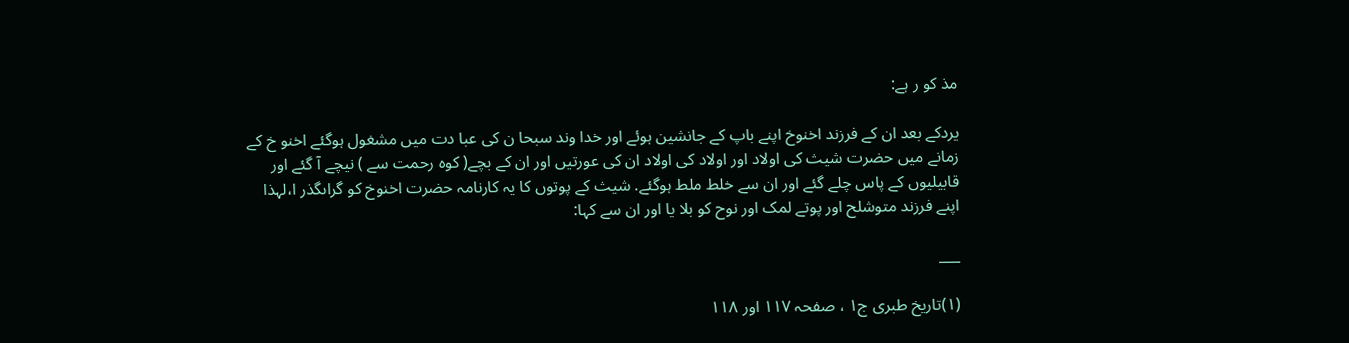مذ کو ر ہے:

یردکے بعد ان کے فرزند اخنوخ اپنے باپ کے جانشین ہوئے اور خدا وند سبحا ن کی عبا دت میں مشغول ہوگئے اخنو خ کے زمانے میں حضرت شیث کی اولاد اور اولاد کی اولاد ان کی عورتیں اور ان کے بچے( کوہ رحمت سے ) نیچے آ گئے اور قابیلیوں کے پاس چلے گئے اور ان سے خلط ملط ہوگئے. شیث کے پوتوں کا یہ کارنامہ حضرت اخنوخ کو گراںگذر ا،لہذا اپنے فرزند متوشلح اور پوتے لمک اور نوح کو بلا یا اور ان سے کہا:

___

(۱)تاریخ طبری ج۱ ، صفحہ ۱۱۷ اور ۱۱۸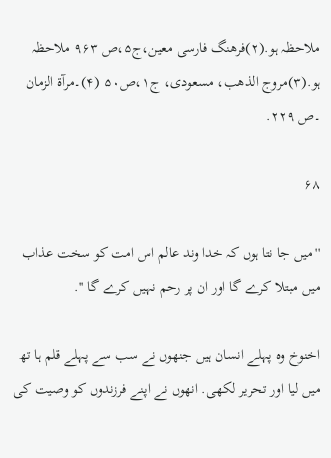ملاحظہ ہو.(۲)فرھنگ فارسی معین،ج۵،ص ۹۶۳ ملاحظہ ہو.(۳)مروج الذھب، مسعودی، ج۱،ص۵۰ (۴)۔مرآة الزمان ۔ص ۲۲۹.

۶۸

''میں جا نتا ہوں کہ خدا وند عالم اس امت کو سخت عذاب میں مبتلا کرے گا اور ان پر رحم نہیں کرے گا ''.

اخنوخ وہ پہلے انسان ہیں جنھوں نے سب سے پہلے قلم ہا تھ میں لیا اور تحریر لکھی. انھوں نے اپنے فرزندوں کو وصیت کی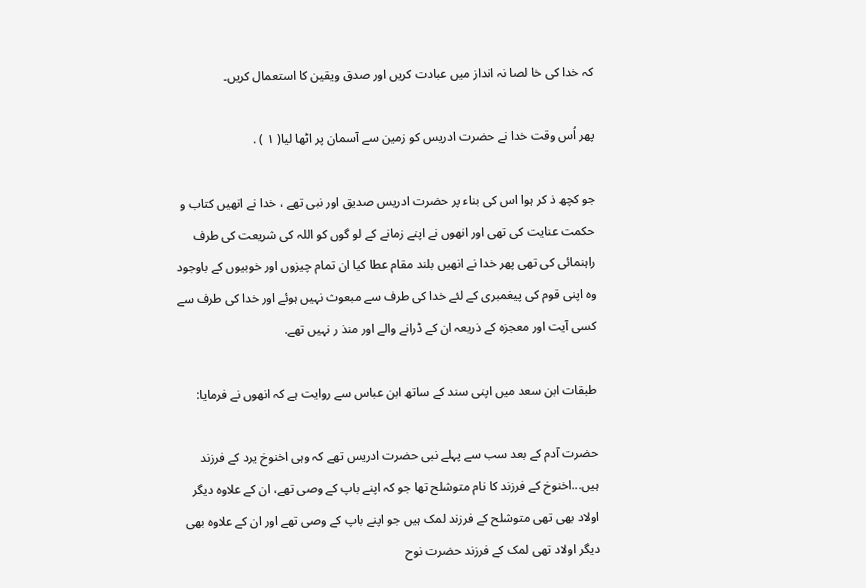کہ خدا کی خا لصا نہ انداز میں عبادت کریں اور صدق ویقین کا استعمال کریں۔

پھر اُس وقت خدا نے حضرت ادریس کو زمین سے آسمان پر اٹھا لیا( ۱ ) .

جو کچھ ذ کر ہوا اس کی بناء پر حضرت ادریس صدیق اور نبی تھے ، خدا نے انھیں کتاب و حکمت عنایت کی تھی اور انھوں نے اپنے زمانے کے لو گوں کو اللہ کی شریعت کی طرف راہنمائی کی تھی پھر خدا نے انھیں بلند مقام عطا کیا ان تمام چیزوں اور خوبیوں کے باوجود وہ اپنی قوم کی پیغمبری کے لئے خدا کی طرف سے مبعوث نہیں ہوئے اور خدا کی طرف سے کسی آیت اور معجزہ کے ذریعہ ان کے ڈرانے والے اور منذ ر نہیں تھے.

طبقات ابن سعد میں اپنی سند کے ساتھ ابن عباس سے روایت ہے کہ انھوں نے فرمایا:

حضرت آدم کے بعد سب سے پہلے نبی حضرت ادریس تھے کہ وہی اخنوخ یرد کے فرزند ہیں...اخنوخ کے فرزند کا نام متوشلح تھا جو کہ اپنے باپ کے وصی تھے، ان کے علاوہ دیگر اولاد بھی تھی متوشلح کے فرزند لمک ہیں جو اپنے باپ کے وصی تھے اور ان کے علاوہ بھی دیگر اولاد تھی لمک کے فرزند حضرت نوح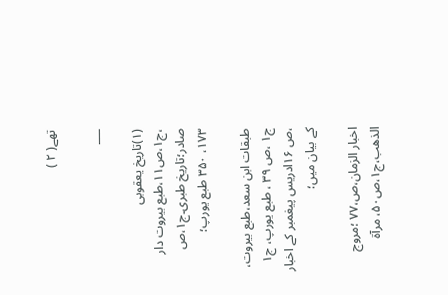تھے( ۲ )

___

(۱)تاریخ یعقوبی ،ج۱،ص۱۱،طبع بیروت دار صادر؛تاریخ طبری۔ج۱،ص ۱۷۳، ۳۵۰ طبع یورپ؛

طبقات ابن سعد،طبع بیروت، ج۱ ،ص ۳۹ ، طبع یورپ، ج۱ ،ص ۱۶ادریس پیغمبر کے اخبار کے بیان میں؛

اخبار الزمان،ص،۷۷ ؛مروج الذھب،ج۱،ص۵۰، مرآة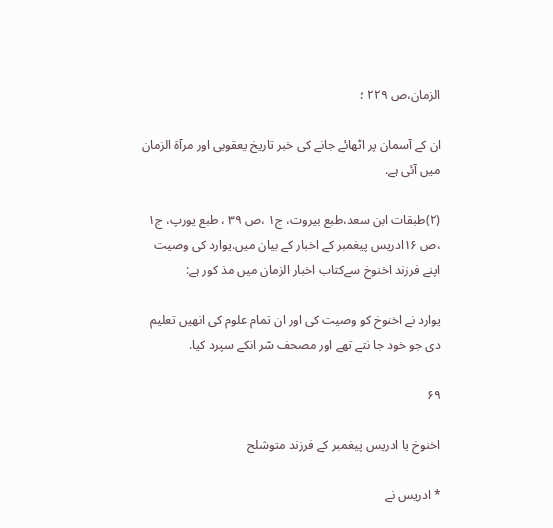الزمان،ص ۲۲۹ ؛

ان کے آسمان پر اٹھائے جانے کی خبر تاریخ یعقوبی اور مرآة الزمان میں آئی ہے.

(۲)طبقات ابن سعد،طبع بیروت، ج۱ ،ص ۳۹ ، طبع یورپ، ج۱ ،ص ۱۶ادریس پیغمبر کے اخبار کے بیان میں.یوارد کی وصیت اپنے فرزند اخنوخ سےکتاب اخبار الزمان میں مذ کور ہے:

یوارد نے اخنوخ کو وصیت کی اور ان تمام علوم کی انھیں تعلیم دی جو خود جا نتے تھے اور مصحف سّر انکے سپرد کیا.

۶۹

اخنوخ یا ادریس پیغمبر کے فرزند متوشلح

* ادریس نے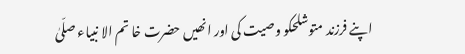اپنے فرزند متوشلحکو وصیت کی اور انھیں حضرت خا تم الا نبیاء صلّیٰ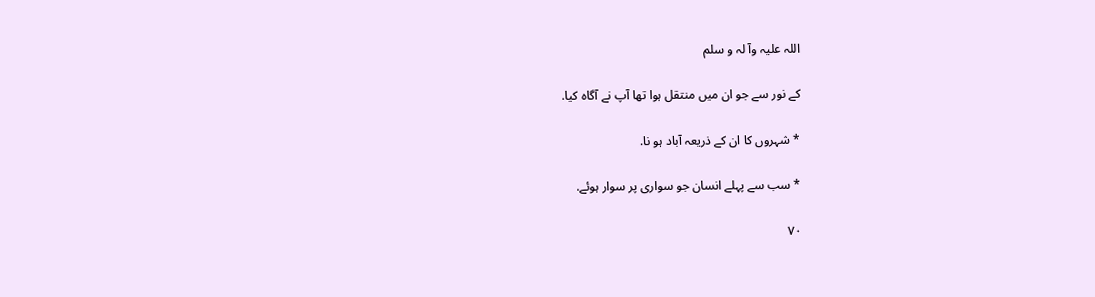اللہ علیہ وآ لہ و سلم

کے نور سے جو ان میں منتقل ہوا تھا آپ نے آگاہ کیا.

* شہروں کا ان کے ذریعہ آباد ہو نا.

* سب سے پہلے انسان جو سواری پر سوار ہوئے.

۷۰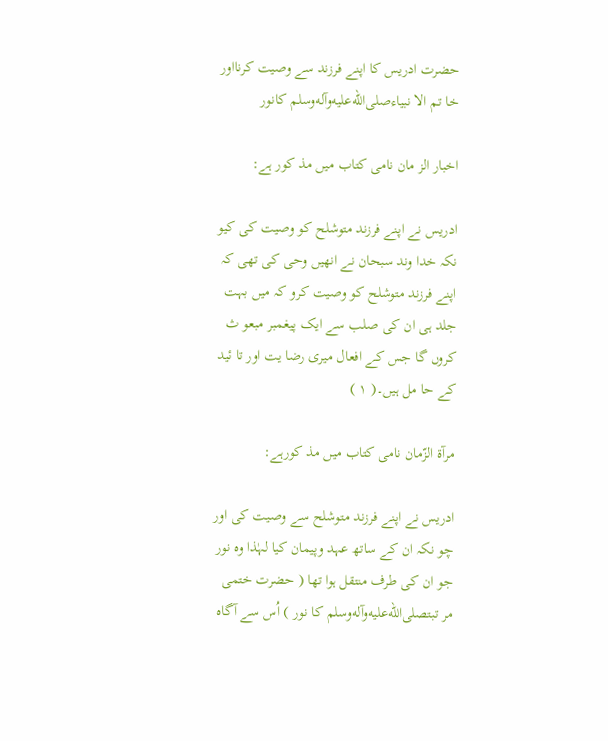حضرت ادریس کا اپنے فرزند سے وصیت کرنااور خا تم الا نبیاءصلى‌الله‌عليه‌وآله‌وسلم کانور

اخبار الز مان نامی کتاب میں مذ کور ہے:

ادریس نے اپنے فرزند متوشلح کو وصیت کی کیو نکہ خدا وند سبحان نے انھیں وحی کی تھی کہ اپنے فرزند متوشلح کو وصیت کرو کہ میں بہت جلد ہی ان کی صلب سے ایک پیغمبر مبعو ث کروں گا جس کے افعال میری رضا یت اور تا ئید کے حا مل ہیں۔( ۱ )

مرآة الزّمان نامی کتاب میں مذ کورہے:

ادریس نے اپنے فرزند متوشلح سے وصیت کی اور چو نکہ ان کے ساتھ عہد وپیمان کیا لہٰذا وہ نور جو ان کی طرف منتقل ہوا تھا ( حضرت ختمی مر تبتصلى‌الله‌عليه‌وآله‌وسلم کا نور ) اُس سے آگاہ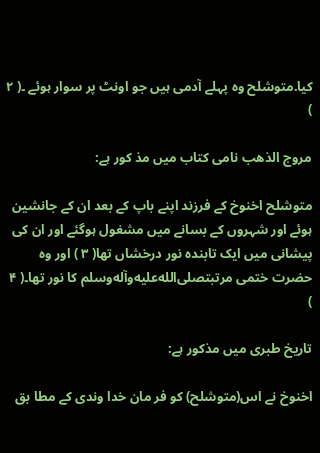کیا.متوشلح وہ پہلے آدمی ہیں جو اونٹ پر سوار ہوئے ۔( ۲ )

مروج الذھب نامی کتاب میں مذ کور ہے:

متوشلح اخنوخ کے فرزند اپنے باپ کے بعد ان کے جانشین ہوئے اور شہروں کے بسانے میں مشغول ہوگئے اور ان کی پیشانی میں ایک تابندہ نور درخشاں تھا( ۳ ) اور وہ حضرت ختمی مرتبتصلى‌الله‌عليه‌وآله‌وسلم کا نور تھا۔( ۴ )

تاریخ طبری میں مذکور ہے:

اخنوخ نے اس(متوشلح) کو فر مان خدا وندی کے مطا بق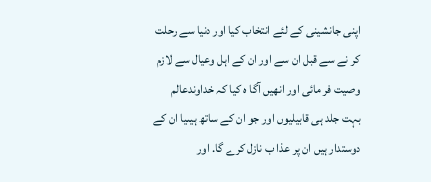اپنی جانشینی کے لئے انتخاب کیا اور دنیا سے رحلت کر نے سے قبل ان سے اور ان کے اہل وعیال سے لازم وصیت فر مائی اور انھیں آگا ہ کیا کہ خداوندعالم بہت جلد ہی قابیلیوں اور جو ان کے ساتھ ہیںیا ان کے دوستدار ہیں ان پر عذا ب نازل کرے گا. اور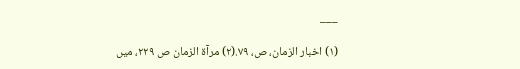___

(۱) اخبار الزمان، ص، ۷۹.(۲) مرآة الزمان ص ۲۲۹، میں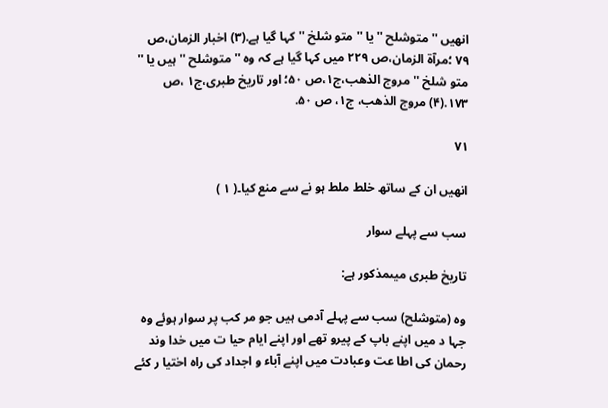انھیں '' متوشلح '' یا '' متو شلخ '' کہا گیا ہے.(۳) اخبار الزمان،ص ۷۹ ؛مرآة الزمان،ص ۲۲۹ میں کہا گیا ہے کہ وہ '' متوشلح '' ہیں یا '' متو شلخ '' مروج الذھب،ج۱،ص ۵۰؛ اور تاریخ طبری،ج۱ ،ص ۱۷۳.(۴) مروج الذھب، ج۱، ص ۵۰.

۷۱

انھیں ان کے ساتھ خلط ملط ہو نے سے منع کیا۔( ۱ )

سب سے پہلے سوار

تاریخ طبری میںمذکور ہے:

وہ (متوشلح) سب سے پہلے آدمی ہیں جو مر کب پر سوار ہوئے وہ جہا د میں اپنے باپ کے پیرو تھے اور اپنے ایام حیا ت میں خدا وند رحمان کی اطا عت وعبادت میں اپنے آباء و اجداد کی راہ اختیا ر کئے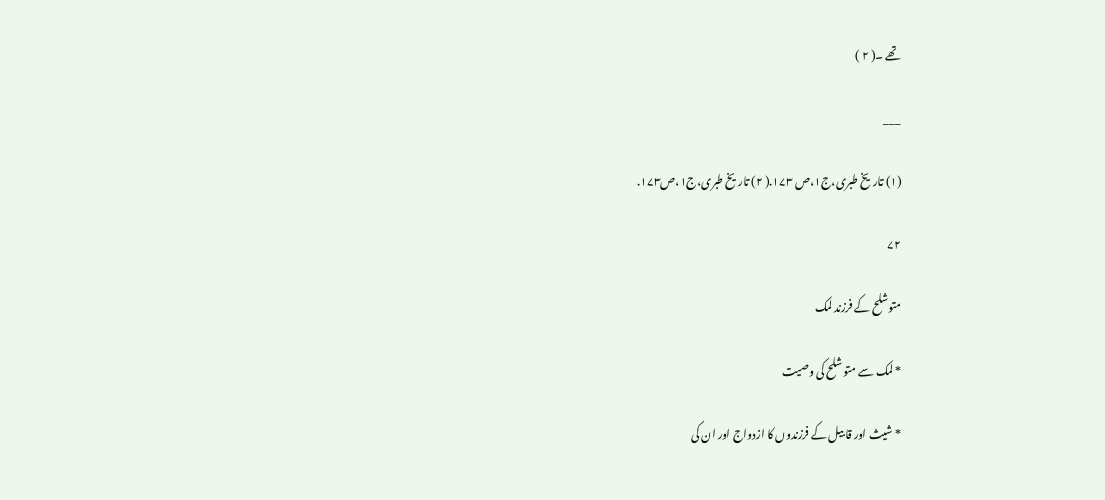تھے ۔( ۲ )

___

(۱) تاریخ طبری،ج۱،ص ۱۷۳.( ۲) تاریخ طبری،ج۱،ص۱۷۳.

۷۲

متوشلح کے فرزند لمک

* لمک سے متوشلح کی وصیت

* شیث اور قا بیل کے فرزندوں کا ازدواج اور ان کی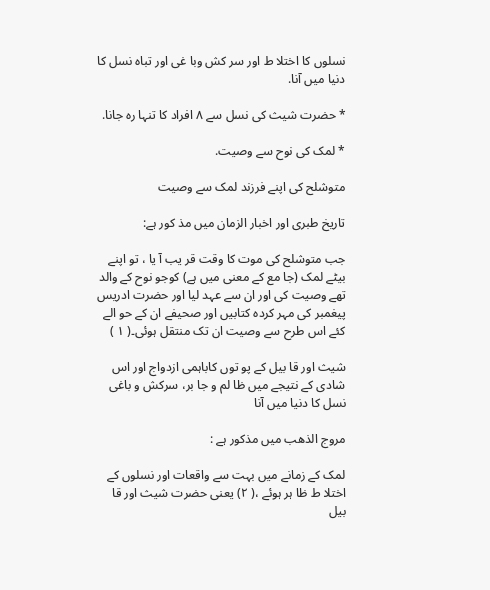نسلوں کا اختلا ط اور سر کش وبا غی اور تباہ نسل کا دنیا میں آنا.

* حضرت شیث کی نسل سے ۸ افراد کا تنہا رہ جانا.

* لمک کی نوح سے وصیت.

متوشلح کی اپنے فرزند لمک سے وصیت

تاریخ طبری اور اخبار الزمان میں مذ کور ہے:

جب متوشلح کی موت کا وقت قر یب آ یا ، تو اپنے بیٹے لمک (جا مع کے معنی میں ہے) کوجو نوح کے والد تھے وصیت کی اور ان سے عہد لیا اور حضرت ادریس پیغمبر کی مہر کردہ کتابیں اور صحیفے ان کے حو الے کئے اس طرح سے وصیت ان تک منتقل ہوئی۔( ۱ )

شیث اور قا بیل کے پو توں کاباہمی ازدواج اور اس شادی کے نتیجے میں ظا لم و جا بر، سرکش و باغی نسل کا دنیا میں آنا

مروج الذھب میں مذکور ہے :

لمک کے زمانے میں بہت سے واقعات اور نسلوں کے اختلا ط ظا ہر ہوئے ،( ۲) یعنی حضرت شیث اور قا بیل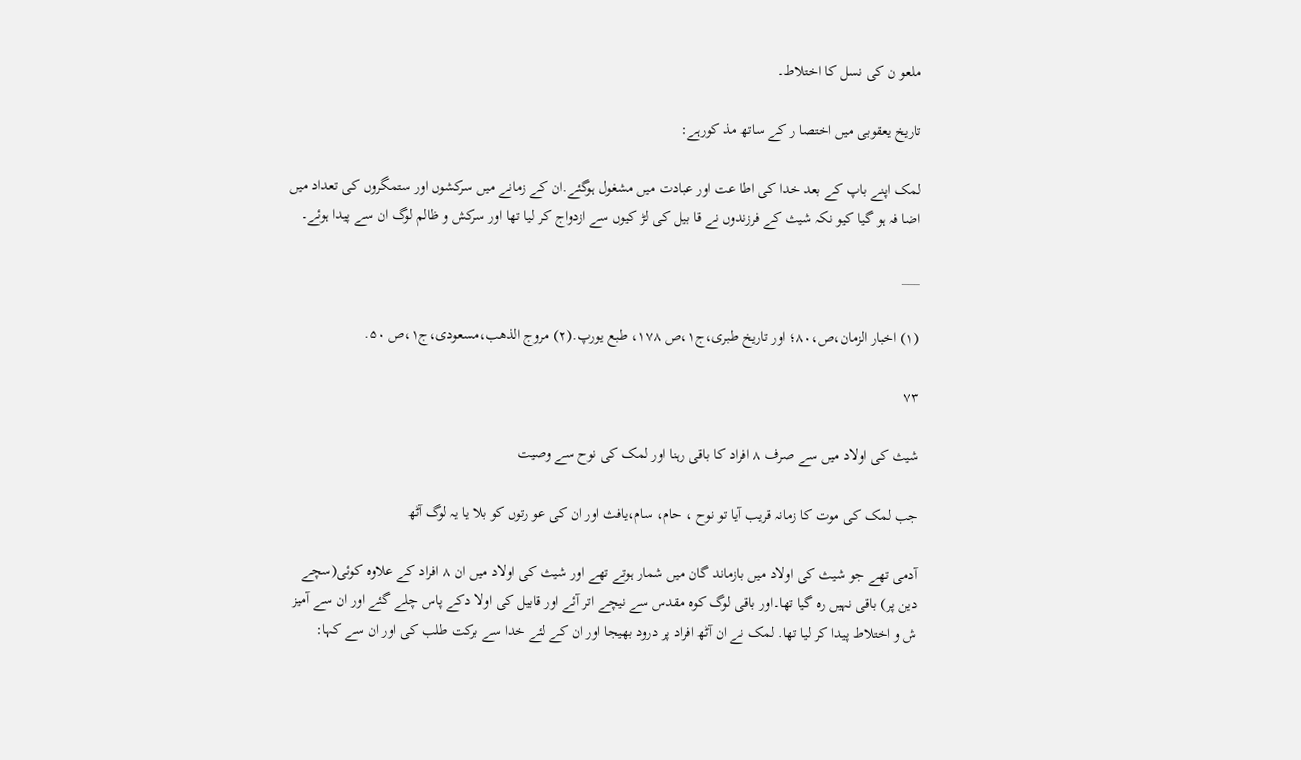ملعو ن کی نسل کا اختلاط۔

تاریخ یعقوبی میں اختصا ر کے ساتھ مذ کورہے:

لمک اپنے باپ کے بعد خدا کی اطا عت اور عبادت میں مشغول ہوگئے.ان کے زمانے میں سرکشوں اور ستمگروں کی تعداد میں اضا فہ ہو گیا کیو نکہ شیث کے فرزندوں نے قا بیل کی لڑ کیوں سے ازدواج کر لیا تھا اور سرکش و ظالم لوگ ان سے پیدا ہوئے۔

___

(۱) اخبار الزمان،ص،۸۰؛ اور تاریخ طبری،ج۱،ص ۱۷۸، طبع یورپ.(۲) مروج الذھب،مسعودی،ج۱،ص ۵۰.

۷۳

شیث کی اولاد میں سے صرف ۸ افراد کا باقی رہنا اور لمک کی نوح سے وصیت

جب لمک کی موت کا زمانہ قریب آیا تو نوح ، حام، سام،یافث اور ان کی عو رتوں کو بلا یا یہ لوگ آٹھ

آدمی تھے جو شیث کی اولاد میں بازماند گان میں شمار ہوتے تھے اور شیث کی اولاد میں ان ۸ افراد کے علاوہ کوئی(سچے دین پر) باقی نہیں رہ گیا تھا۔اور باقی لوگ کوہ مقدس سے نیچے اتر آئے اور قابیل کی اولا دکے پاس چلے گئے اور ان سے آمیز ش و اختلاط پیدا کر لیا تھا. لمک نے ان آٹھ افراد پر درود بھیجا اور ان کے لئے خدا سے برکت طلب کی اور ان سے کہا: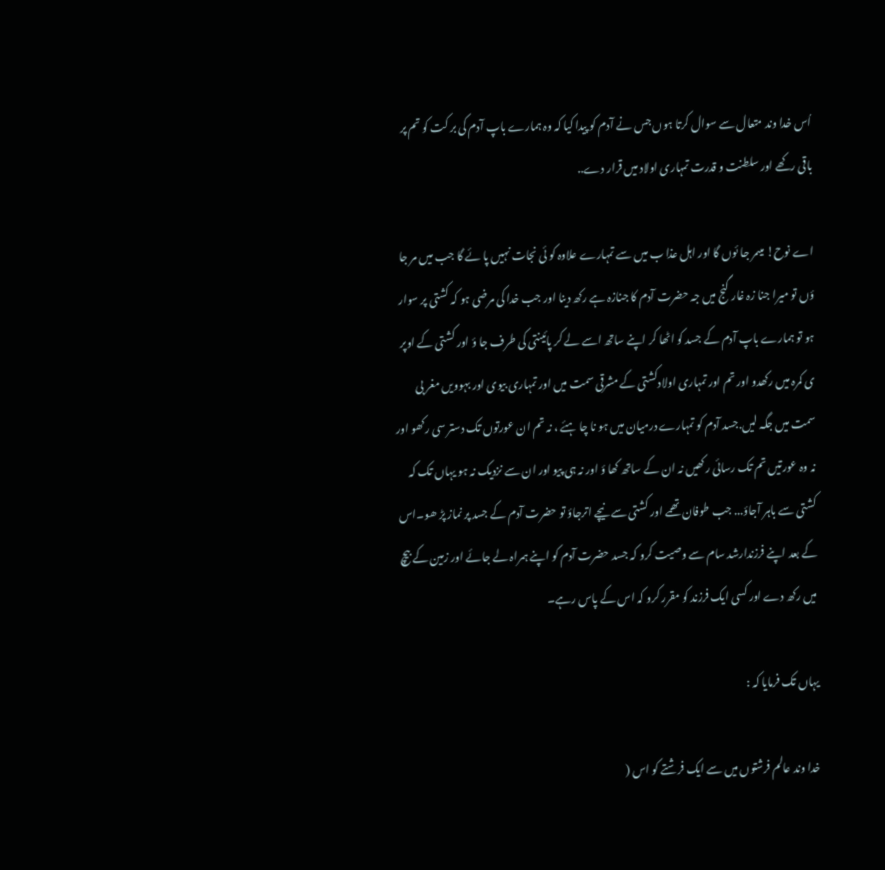اُس خدا وند متعال سے سوال کرتا ہوں جس نے آدم کو پیدا کیا کہ وہ ہمارے باپ آدم کی بر کت کو تم پر باقی رکھے اور سلطنت و قدرت تمہاری اولاد میں قرار دے..

اے نوح! میںمر جا ئوں گا اور اہل عذا ب میں سے تمہارے علاوہ کو ئی نجات نہیں پا ئے گا جب میں مر جا ؤں تو میرا جنا زہ غار گنج میں جہ حضرت آدم کا جنازہ ہے رکھ دینا اور جب خدا کی مرضی ہو کہ کشتی پر سوار ہو تو ہمارے باپ آدم کے جسد کو اٹھا کر اپنے ساتھ اسے لے کر پائینتی کی طرف جا ؤ اور کشتی کے اوپر ی کمرہ میں رکھدو اور تم اور تمہاری اولادکشتی کے مشرقی سمت میں اور تمہاری بیوی اور بہوویں مغر بی سمت میں جگہ لیں.جسد آدم کو تمہارے درمیان میں ہو نا چا ہئے ، نہ تم ان عورتوں تک دستر سی رکھو اور نہ وہ عورتیں تم تک رسائی رکھیں نہ ان کے ساتھ کھا ؤ اور نہ ہی پیو اور ان سے نزدیک نہ ہو یہاں تک کہ کشتی سے باہر آجاؤ... جب طوفان تھمے اور کشتی سے نیچے اترجاؤ تو حضرت آدم کے جسد پر نماز پڑ ھو۔اس کے بعد اپنے فرزندارشد سام سے وصیت کرو کہ جسد حضرت آدم کو اپنے ہمراہ لے جائے اور زمین کے بیچ میں رکھ دے اور کسی ایک فرزند کو مقرر کرو کہ اس کے پاس رہے۔

یہاں تک فرمایا کہ :

خدا وند عالم فرشتوں میں سے ایک فرشتے کو اس (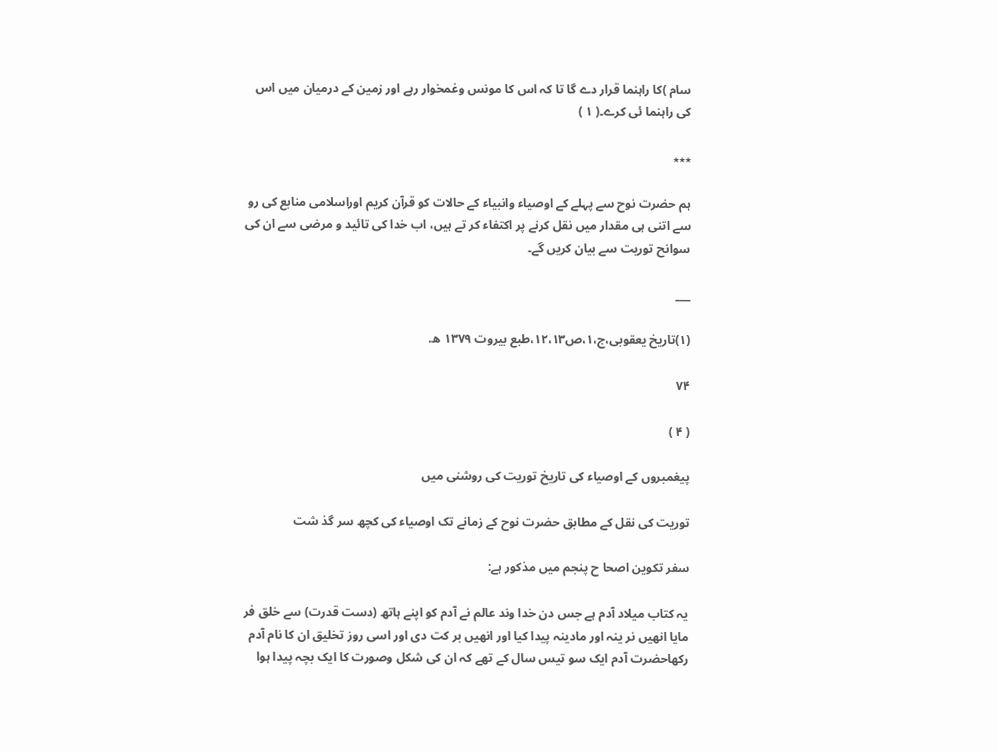سام )کا راہنما قرار دے گا تا کہ اس کا مونس وغمخوار رہے اور زمین کے درمیان میں اس کی راہنما ئی کرے۔( ۱ )

٭٭٭

ہم حضرت نوح سے پہلے کے اوصیاء وانبیاء کے حالات کو قرآن کریم اوراسلامی منابع کی رو سے اتنی ہی مقدار میں نقل کرنے پر اکتفاء کر تے ہیں، اب خدا کی تائید و مرضی سے ان کی سوانح توریت سے بیان کریں گے۔

___

(۱)تاریخ یعقوبی،ج،۱،ص۱۲،۱۳،طبع بیروت ۱۳۷۹ ھ.

۷۴

( ۴ )

پیغمبروں کے اوصیاء کی تاریخ توریت کی روشنی میں

توریت کی نقل کے مطابق حضرت نوح کے زمانے تک اوصیاء کی کچھ سر گذ شت

سفر تکوین اصحا ح پنجم میں مذکور ہے:

یہ کتاب میلاد آدم ہے جس دن خدا وند عالم نے آدم کو اپنے ہاتھ (دست قدرت) سے خلق فر مایا انھیں نر ینہ اور مادینہ پیدا کیا اور انھیں بر کت دی اور اسی روز تخلیق ان کا نام آدم رکھاحضرت آدم ایک سو تیس سال کے تھے کہ ان کی شکل وصورت کا ایک بچہ پیدا ہوا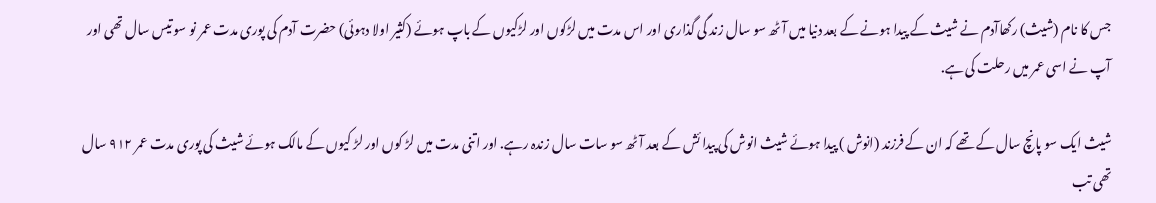جس کا نام (شیث) رکھاآدم نے شیث کے پیدا ہونے کے بعد دنیا میں آٹھ سو سال زند گی گذاری اور اس مدت میں لڑکوں اور لڑکیوں کے باپ ہوئے (کثیر اولا دہوئی) حضرت آدم کی پوری مدت عمر نو سو تیس سال تھی اور آپ نے اسی عمر میں رحلت کی ہے.

شیث ایک سو پانچ سال کے تھے کہ ان کے فرزند (انوش ) پیدا ہوئے شیث انوش کی پیدا ئش کے بعد آٹھ سو سات سال زندہ رہے. اور اتنی مدت میں لڑ کوں اور لڑ کیوں کے مالک ہوئے شیث کی پوری مدت عمر ۹۱۲ سال تھی تب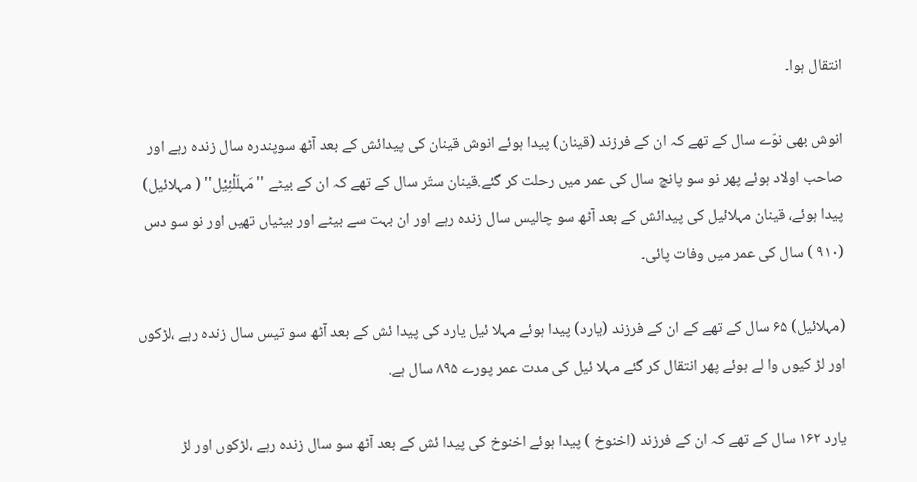انتقال ہوا۔

انوش بھی نوّے سال کے تھے کہ ان کے فرزند (قینان) پیدا ہوئے انوش قینان کی پیدائش کے بعد آٹھ سوپندرہ سال زندہ رہے اور صاحب اولاد ہوئے پھر نو سو پانچ سال کی عمر میں رحلت کر گئے.قینان ستّر سال کے تھے کہ ان کے بیٹے ''مَہلَلْئِیْل'' ( مہلائیل) پیدا ہوئے، قینان مہلائیل کی پیدائش کے بعد آٹھ سو چالیس سال زندہ رہے اور ان بہت سے بیٹے اور بیٹیاں تھیں اور نو سو دس (۹۱۰ ) سال کی عمر میں وفات پائی۔

(مہلائیل) ۶۵ سال کے تھے کے ان کے فرزند (یارد) پیدا ہوئے مہلا ئیل یارد کی پیدا ئش کے بعد آٹھ سو تیس سال زندہ رہے ،لڑکوں اور لڑ کیوں وا لے ہوئے پھر انتقال کر گئے مہلا ئیل کی مدت عمر پورے ۸۹۵ سال ہے.

یارد ۱۶۲ سال کے تھے کہ ان کے فرزند (اخنوخ ) پیدا ہوئے اخنوخ کی پیدا ئش کے بعد آٹھ سو سال زندہ رہے ،لڑکوں اور لڑ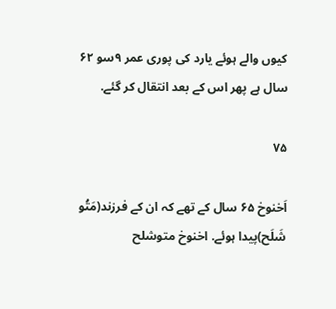کیوں والے ہوئے یارد کی پوری عمر ۹سو ۶۲ سال ہے پھر اس کے بعد انتقال کر گئے.

۷۵

اَخنوخ ۶۵ سال کے تھے کہ ان کے فرزند(مَتُو شَلَح)پیدا ہوئے. اخنوخ متوشلح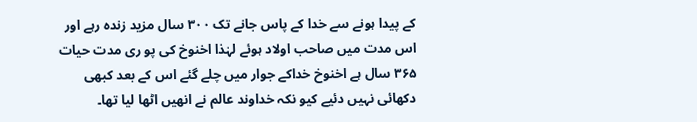کے پیدا ہونے سے خدا کے پاس جانے تک ۳۰۰ سال مزید زندہ رہے اور اس مدت میں صاحب اولاد ہوئے لہٰذا اخنوخ کی پو ری مدت حیات ۳۶۵ سال ہے اخنوخ خداکے جوار میں چلے گئے اس کے بعد کبھی دکھائی نہیں دئیے کیو نکہ خداوند عالم نے انھیں اٹھا لیا تھا۔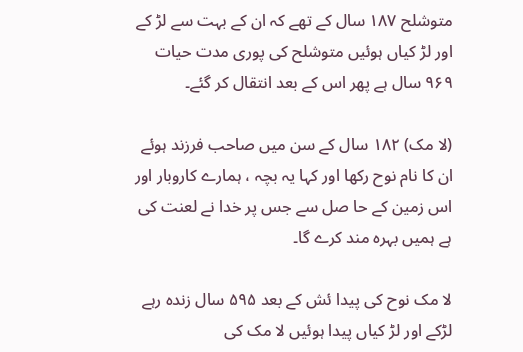متوشلح ۱۸۷ سال کے تھے کہ ان کے بہت سے لڑ کے اور لڑ کیاں ہوئیں متوشلح کی پوری مدت حیات ۹۶۹ سال ہے پھر اس کے بعد انتقال کر گئے۔

(لا مک) ۱۸۲ سال کے سن میں صاحب فرزند ہوئے ان کا نام نوح رکھا اور کہا یہ بچہ ، ہمارے کاروبار اور اس زمین کے حا صل سے جس پر خدا نے لعنت کی ہے ہمیں بہرہ مند کرے گا۔

لا مک نوح کی پیدا ئش کے بعد ۵۹۵ سال زندہ رہے لڑکے اور لڑ کیاں پیدا ہوئیں لا مک کی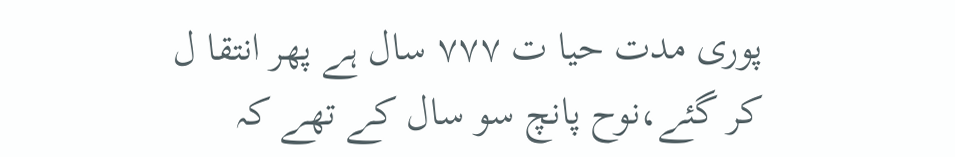پوری مدت حیا ت ۷۷۷ سال ہے پھر انتقا ل کر گئے،نوح پانچ سو سال کے تھے کہ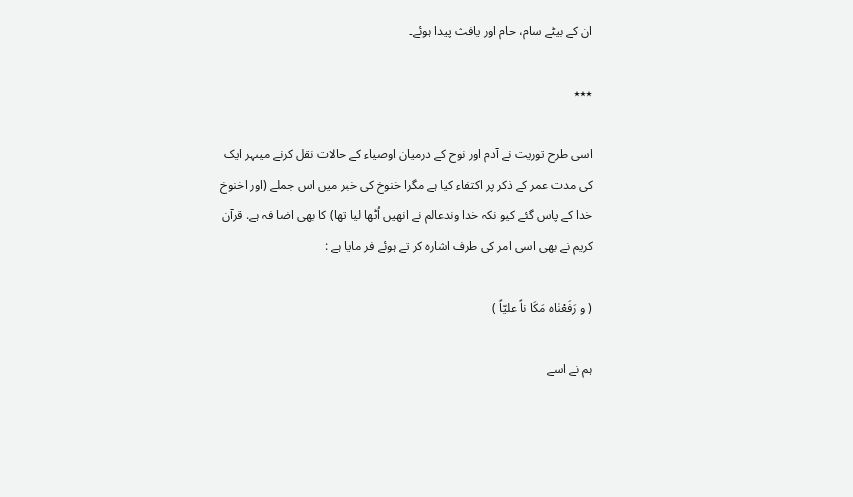ان کے بیٹے سام، حام اور یافث پیدا ہوئے۔

٭٭٭

اسی طرح توریت نے آدم اور نوح کے درمیان اوصیاء کے حالات نقل کرنے میںہر ایک کی مدت عمر کے ذکر پر اکتفاء کیا ہے مگرا خنوخ کی خبر میں اس جملے (اور اخنوخ خدا کے پاس گئے کیو نکہ خدا وندعالم نے انھیں اُٹھا لیا تھا) کا بھی اضا فہ ہے. قرآن کریم نے بھی اسی امر کی طرف اشارہ کر تے ہوئے فر مایا ہے :

( و رَفَعْنٰاه مَکَا ناً علیّاً )

ہم نے اسے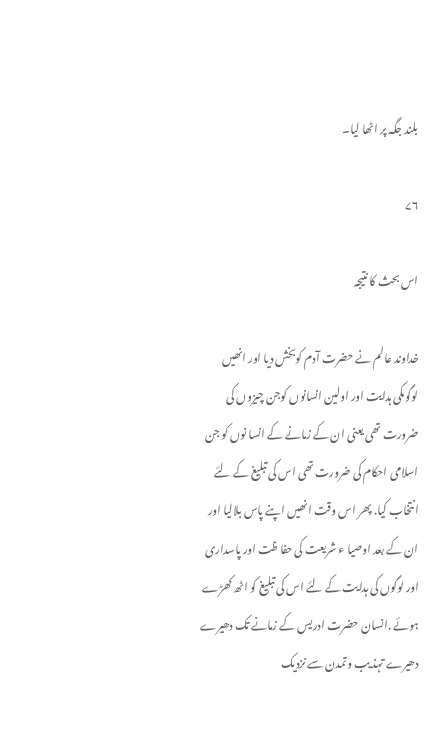بلند جگہ پر اٹھا لیا۔

۷۶

اس بحث کا نتیجہ

خداوند عالم نے حضرت آدم کوبخش دیا اور انھیں لوگوںکی ہدایت اور اولین انسانوں کوجن چیزوں کی ضرورت تھی یعنی ان کے زمانے کے انسا نوں کو جن اسلامی احکام کی ضرورت تھی اس کی تبلیغ کے لئے انتخاب کیا. پھر اس وقت انھیں اپنے پاس بلالیا اور ان کے بعد اوصیا ء شریعت کی حفا ظت اور پاسداری اور لوگوں کی ہدایت کے لئے اس کی تبلیغ کو اٹھ کھڑے ہوئے .انسان حضرت ادریس کے زمانے تک دھیرے دھیرے تہذ یب وتمدن سے نزدیک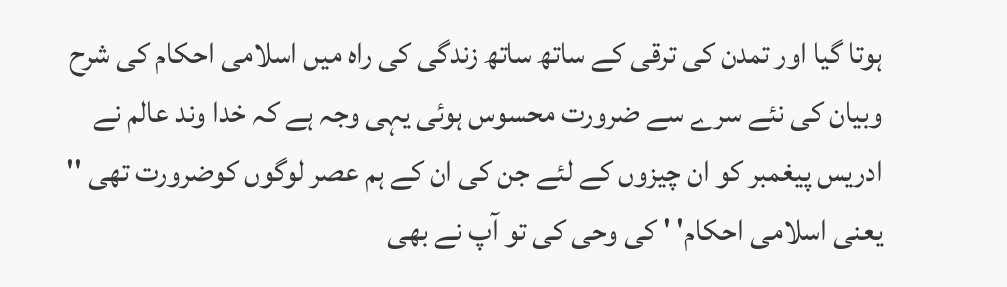ہوتا گیا اور تمدن کی ترقی کے ساتھ ساتھ زندگی کی راہ میں اسلامی احکام کی شرح وبیان کی نئے سرے سے ضرورت محسوس ہوئی یہی وجہ ہے کہ خدا وند عالم نے ادریس پیغمبر کو ان چیزوں کے لئے جن کی ان کے ہم عصر لوگوں کوضرورت تھی '' یعنی اسلامی احکام' ' کی وحی کی تو آپ نے بھی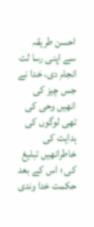احسن طریقہ سے اپنی رسا لت انجام دی، خدا نے جس چیز کی انھیں وحی کی تھی لوگوں کی ہدایت کی خاطرانھیں تبلیغ کی ؛ اس کے بعد حکمت خدا وندی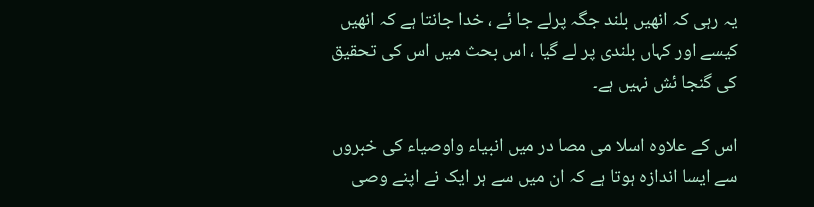یہ رہی کہ انھیں بلند جگہ پرلے جا ئے ، خدا جانتا ہے کہ انھیں کیسے اور کہاں بلندی پر لے گیا ، اس بحث میں اس کی تحقیق کی گنجا ئش نہیں ہے۔

اس کے علاوہ اسلا می مصا در میں انبیاء واوصیاء کی خبروں سے ایسا اندازہ ہوتا ہے کہ ان میں سے ہر ایک نے اپنے وصی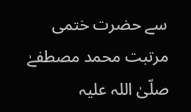سے حضرت ختمی مرتبت محمد مصطفےٰ صلّیٰ اللہ علیہ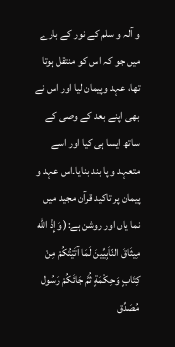و آلہ و سلم کے نور کے بارے میں جو کہ اس کو منتقل ہوتا تھا، عہد وپیمان لیا اور اس نے بھی اپنے بعد کے وصی کے ساتھ ایسا ہی کیا اور اسے متعہد و پا بند بنایا۔اس عہد و پیمان پر تاکید قرآن مجید میں نما یاں اور روشن ہے:( وَإِذْ الله مِیثَاقَ النّاَبِیِّینَ لَمَا آتَیْتُکُمْ مِنْ کِتَابٍ وَحِکْمَةٍ ثُمَّ جَائَکُمْ رَسُول مُصَدِّق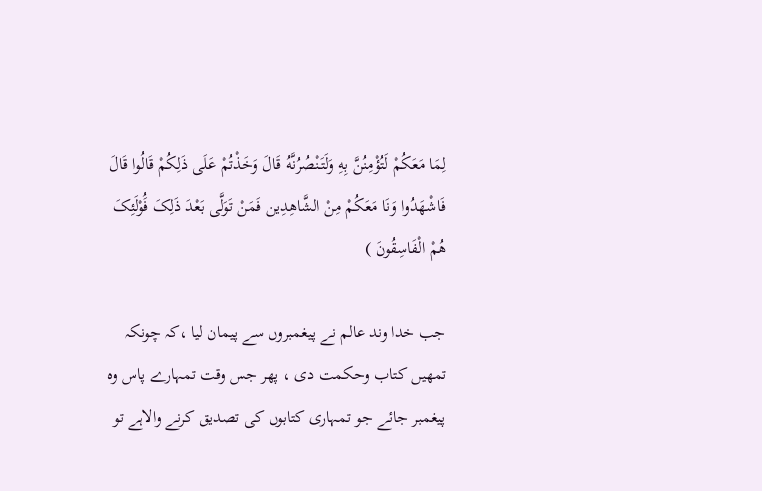لِمَا مَعَکُمْ لَتُؤْمِنُنَّ بِهِ وَلَتَنْصُرُنَّهُ قَالَ وَخَذْتُمْ عَلَی ذَلِکُمْ قَالُوا قَالَ فَاشْهَدُوا وَنَا مَعَکُمْ مِنْ الشَّاهِدِین فَمَنْ تَوَلَّی بَعْدَ ذَلِکَ فَُوْلَئِکَ هُمْ الْفَاسِقُونَ )

جب خدا وند عالم نے پیغمبروں سے پیمان لیا ،کہ چونکہ تمھیں کتاب وحکمت دی ، پھر جس وقت تمہارے پاس وہ پیغمبر جائے جو تمہاری کتابوں کی تصدیق کرنے والاہے تو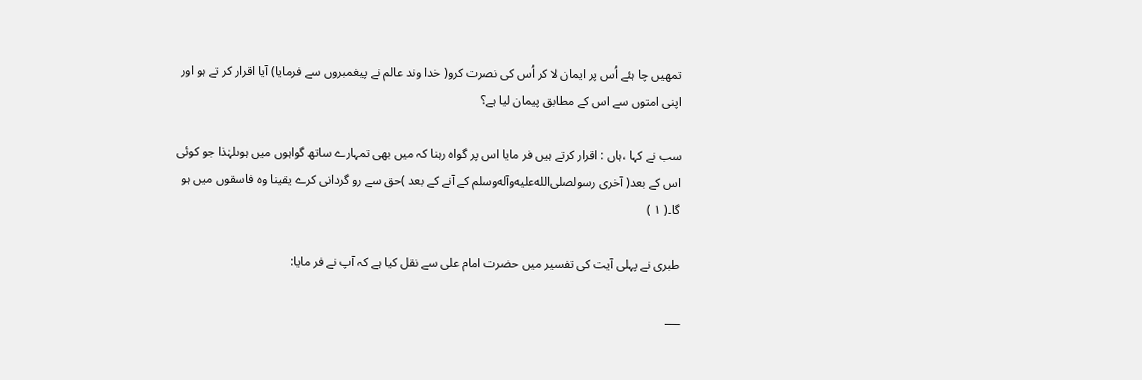تمھیں چا ہئے اُس پر ایمان لا کر اُس کی نصرت کرو( خدا وند عالم نے پیغمبروں سے فرمایا) آیا اقرار کر تے ہو اور اپنی امتوں سے اس کے مطابق پیمان لیا ہے؟

سب نے کہا ،ہاں : اقرار کرتے ہیں فر مایا اس پر گواہ رہنا کہ میں بھی تمہارے ساتھ گواہوں میں ہوںلہٰذا جو کوئی اس کے بعد( آخری رسولصلى‌الله‌عليه‌وآله‌وسلم کے آنے کے بعد )حق سے رو گردانی کرے یقینا وہ فاسقوں میں ہو گا۔( ۱ )

طبری نے پہلی آیت کی تفسیر میں حضرت امام علی سے نقل کیا ہے کہ آپ نے فر مایا:

___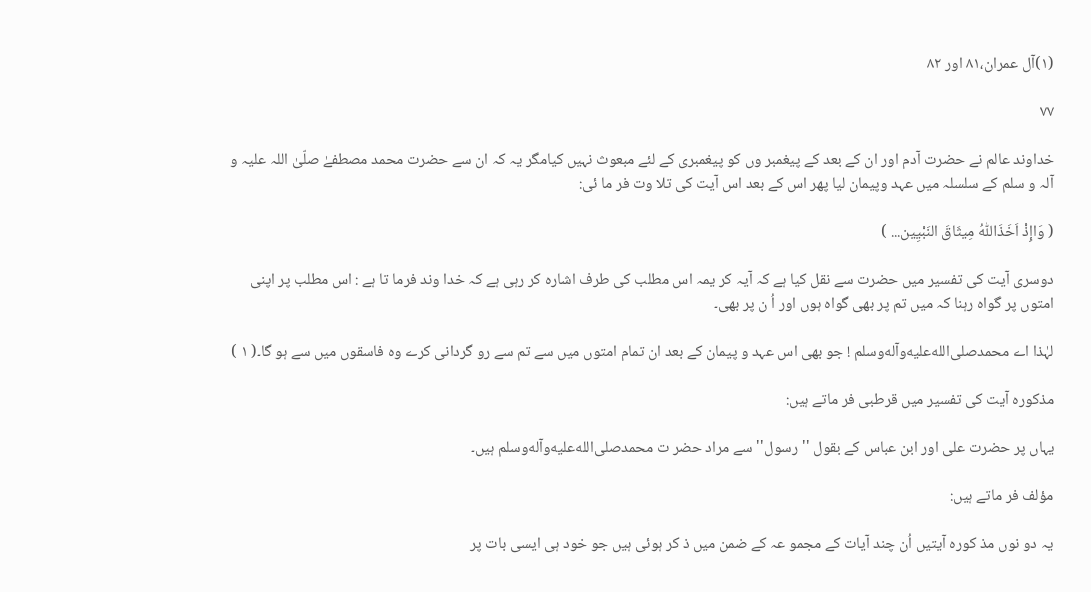(۱)آل عمران،۸۱ اور ۸۲

۷۷

خداوند عالم نے حضرت آدم اور ان کے بعد کے پیغمبر وں کو پیغمبری کے لئے مبعوث نہیں کیامگر یہ کہ ان سے حضرت محمد مصطفےٰ صلّیٰ اللہ علیہ و آلہ و سلم کے سلسلہ میں عہد وپیمان لیا پھر اس کے بعد اس آیت کی تلا وت فر ما ئی:

( وَاإِذْ اَخَذَاللّٰهُ مِیثَاقَ النَبْیِین... )

دوسری آیت کی تفسیر میں حضرت سے نقل کیا ہے کہ آیہ کر یمہ اس مطلب کی طرف اشارہ کر رہی ہے کہ خدا وند فرما تا ہے : اس مطلب پر اپنی امتوں پر گواہ رہنا کہ میں تم پر بھی گواہ ہوں اور اُ ن پر بھی۔

لہٰذا اے محمدصلى‌الله‌عليه‌وآله‌وسلم ! جو بھی اس عہد و پیمان کے بعد ان تمام امتوں میں سے تم سے رو گردانی کرے وہ فاسقوں میں سے ہو گا۔( ۱ )

مذکورہ آیت کی تفسیر میں قرطبی فر ماتے ہیں:

یہاں پر حضرت علی اور ابن عباس کے بقول ''رسول'' سے مراد حضر ت محمدصلى‌الله‌عليه‌وآله‌وسلم ہیں۔

مؤلف فر ماتے ہیں:

یہ دو نوں مذ کورہ آیتیں اُن چند آیات کے مجمو عہ کے ضمن میں ذ کر ہوئی ہیں جو خود ہی ایسی بات پر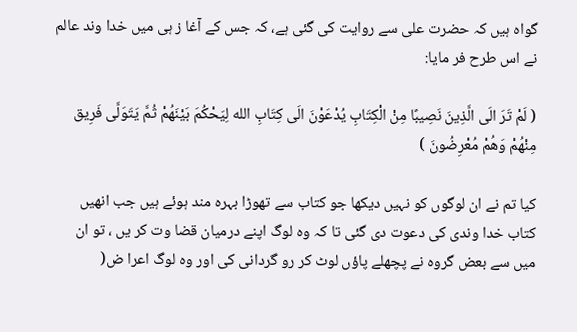گواہ ہیں کہ حضرت علی سے روایت کی گئی ہے، کہ جس کے آغا ز ہی میں خدا وند عالم نے اس طرح فر مایا:

( لَمْ تَرَ الَی الَّذِینَ نَصِیبًا مِنْ الْکِتَابِ یُدْعَوْنَ الَی کِتَابِ الله لِیَحْکُمَ بَیْنَهُمْ ثُمَّ یَتَوَلَّی فَرِیق مِنْهُمْ وَهُمْ مُعْرِضُونَ )

کیا تم نے ان لوگوں کو نہیں دیکھا جو کتاب سے تھوڑا بہرہ مند ہوئے ہیں جب انھیں کتاب خدا وندی کی دعوت دی گئی تا کہ وہ لوگ اپنے درمیان قضا وت کر یں ، تو ان میں سے بعض گروہ نے پچھلے پاؤں لوٹ کر رو گردانی کی اور وہ لوگ اعرا ض(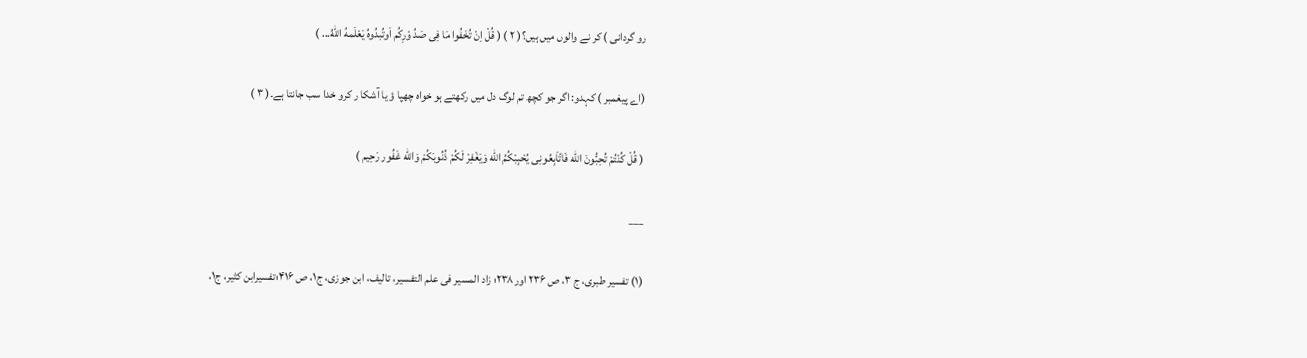رو گردانی ) کر نے والوں میں ہیں؟( ۲ ) ( قُلْ اِنْ تُخَفُوا مَا فِی صَدُ وْرِکُم اَوتُبدُوهُ یَعْلَمهُ اللّٰهُ... )

(اے پیغمبر ) کہدو: اگر جو کچھ تم لوگ دل میں رکھتے ہو خواہ چھپا ؤ یا آشکا ر کرو خدا سب جانتا ہے۔( ۳ )

( قُلْ کُنْتُمْ تُحِبُّونَ الله فَاتّاَبِعُونِی یُحْبِبْکُمُ الله وَیَغْفِرْ لَکُمْ ذُنُوبَکُمْ وَالله غَفُور رَحِیم )

___

(۱) تفسیر طبری، ج ۳، ص ۲۳۶ اور ۲۳۸؛ زاد المسیر فی علم التفسیر، تالیف، ابن جوزی، ج۱، ص ۴۱۶؛تفسیرابن کثیر، ج۱،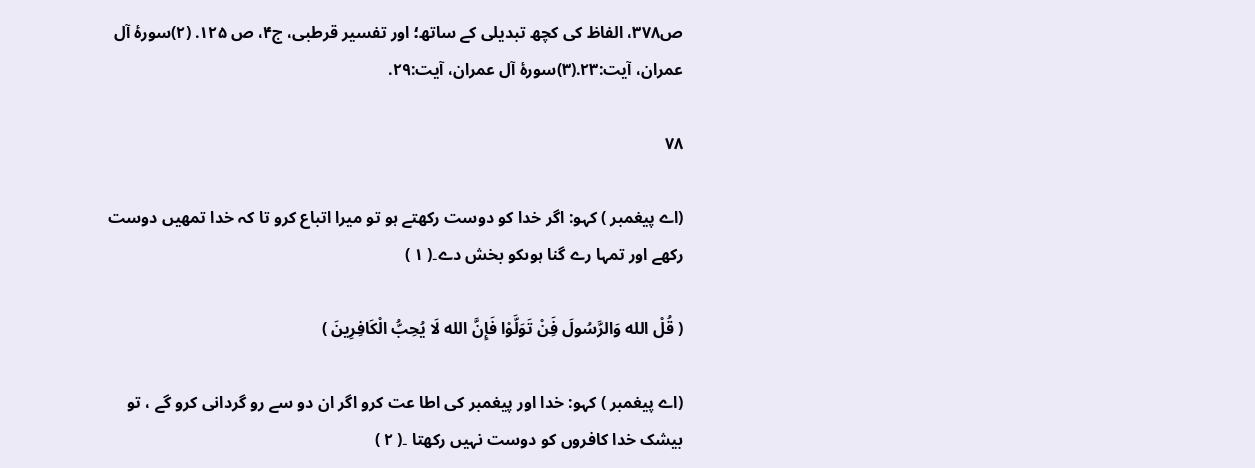ص۳۷۸، الفاظ کی کچھ تبدیلی کے ساتھ؛ اور تفسیر قرطبی، ج۴، ص ۱۲۵. (۲)سورۂ آل عمران، آیت:۲۳.(۳)سورۂ آل عمران، آیت:۲۹.

۷۸

(اے پیغمبر ) کہو: اگر خدا کو دوست رکھتے ہو تو میرا اتباع کرو تا کہ خدا تمھیں دوست رکھے اور تمہا رے گنا ہوںکو بخش دے۔( ۱ )

( قُلْ الله وَالرَّسُولَ فَِنْ تَوَلَّوْا فَإِنَّ الله لَا یُحِبُّ الْکَافِرِینَ )

(اے پیغمبر ) کہو: خدا اور پیغمبر کی اطا عت کرو اگر ان دو سے رو گردانی کرو گے ، تو بیشک خدا کافروں کو دوست نہیں رکھتا ۔( ۲ )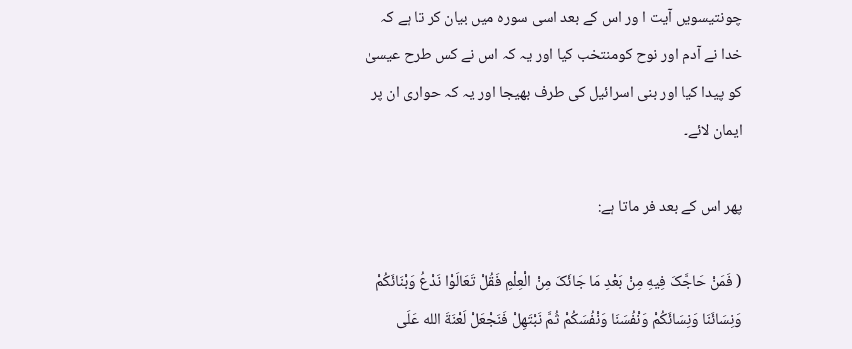چونتیسویں آیت ا ور اس کے بعد اسی سورہ میں بیان کر تا ہے کہ خدا نے آدم اور نوح کومنتخب کیا اور یہ کہ اس نے کس طرح عیسیٰ کو پیدا کیا اور بنی اسرائیل کی طرف بھیجا اور یہ کہ حواری ان پر ایمان لائے۔

پھر اس کے بعد فر ماتا ہے:

( فَمَنْ حَاجَّکَ فِیهِ مِنْ بَعْدِ مَا جَائَکَ مِنْ الْعِلْمِ فَقُلْ تَعَالَوْا نَدْعُ وَبْنَائَکُمْ وَنِسَائَنَا وَنِسَائَکُمْ وَنْفُسَنَا وَنْفُسَکُمْ ثُمَّ نَبْتَهِلْ فَنَجْعَلْ لَعْنَةَ الله عَلَی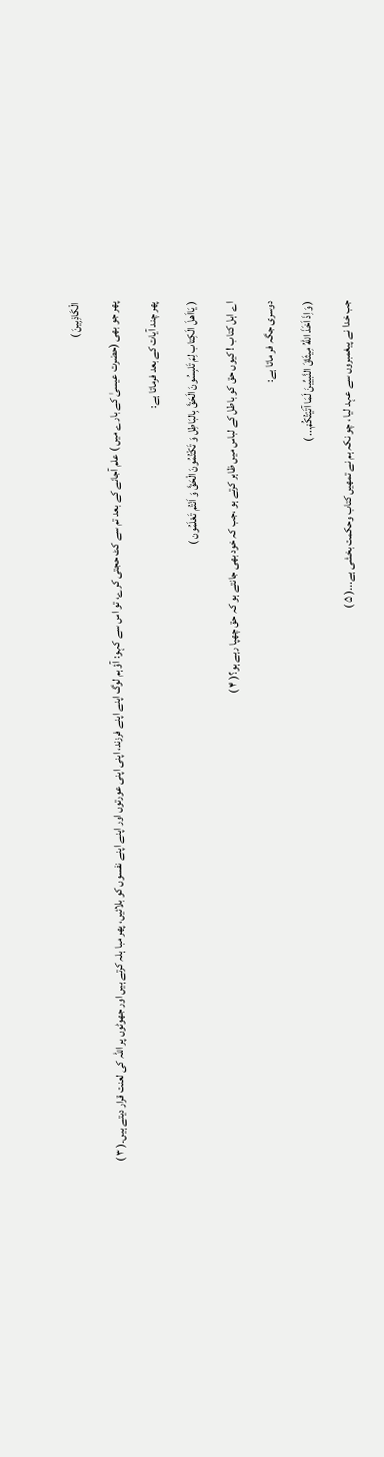الْکَاذِبِینَ )

پھر جو بھی (حضرت عیسیٰ کے بارے میں ) علم آجانے کے بعد تم سے کٹ حجتی کرے، تو اس سے کہو: آؤ ہم لوگ اپنے اپنے فرزند، اپنی اپنی عورتوں اور اپنے اپنے نفسوں کو بلائیں، پھر مبا ہلہ کرتے ہیں اور جھوٹوں پر اللہ کی لعنت قرار دیتے ہیں۔( ۳ )

پھر چند آیات کے بعد فرماتا ہے:

( یَااَهلَ الَکِتاب لِمَ تَلبِسُونَ الَحَقَّ بِالبَاطِل وَ تَکْتُمُونَ الْحَقَّ وَ اَنْتُم تَعْلَمُون )

اے اہل کتاب ! کیوں حق کو باطل کے لباس میں ظاہر کرتے ہو ،جب کہ خود بھی جانتے ہو کہ حق چھپا رہے ہو؟( ۴ )

دوسری جگہ فر ماتا ہے:

( وَاِذَ اَخَذَ اللّٰهُ مِیثَاقَ النَّبیِّینَ لَمَا آتَیْتُکُمْ... )

جب خدا نے پیغمبروں سے عہد لیا ، چو نکہ ہم نے تمھیں کتاب وحکمت بخشی ہے...( ۵ )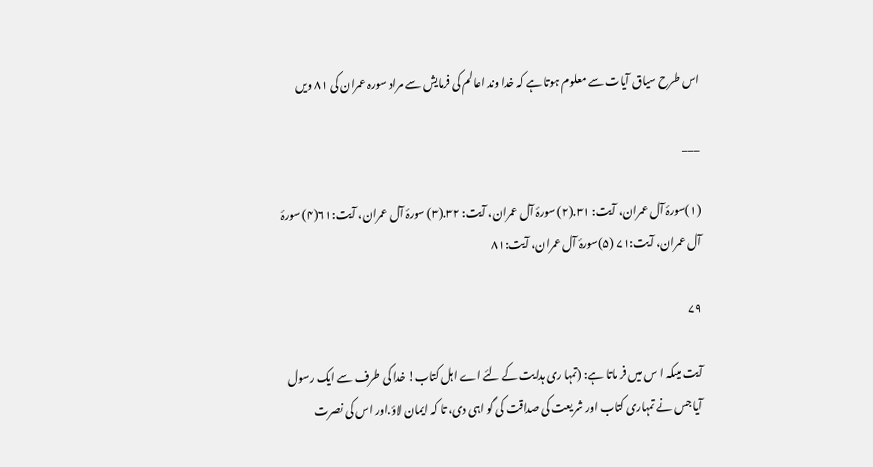اس طرح سیاق آیات سے معلوم ہوتا ہے کہ خدا وند اعالم کی فرمایش سے مراد سورہ عمران کی ۸۱ ویں

___

(۱)سورۂ آل عمران، آیت: ۳۱.(۲) سورۂ آل عمران، آیت: ۳۲.(۳) سورۂ آل عمران، آیت:۶۱(۴) سورۂ آل عمران، آیت:۷۱ (۵)سورۂ آل عمران، آیت:۸۱

۷۹

آیت میںکہ ا س میں فر ماتا ہے: (تمہا ری ہدایت کے لئے اے اہل کتاب! خدا کی طرف سے ایک رسول آیا جس نے تمہاری کتاب اور شریعت کی صداقت کی گو اہی دی، تا کہ ایمان لاؤ.اور اس کی نصرت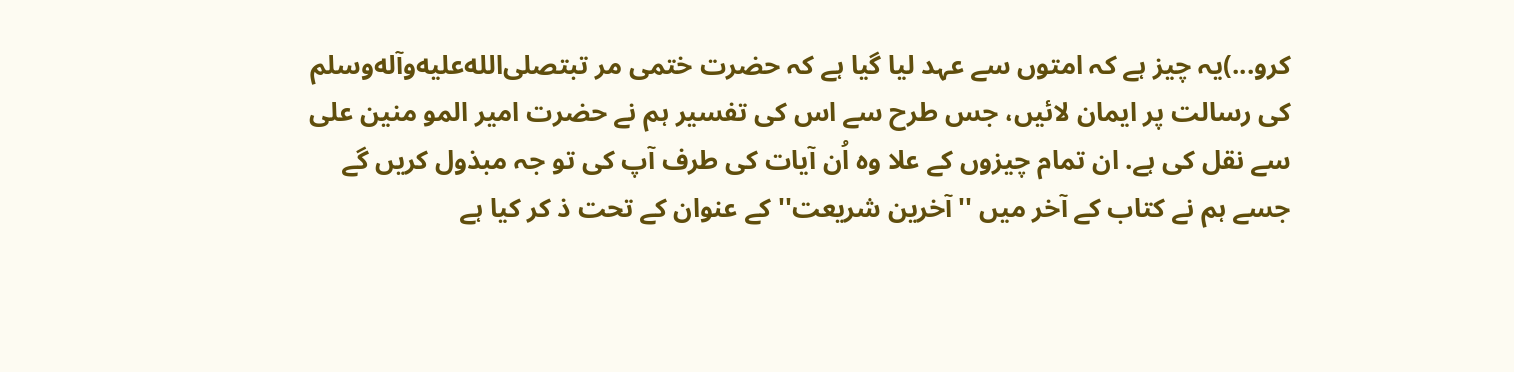کرو...)یہ چیز ہے کہ امتوں سے عہد لیا گیا ہے کہ حضرت ختمی مر تبتصلى‌الله‌عليه‌وآله‌وسلم کی رسالت پر ایمان لائیں، جس طرح سے اس کی تفسیر ہم نے حضرت امیر المو منین علی سے نقل کی ہے. ان تمام چیزوں کے علا وہ اُن آیات کی طرف آپ کی تو جہ مبذول کریں گے جسے ہم نے کتاب کے آخر میں ''آخرین شریعت'' کے عنوان کے تحت ذ کر کیا ہے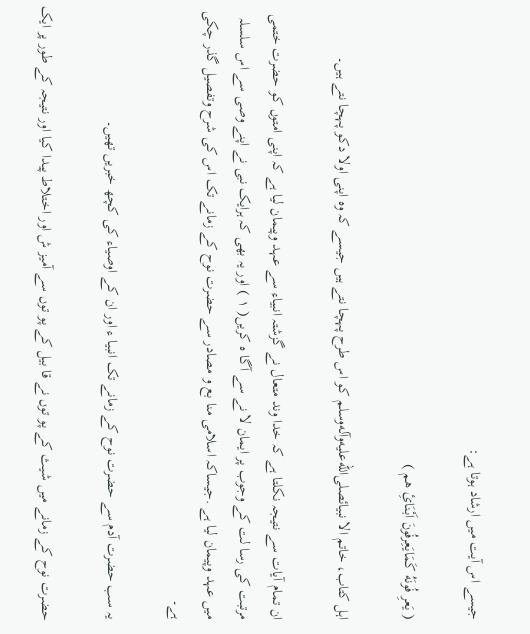جیسے اس آیت میں ارشاد ہوتا ہے:

( یَعرِ فُونَهُ کَمَایَعِرفُونَ اَبْنَائِ هم )

اہل کتاب، خاتم الا نبیائصلى‌الله‌عليه‌وآله‌وسلم کو اس طرح پہچا نتے ہیں جیسے کہ وہ اپنی اولا دکو پہچا نتے ہیں۔

ان تمام آیات سے نتیجہ نکلتا ہے کہ خدا وند متعال نے گزشتہ انبیاء سے عہد وپیمان لیا ہے کہ اپنی امتوں کو حضرت ختمی مرتبت کی رسا لت کے وجوب پر ایمان لا نے سے آگا ہ کریں( ۱ ) اور یہ بھی کہ ہرایک نبی نے اپنے وصی سے اس سلسلہ میں عہد وپیمان لیا ہے .جیساکہ اسلامی منا بع و مصادر سے حضرت نوح کے زمانے تک اس کی شرح وتفصیل گذر چکی ہے۔

یہ سب حضرت آدم سے حضرت نوح کے زمانے تک انبیا ء اور ان کے اوصیاء کی کچھ خبریں تھیں۔

حضرت نوح کے زمانے میں شیث کے پو توں نے قا بیل کے پو توں سے آمیز ش اور اختلاط پیدا کیا اور نتیجہ کے طور پر ایک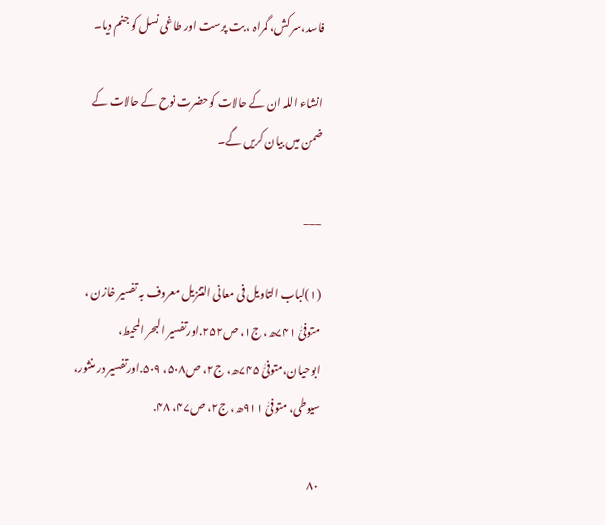فاسد،سر کش، گمراہ ، بت پرست اور طاغی نسل کو جنم دیا۔

انشاء اللہ ان کے حالات کوحضرت نوح کے حالات کے ضمن میں بیان کریں گے۔

___

(۱)لباب التاویل فی معانی التنزیل معروف بہ تفسیر خازن ، متوفیّٰ ۷۴۱ھ، ج۱، ص۲۵۲.اورتفسیر البحر المحیط، ابوحیان،متوفیّٰ ۷۴۵ھ، ج۲، ص۵۰۸، ۵۰۹.اورتفسیر در منثور، سیوطی، متوفیّٰ ۹۱۱ھ، ج۲، ص۴۷، ۴۸.

۸۰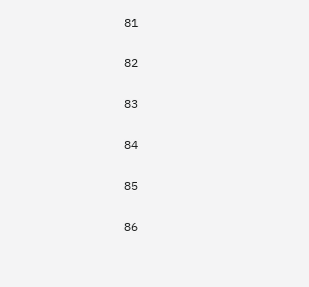81

82

83

84

85

86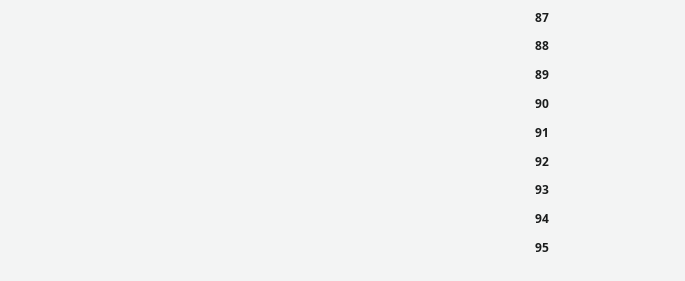87

88

89

90

91

92

93

94

95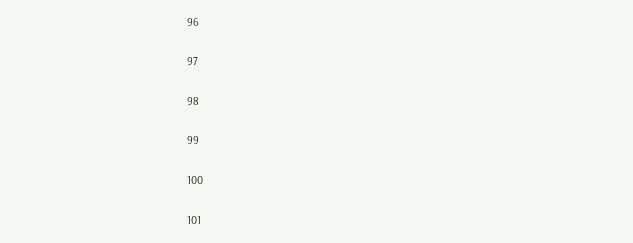96

97

98

99

100

101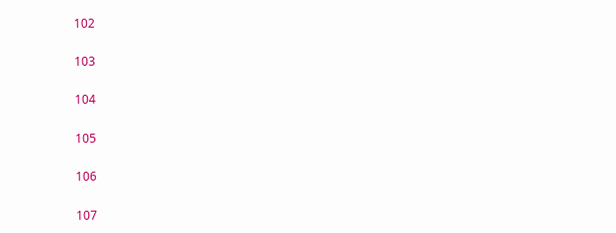102

103

104

105

106

107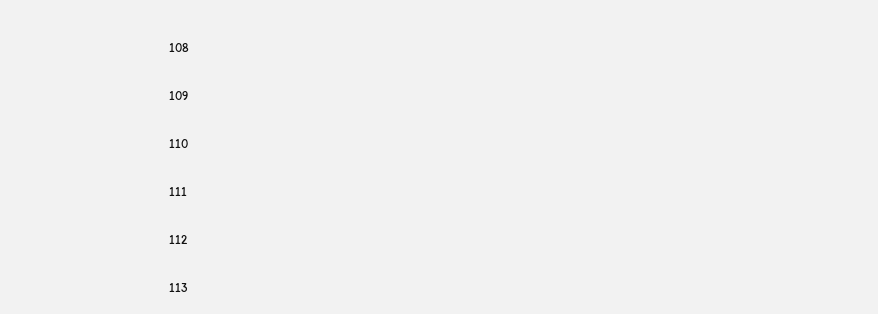108

109

110

111

112

113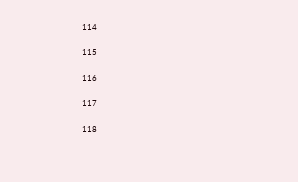114

115

116

117

118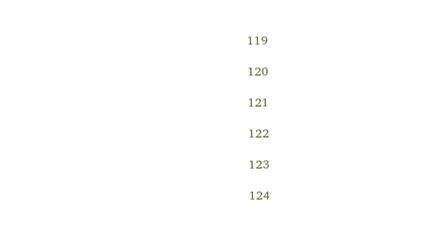119

120

121

122

123

124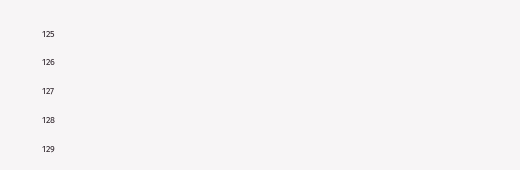125

126

127

128

129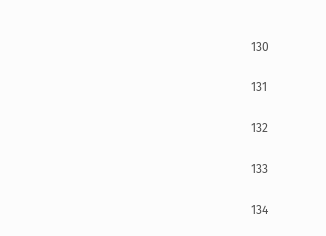130

131

132

133

134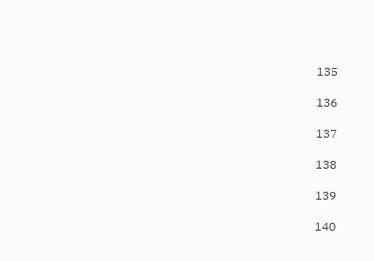135

136

137

138

139

140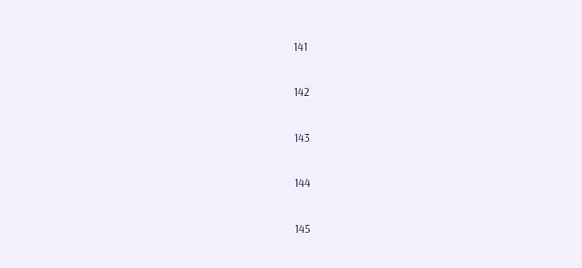141

142

143

144

145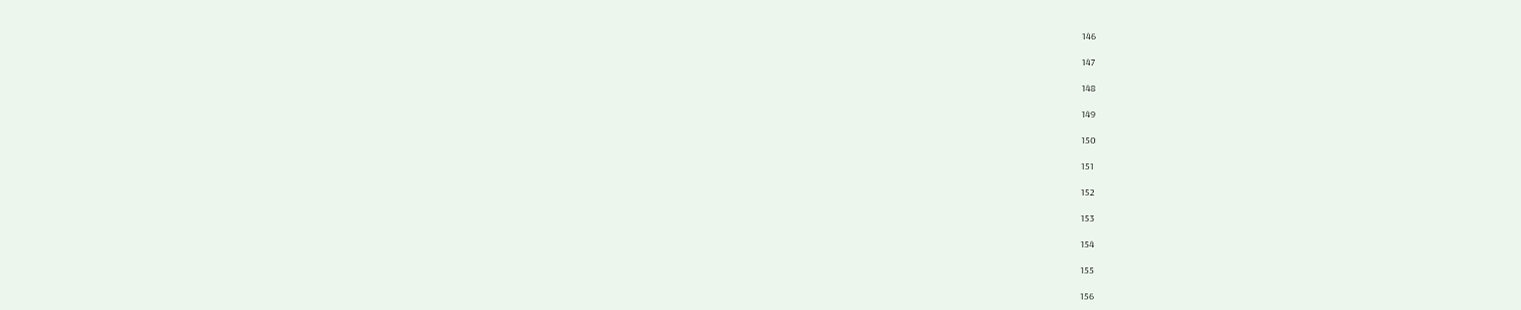146

147

148

149

150

151

152

153

154

155

156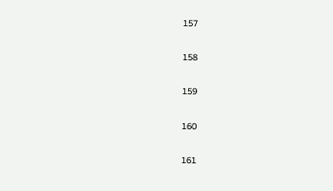157

158

159

160

161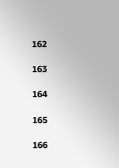162

163

164

165

166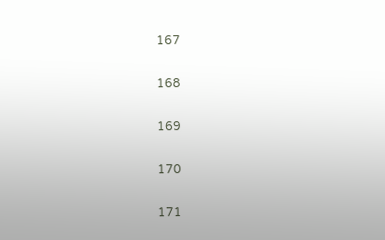167

168

169

170

171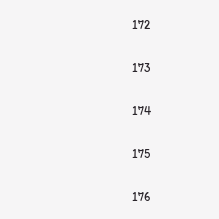172

173

174

175

176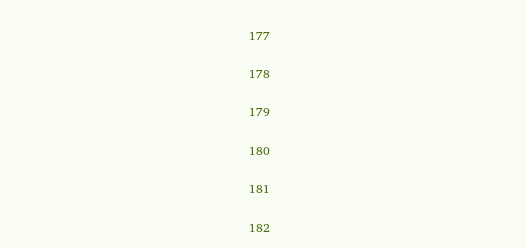177

178

179

180

181

182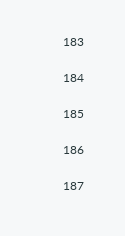183

184

185

186

187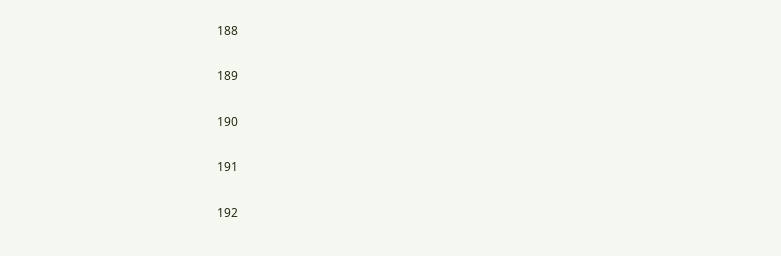188

189

190

191

192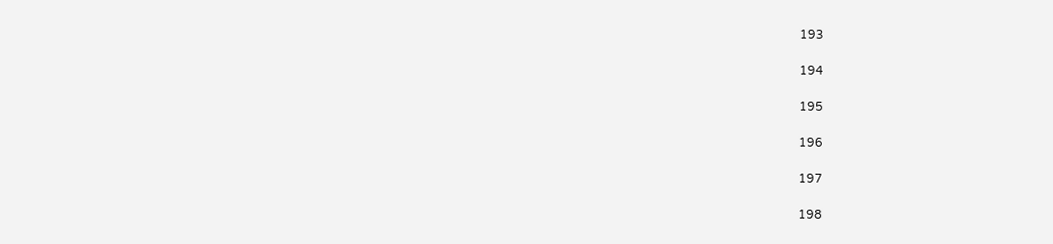193

194

195

196

197

198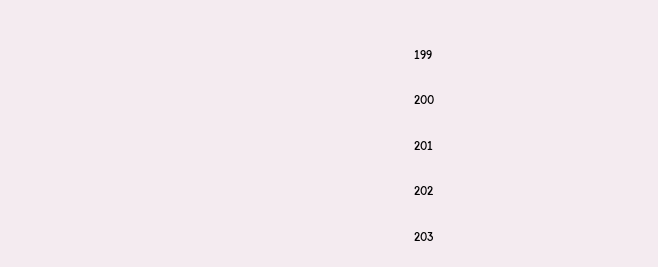199

200

201

202

203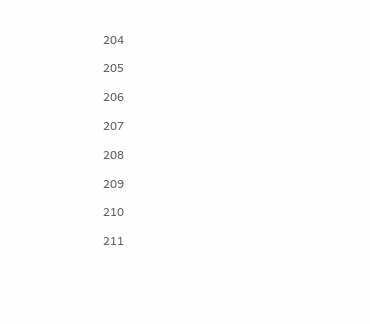204

205

206

207

208

209

210

211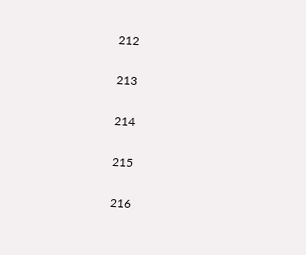212

213

214

215

216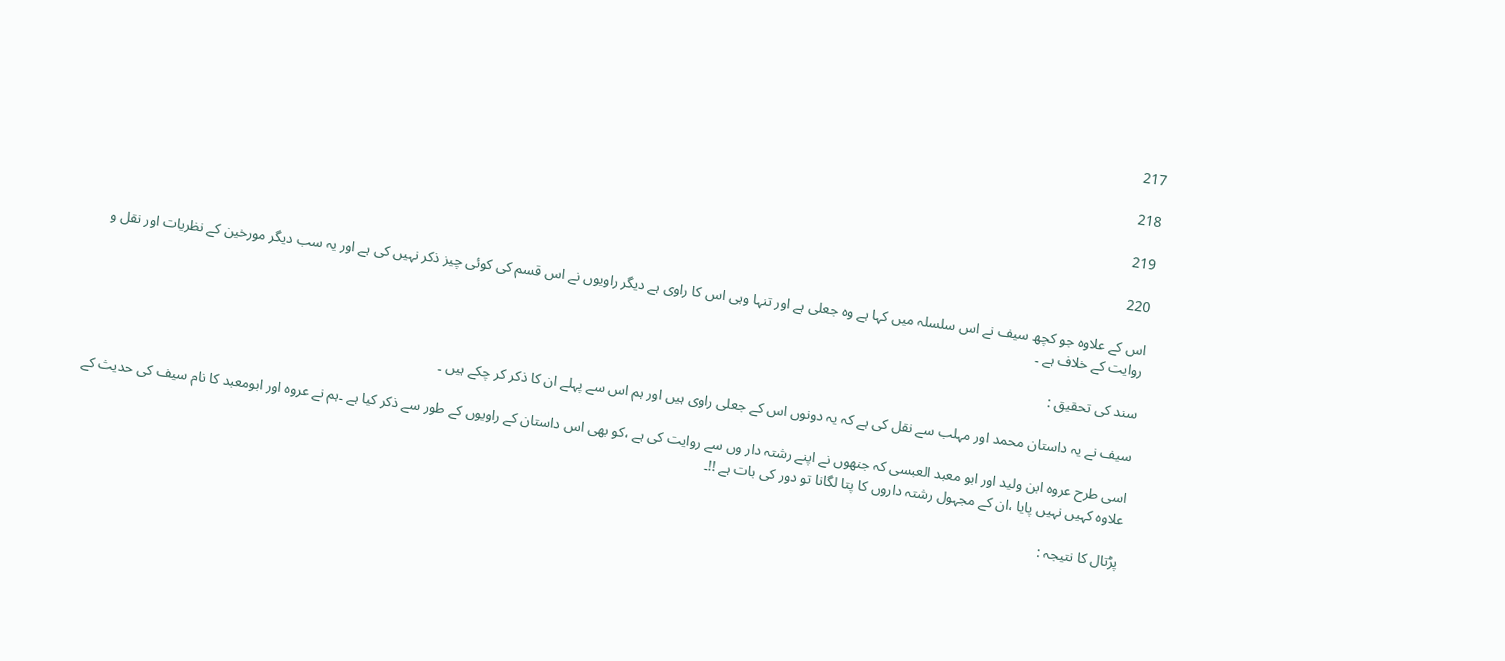217

218

219

220

اس کے علاوہ جو کچھ سیف نے اس سلسلہ میں کہا ہے وہ جعلی ہے اور تنہا وہی اس کا راوی ہے دیگر راویوں نے اس قسم کی کوئی چیز ذکر نہیں کی ہے اور یہ سب دیگر مورخین کے نظریات اور نقل و روایت کے خلاف ہے ۔

سند کی تحقیق :

سیف نے یہ داستان محمد اور مہلب سے نقل کی ہے کہ یہ دونوں اس کے جعلی راوی ہیں اور ہم اس سے پہلے ان کا ذکر کر چکے ہیں ۔

اسی طرح عروہ ابن ولید اور ابو معبد العبسی کہ جنھوں نے اپنے رشتہ دار وں سے روایت کی ہے ،کو بھی اس داستان کے راویوں کے طور سے ذکر کیا ہے ۔ہم نے عروہ اور ابومعبد کا نام سیف کی حدیث کے علاوہ کہیں نہیں پایا ،ان کے مجہول رشتہ داروں کا پتا لگانا تو دور کی بات ہے !!۔

پڑتال کا نتیجہ :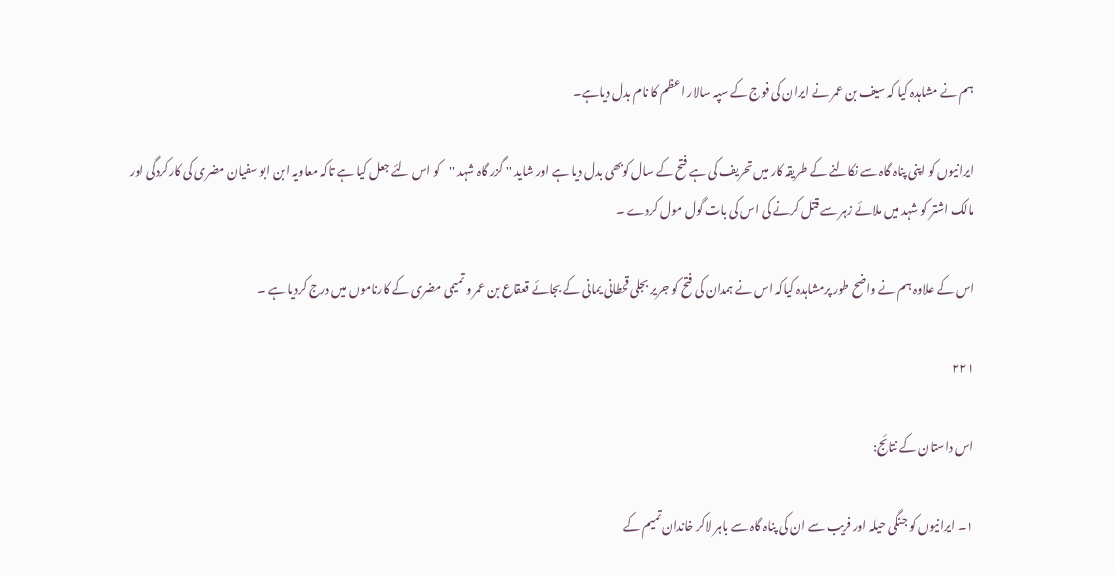ہم نے مشاہدہ کیا کہ سیف بن عمر نے ایران کی فوج کے سپہ سالار اعظم کا نام بدل دیاہے۔

ایرانیوں کو اپنی پناہ گاہ سے نکالنے کے طریقہ کار میں تحریف کی ہے فتح کے سال کوبھی بدل دیا ہے اور شاید '' گزر گاہ شہد ''کو اس لئے جعل کیا ہے تاکہ معاویہ ابن ابو سفیان مضری کی کارکردگی اور مالک اشتر کو شہد میں ملائے زہر سے قتل کرنے کی اس کی بات گول مول کردے ۔

اس کے علاوہ ہم نے واضح طور پرمشاہدہ کیاکہ اس نے ہمدان کی فتح کو جریر بجلی قحطانی یمانی کے بجائے قعقاع بن عمر و تمیمی مضری کے کارناموں میں درج کردیا ہے ۔

۲۲۱

اس داستان کے نتائج:

١۔ ایرانیوں کو جنگی حیلہ اور فریب سے ان کی پناہ گاہ سے باہر لاکر خاندان تمیم کے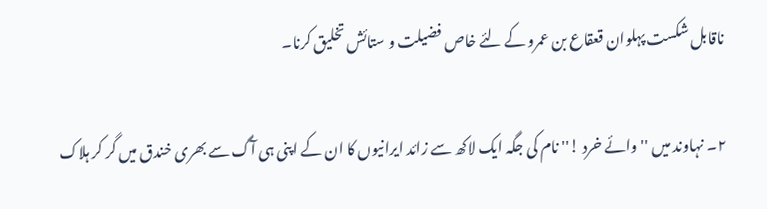ناقابل شکست پہلوان قعقاع بن عمرو کے لئے خاص فضیلت و ستائش تخلیق کرنا۔

٢۔ نہاوند میں ''وائے خرد !'' نام کی جگہ ایک لاکھ سے زائد ایرانیوں کا ان کے اپنی ہی آگ سے بھری خندق میں گر کر ہلاک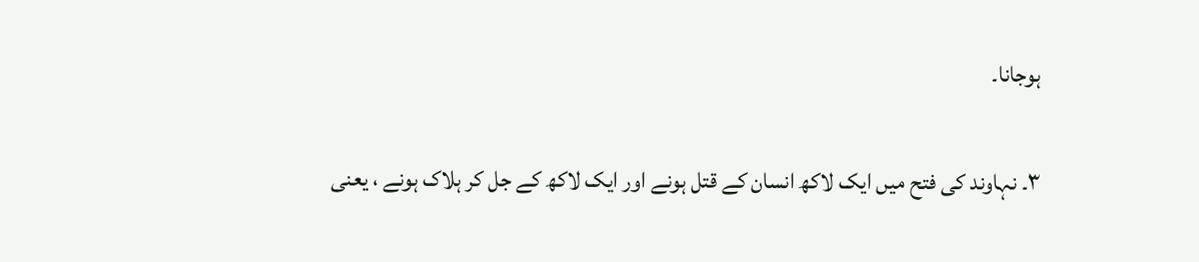ہوجانا۔

٣۔ نہاوند کی فتح میں ایک لاکھ انسان کے قتل ہونے اور ایک لاکھ کے جل کر ہلاک ہونے ، یعنی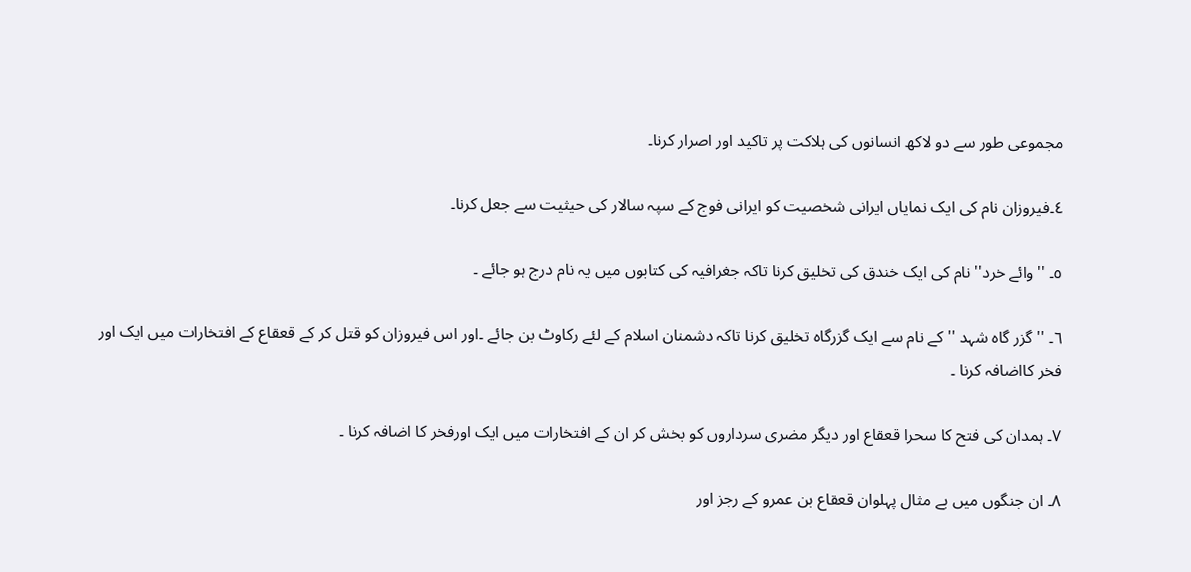مجموعی طور سے دو لاکھ انسانوں کی ہلاکت پر تاکید اور اصرار کرنا۔

٤۔فیروزان نام کی ایک نمایاں ایرانی شخصیت کو ایرانی فوج کے سپہ سالار کی حیثیت سے جعل کرنا۔

٥۔ ''وائے خرد'' نام کی ایک خندق کی تخلیق کرنا تاکہ جغرافیہ کی کتابوں میں یہ نام درج ہو جائے ۔

٦۔ ''گزر گاہ شہد '' کے نام سے ایک گزرگاہ تخلیق کرنا تاکہ دشمنان اسلام کے لئے رکاوٹ بن جائے ۔اور اس فیروزان کو قتل کر کے قعقاع کے افتخارات میں ایک اور فخر کااضافہ کرنا ۔

٧۔ ہمدان کی فتح کا سحرا قعقاع اور دیگر مضری سرداروں کو بخش کر ان کے افتخارات میں ایک اورفخر کا اضافہ کرنا ۔

٨۔ ان جنگوں میں بے مثال پہلوان قعقاع بن عمرو کے رجز اور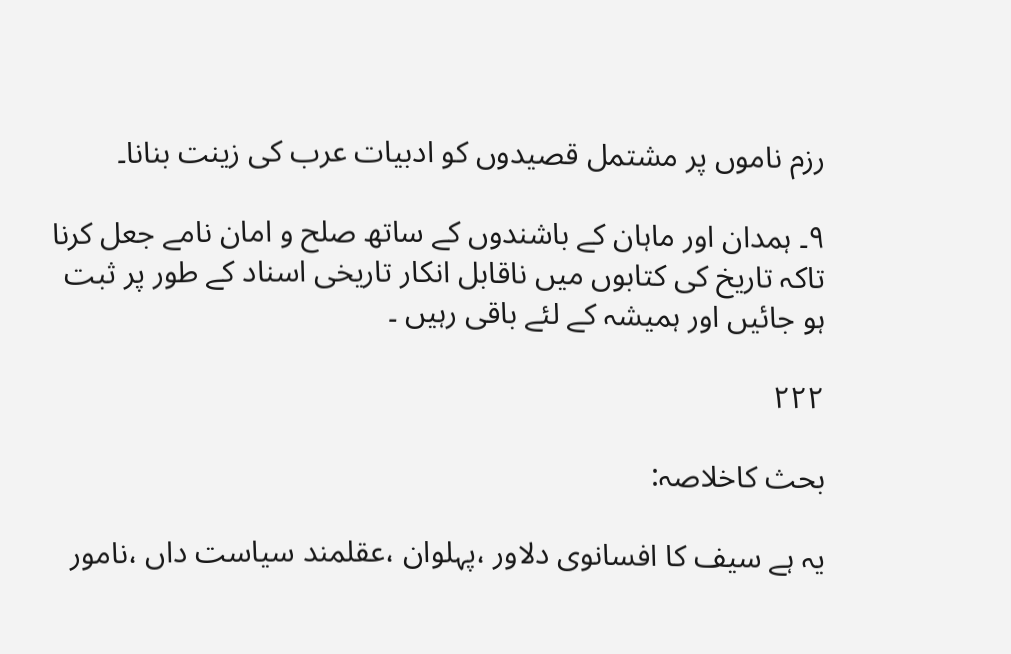رزم ناموں پر مشتمل قصیدوں کو ادبیات عرب کی زینت بنانا۔

٩۔ ہمدان اور ماہان کے باشندوں کے ساتھ صلح و امان نامے جعل کرنا تاکہ تاریخ کی کتابوں میں ناقابل انکار تاریخی اسناد کے طور پر ثبت ہو جائیں اور ہمیشہ کے لئے باقی رہیں ۔

۲۲۲

بحث کاخلاصہ:

یہ ہے سیف کا افسانوی دلاور ،پہلوان ،عقلمند سیاست داں ،نامور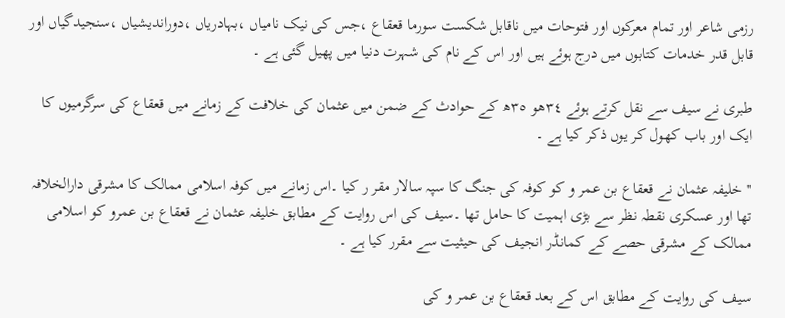رزمی شاعر اور تمام معرکوں اور فتوحات میں ناقابل شکست سورما قعقاع ،جس کی نیک نامیاں ،بہادریاں ،دوراندیشیاں ،سنجیدگیاں اور قابل قدر خدمات کتابوں میں درج ہوئے ہیں اور اس کے نام کی شہرت دنیا میں پھیل گئی ہے ۔

طبری نے سیف سے نقل کرتے ہوئے ٣٤ھو ٣٥ھ کے حوادث کے ضمن میں عثمان کی خلافت کے زمانے میں قعقاع کی سرگرمیوں کا ایک اور باب کھول کر یوں ذکر کیا ہے ۔

'' خلیفہ عثمان نے قعقاع بن عمر و کو کوفہ کی جنگ کا سپہ سالار مقر ر کیا ۔اس زمانے میں کوفہ اسلامی ممالک کا مشرقی دارالخلافہ تھا اور عسکری نقطہ نظر سے بڑی اہمیت کا حامل تھا ۔سیف کی اس روایت کے مطابق خلیفہ عثمان نے قعقاع بن عمرو کو اسلامی ممالک کے مشرقی حصے کے کمانڈر انجیف کی حیثیت سے مقرر کیا ہے ۔

سیف کی روایت کے مطابق اس کے بعد قعقاع بن عمر و کی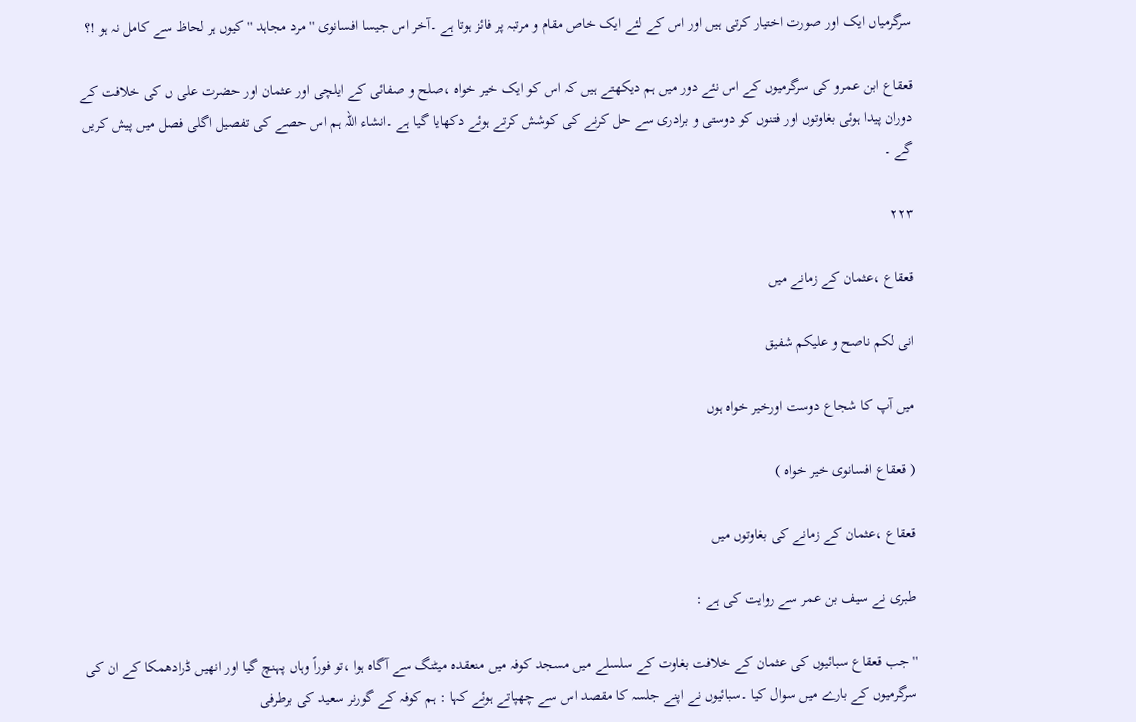سرگرمیاں ایک اور صورت اختیار کرتی ہیں اور اس کے لئے ایک خاص مقام و مرتبہ پر فائز ہوتا ہے ۔آخر اس جیسا افسانوی ''مرد مجاہد '' کیوں ہر لحاظ سے کامل نہ ہو !؟

قعقاع ابن عمرو کی سرگرمیوں کے اس نئے دور میں ہم دیکھتے ہیں کہ اس کو ایک خیر خواہ ،صلح و صفائی کے ایلچی اور عثمان اور حضرت علی ں کی خلافت کے دوران پیدا ہوئی بغاوتوں اور فتنوں کو دوستی و برادری سے حل کرنے کی کوشش کرتے ہوئے دکھایا گیا ہے ۔انشاء اللہ ہم اس حصے کی تفصیل اگلی فصل میں پیش کریں گے ۔

۲۲۳

قعقاع ،عثمان کے زمانے میں

انی لکم ناصح و علیکم شفیق

میں آپ کا شجاع دوست اورخیر خواہ ہوں

( قعقاع افسانوی خیر خواہ )

قعقاع ،عثمان کے زمانے کی بغاوتوں میں

طبری نے سیف بن عمر سے روایت کی ہے :

'' جب قعقاع سبائیوں کی عثمان کے خلافت بغاوت کے سلسلے میں مسجد کوفہ میں منعقدہ میٹنگ سے آگاہ ہوا ،تو فوراً وہاں پہنچ گیا اور انھیں ڈرادھمکا کے ان کی سرگرمیوں کے بارے میں سوال کیا ۔سبائیوں نے اپنے جلسہ کا مقصد اس سے چھپاتے ہوئے کہا : ہم کوفہ کے گورنر سعید کی برطرفی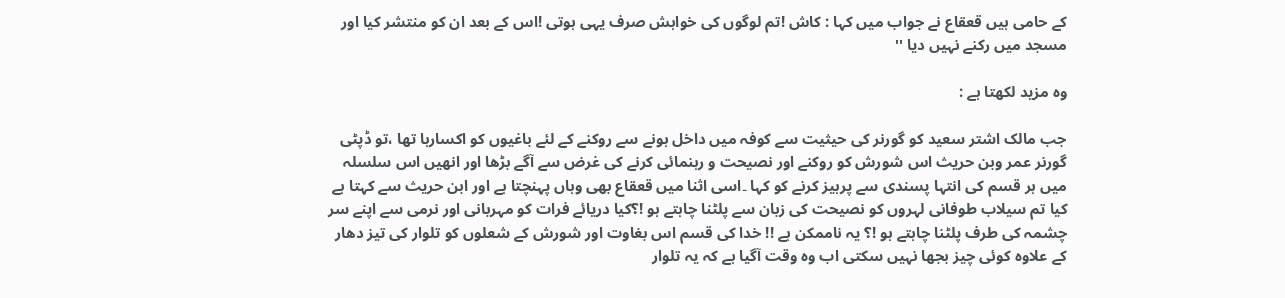کے حامی ہیں قعقاع نے جواب میں کہا : کاش !تم لوگوں کی خواہش صرف یہی ہوتی !اس کے بعد ان کو منتشر کیا اور مسجد میں رکنے نہیں دیا ''

وہ مزید لکھتا ہے :

جب مالک اشتر سعید کو گورنر کی حیثیت سے کوفہ میں داخل ہونے سے روکنے کے لئے باغیوں کو اکسارہا تھا ،تو ڈپٹی گورنر عمر وبن حریث اس شورش کو روکنے اور نصیحت و رہنمائی کرنے کی غرض سے آگے بڑھا اور انھیں اس سلسلہ میں ہر قسم کی انتہا پسندی سے پرہیز کرنے کو کہا ۔اسی اثنا میں قعقاع بھی وہاں پہنچتا ہے اور ابن حریث سے کہتا ہے کیا تم سیلاب طوفانی لہروں کو نصیحت کی زبان سے پلٹنا چاہتے ہو !؟کیا دریائے فرات کو مہربانی اور نرمی سے اپنے سر چشمہ کی طرف پلٹنا چاہتے ہو !؟ یہ ناممکن ہے !! خدا کی قسم اس بغاوت اور شورش کے شعلوں کو تلوار کی تیز دھار کے علاوہ کوئی چیز بجھا نہیں سکتی اب وہ وقت آگیا ہے کہ یہ تلوار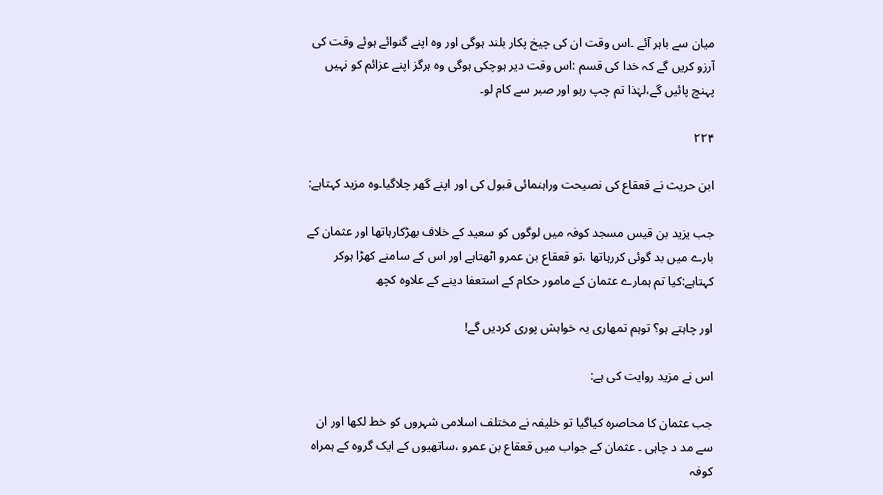میان سے باہر آئے ۔اس وقت ان کی چیخ پکار بلند ہوگی اور وہ اپنے گنوائے ہوئے وقت کی آرزو کریں گے کہ خدا کی قسم :اس وقت دیر ہوچکی ہوگی وہ ہرگز اپنے عزائم کو نہیں پہنچ پائیں گے،لہٰذا تم چپ رہو اور صبر سے کام لو۔

۲۲۴

ابن حریث نے قعقاع کی نصیحت وراہنمائی قبول کی اور اپنے گھر چلاگیا۔وہ مزید کہتاہے:

جب یزید بن قیس مسجد کوفہ میں لوگوں کو سعید کے خلاف بھڑکارہاتھا اور عثمان کے بارے میں بد گوئی کررہاتھا ،تو قعقاع بن عمرو اٹھتاہے اور اس کے سامنے کھڑا ہوکر کہتاہے:کیا تم ہمارے عثمان کے مامور حکام کے استعفا دینے کے علاوہ کچھ

اور چاہتے ہو؟ توہم تمھاری یہ خواہش پوری کردیں گے!

اس نے مزید روایت کی ہے:

جب عثمان کا محاصرہ کیاگیا تو خلیفہ نے مختلف اسلامی شہروں کو خط لکھا اور ان سے مد د چاہی ۔ عثمان کے جواب میں قعقاع بن عمرو ،ساتھیوں کے ایک گروہ کے ہمراہ کوفہ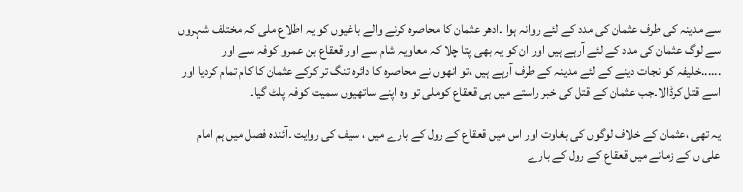سے مدینہ کی طرف عثمان کی مدد کے لئے روانہ ہوا ۔ادھر عثمان کا محاصرہ کرنے والے باغیوں کو یہ اطلاع ملی کہ مختلف شہروں سے لوگ عثمان کی مدد کے لئے آرہے ہیں اور ان کو یہ بھی پتا چلا کہ معاویہ شام سے اور قعقاع بن عمرو کوفہ سے اور ......خلیفہ کو نجات دینے کے لئے مدینہ کے طرف آرہے ہیں ،تو انھوں نے محاصرہ کا دائرہ تنگ تر کرکے عثمان کا کام تمام کردیا اور اسے قتل کرڈالا۔جب عثمان کے قتل کی خبر راستے میں ہی قعقاع کوملی تو وہ اپنے ساتھیوں سمیت کوفہ پلٹ گیا۔

یہ تھی ،عثمان کے خلاف لوگوں کی بغاوت اور اس میں قعقاع کے رول کے بارے میں ، سیف کی روایت ۔آئندہ فصل میں ہم امام علی ں کے زمانے میں قعقاع کے رول کے بارے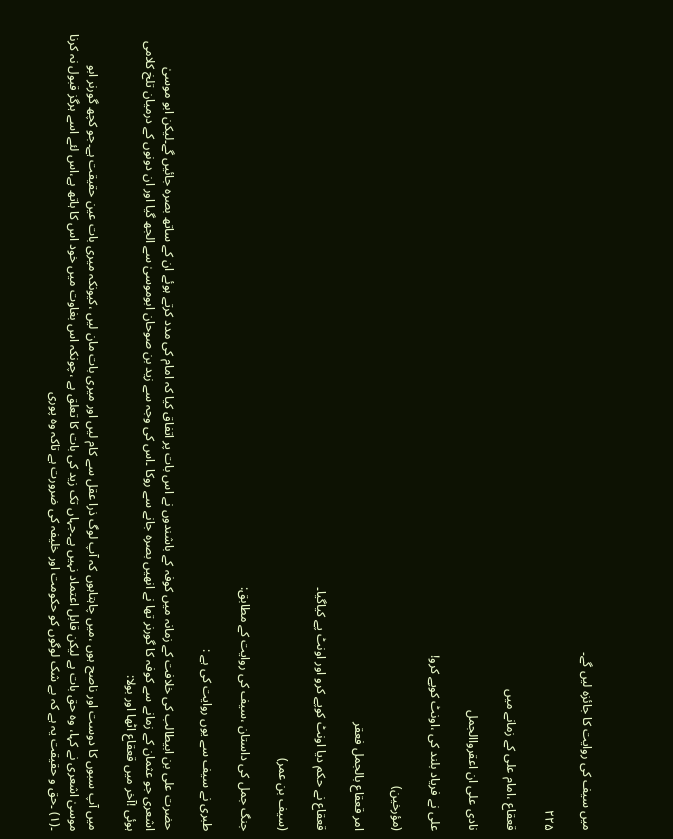میں سیف کی روایت کا جائزہ لیں گے۔

۲۲۵

قعقاع ،امام علی کے زمانے میں

نادی علی ان اعقرواالجمل

علی نے فریاد بلند کی ،اونٹ کوپے کرو!

(مؤرخین)

امر قعقاع بالجمل فعقر

قعقاع نے حکم دیا اونٹ کوپے کرو اور اونٹ پے کیاگیا۔

(سیف بن عمر)

جنگ جمل کی داستان ،سیف کی روایت کے مطابق:

طبری نے سیف سے یوں روایت کی ہے :

حضرت علی بن ابیطالب کی خلافت کے زمانہ میں کوفہ کے باشندوں نے اس بات پر اتفاق کیا کہ امام کی مدد کرتے ہوئے ان کے ساتھ بصرہ جائیں گے۔لیکن ابو موسیٰ اشعری جو عثمان کے زمانے سے کوفہ کا گورنر تھا نے انھیں بصرہ جانے سے روکا ۔اس کی وجہ سے زید بن صوحان ابوموسیٰ سے الجھ گیا اور ان دونوں کے درمیان تلخ کلامی ہوئی !آخر میں قعقاع اٹھا اور بولا:

میں آپ سبوں کا دوست اور ناصح ہوں ،میں چاہتاہوں کہ آپ لوگ ذرا عقل سے کام لیں اور میری بات مان لیں ،کیونکہ میری بات عین حقیقت ہے۔جو کچھ گورنر ابو موسیٰ اشعری نے کہا، وہ حق بات ہے لیکن قابل اعتماد نہیں ہے۔جہاں تک زید کی بات کا تعلق ہے ،چونکہ اس بغاوت میں خود اس کا ہاتھ ہے،اس لئے اسے ہرگز قبول نہ کرنا ۔(۱) ۔حق و حقیقت یہ ہے کہ بے شک لوگوں کو حکومت اور خلیفہ کی ضرورت ہے تاکہ وہ پوری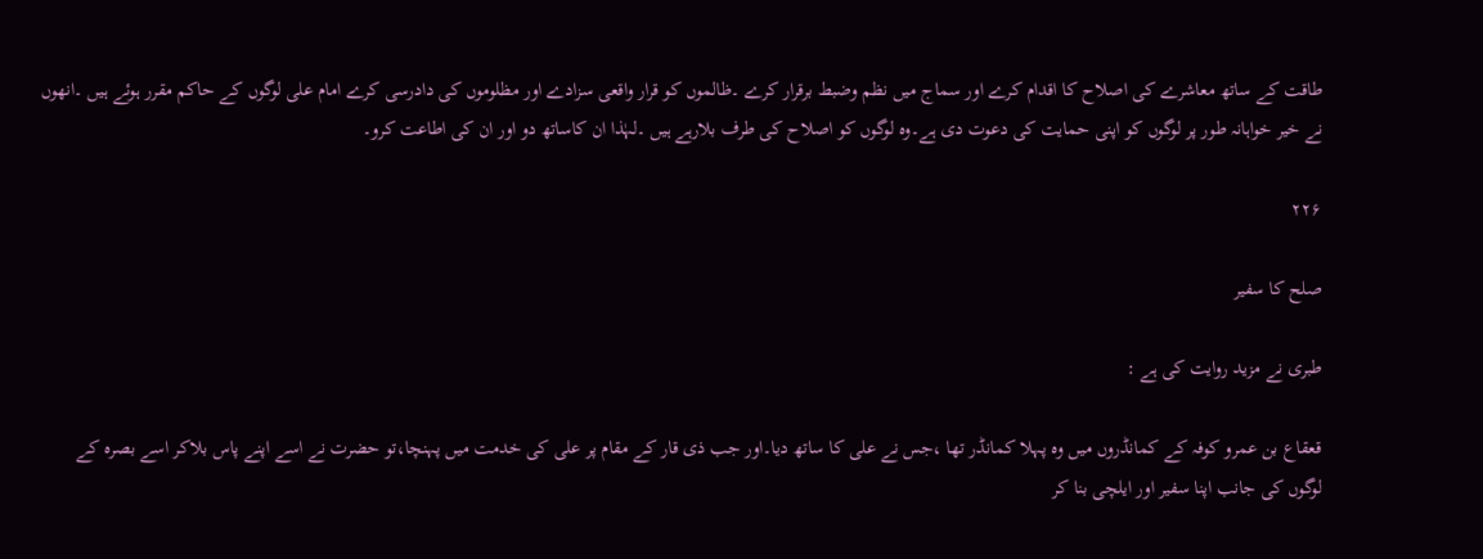طاقت کے ساتھ معاشرے کی اصلاح کا اقدام کرے اور سماج میں نظم وضبط برقرار کرے ۔ظالموں کو قرار واقعی سزادے اور مظلوموں کی دادرسی کرے امام علی لوگوں کے حاکم مقرر ہوئے ہیں ۔انھوں نے خیر خواہانہ طور پر لوگوں کو اپنی حمایت کی دعوت دی ہے۔وہ لوگوں کو اصلاح کی طرف بلارہے ہیں ۔لہٰذا ان کاساتھ دو اور ان کی اطاعت کرو۔

۲۲۶

صلح کا سفیر

طبری نے مزید روایت کی ہے :

قعقاع بن عمرو کوفہ کے کمانڈروں میں وہ پہلا کمانڈر تھا ،جس نے علی کا ساتھ دیا۔اور جب ذی قار کے مقام پر علی کی خدمت میں پہنچا،تو حضرت نے اسے اپنے پاس بلاکر اسے بصرہ کے لوگوں کی جانب اپنا سفیر اور ایلچی بنا کر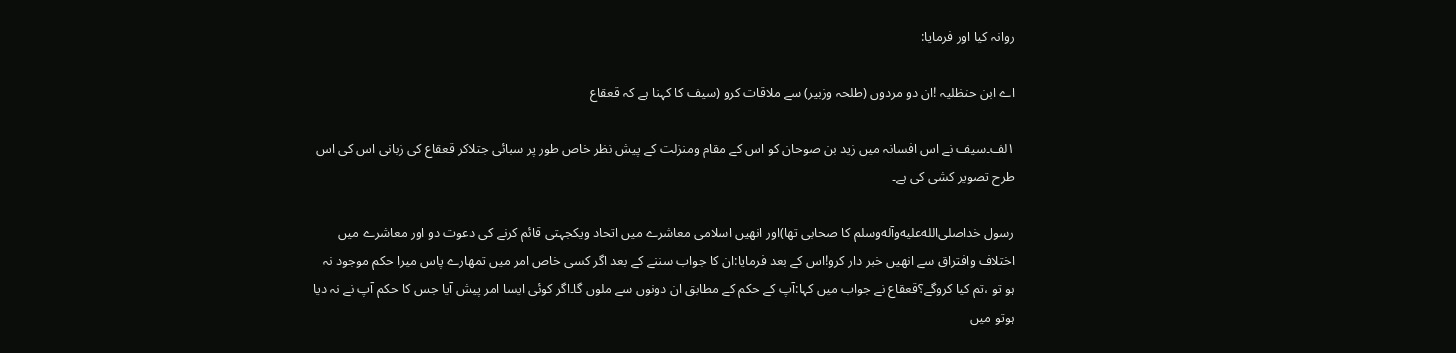روانہ کیا اور فرمایا:

اے ابن حنظلیہ !ان دو مردوں (طلحہ وزبیر) سے ملاقات کرو (سیف کا کہنا ہے کہ قعقاع

١لف۔سیف نے اس افسانہ میں زید بن صوحان کو اس کے مقام ومنزلت کے پیش نظر خاص طور پر سبائی جتلاکر قعقاع کی زبانی اس کی اس طرح تصویر کشی کی ہے۔

رسول خداصلى‌الله‌عليه‌وآله‌وسلم کا صحابی تھا)اور انھیں اسلامی معاشرے میں اتحاد ویکجہتی قائم کرنے کی دعوت دو اور معاشرے میں اختلاف وافتراق سے انھیں خبر دار کرو!اس کے بعد فرمایا:ان کا جواب سننے کے بعد اگر کسی خاص امر میں تمھارے پاس میرا حکم موجود نہ ہو تو ،تم کیا کروگے؟قعقاع نے جواب میں کہا:آپ کے حکم کے مطابق ان دونوں سے ملوں گا۔اگر کوئی ایسا امر پیش آیا جس کا حکم آپ نے نہ دیا ہوتو میں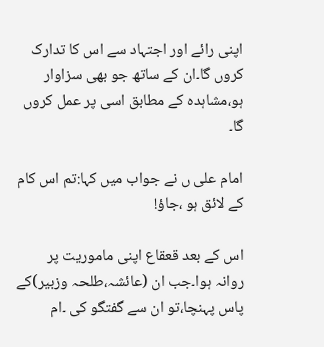اپنی رائے اور اجتہاد سے اس کا تدارک کروں گا۔ان کے ساتھ جو بھی سزاوار ہو،مشاہدہ کے مطابق اسی پر عمل کروں گا۔

امام علی ں نے جواب میں کہا:تم اس کام کے لائق ہو ،جاؤ!

اس کے بعد قعقاع اپنی ماموریت پر روانہ ہوا۔جب ان (عائشہ،طلحہ وزبیر)کے پاس پہنچا،تو ان سے گفتگو کی ۔ام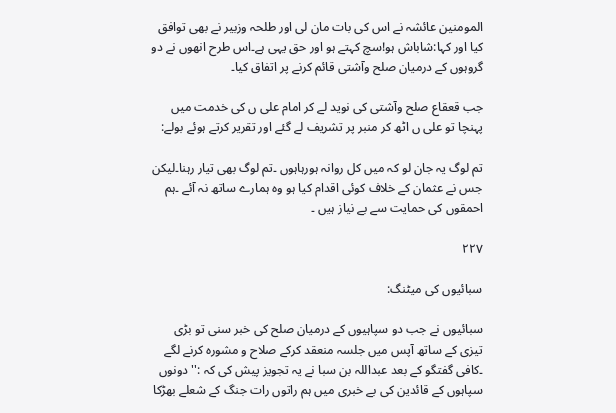المومنین عائشہ نے اس کی بات مان لی اور طلحہ وزبیر نے بھی توافق کیا اور کہا:شاباش ہو!سچ کہتے ہو اور حق یہی ہے۔اس طرح انھوں نے دو گروہوں کے درمیان صلح وآشتی قائم کرنے پر اتفاق کیا۔

جب قعقاع صلح وآشتی کی نوید لے کر امام علی ں کی خدمت میں پہنچا تو علی ں اٹھ کر منبر پر تشریف لے گئے اور تقریر کرتے ہوئے بولے:

تم لوگ یہ جان لو کہ میں کل روانہ ہورہاہوں ۔تم لوگ بھی تیار رہنا۔لیکن جس نے عثمان کے خلاف کوئی اقدام کیا ہو وہ ہمارے ساتھ نہ آئے ۔ہم احمقوں کی حمایت سے بے نیاز ہیں ۔

۲۲۷

سبائیوں کی میٹنگ:

سبائیوں نے جب دو سپاہیوں کے درمیان صلح کی خبر سنی تو بڑی تیزی کے ساتھ آپس میں جلسہ منعقد کرکے صلاح و مشورہ کرنے لگے ۔کافی گفتگو کے بعد عبداللہ بن سبا نے یہ تجویز پیش کی کہ :'' دونوں سپاہوں کے قائدین کی بے خبری میں ہم راتوں رات جنگ کے شعلے بھڑکا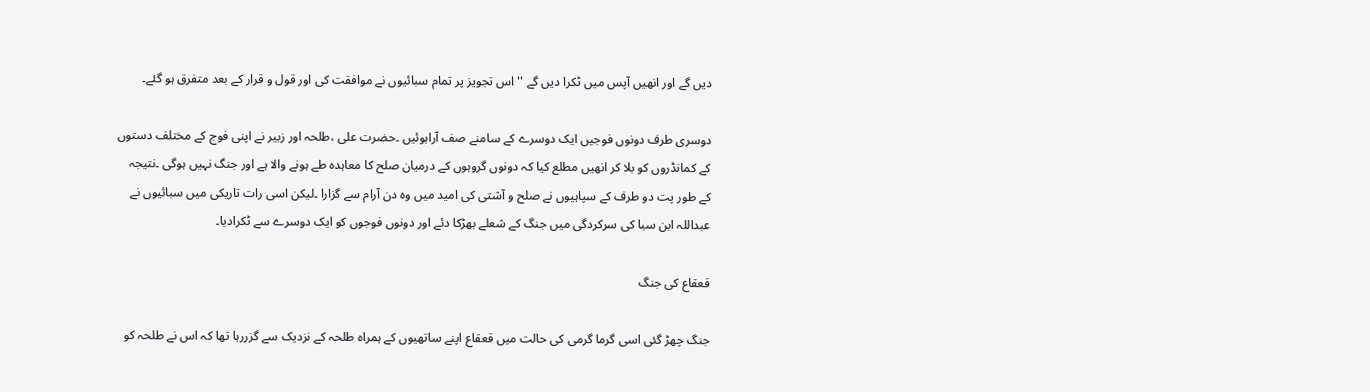دیں گے اور انھیں آپس میں ٹکرا دیں گے '' اس تجویز پر تمام سبائیوں نے موافقت کی اور قول و قرار کے بعد متفرق ہو گئے۔

دوسری طرف دونوں فوجیں ایک دوسرے کے سامنے صف آراہوئیں ۔حضرت علی ،طلحہ اور زبیر نے اپنی فوج کے مختلف دستوں کے کمانڈروں کو بلا کر انھیں مطلع کیا کہ دونوں گروہوں کے درمیان صلح کا معاہدہ طے ہونے والا ہے اور جنگ نہیں ہوگی ۔نتیجہ کے طور پت دو طرف کے سپاہیوں نے صلح و آشتی کی امید میں وہ دن آرام سے گزارا ۔لیکن اسی رات تاریکی میں سبائیوں نے عبداللہ ابن سبا کی سرکردگی میں جنگ کے شعلے بھڑکا دئے اور دونوں فوجوں کو ایک دوسرے سے ٹکرادیا۔

قعقاع کی جنگ

جنگ چھڑ گئی اسی گرما گرمی کی حالت میں قعقاع اپنے ساتھیوں کے ہمراہ طلحہ کے نزدیک سے گزررہا تھا کہ اس نے طلحہ کو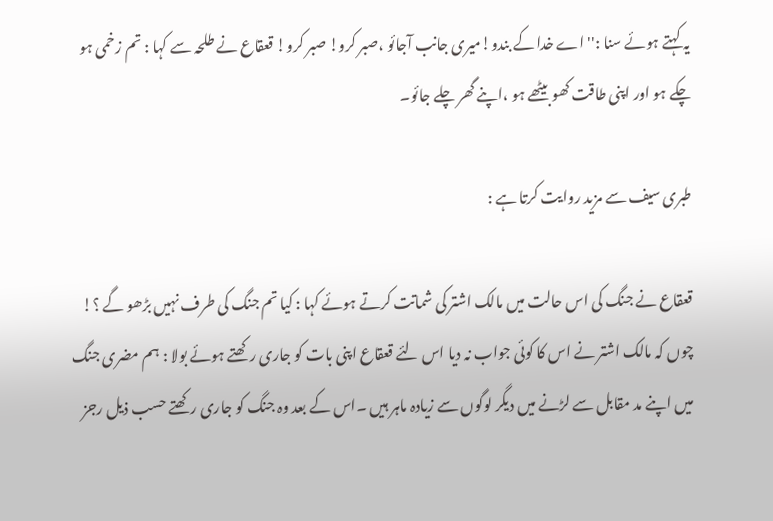یہ کہتے ہوئے سنا :'' اے خدا کے بندو!میری جانب آجائو ،صبر کرو! صبر کرو! قعقاع نے طلحہ سے کہا : تم زخمی ہو چکے ہو اور اپنی طاقت کھو بیٹھے ہو ،اپنے گھر چلے جائو۔

طبری سیف سے مزید روایت کرتا ہے :

قعقاع نے جنگ کی اس حالت میں مالک اشتر کی شماتت کرتے ہوئے کہا : کیا تم جنگ کی طرف نہیں بڑھو گے ؟! چوں کہ مالک اشتر نے اس کا کوئی جواب نہ دیا اس لئے قعقاع اپنی بات کو جاری رکھتے ہوئے بولا : ہم مضری جنگ میں اپنے مد مقابل سے لڑنے میں دیگر لوگوں سے زیادہ ماہر ہیں ۔اس کے بعد وہ جنگ کو جاری رکھتے حسب ذیل رجز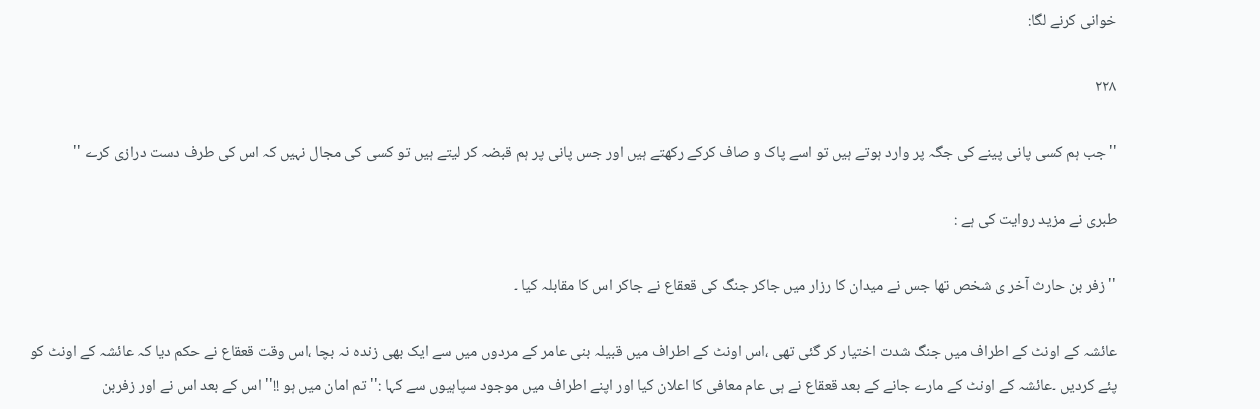خوانی کرنے لگا:

۲۲۸

''جب ہم کسی پانی پینے کی جگہ پر وارد ہوتے ہیں تو اسے پاک و صاف کرکے رکھتے ہیں اور جس پانی پر ہم قبضہ کر لیتے ہیں تو کسی کی مجال نہیں کہ اس کی طرف دست درازی کرے ''

طبری نے مزید روایت کی ہے :

''زفر بن حارث آخر ی شخص تھا جس نے میدان کا رزار میں جاکر جنگ کی قعقاع نے جاکر اس کا مقابلہ کیا ۔

عائشہ کے اونٹ کے اطراف میں جنگ شدت اختیار کر گئی تھی ،اس اونٹ کے اطراف میں قبیلہ بنی عامر کے مردوں میں سے ایک بھی زندہ نہ بچا ،اس وقت قعقاع نے حکم دیا کہ عائشہ کے اونٹ کو پئے کردیں ۔عائشہ کے اونٹ کے مارے جانے کے بعد قعقاع نے ہی عام معافی کا اعلان کیا اور اپنے اطراف میں موجود سپاہیوں سے کہا :''تم امان میں ہو !!'' اس کے بعد اس نے اور زفربن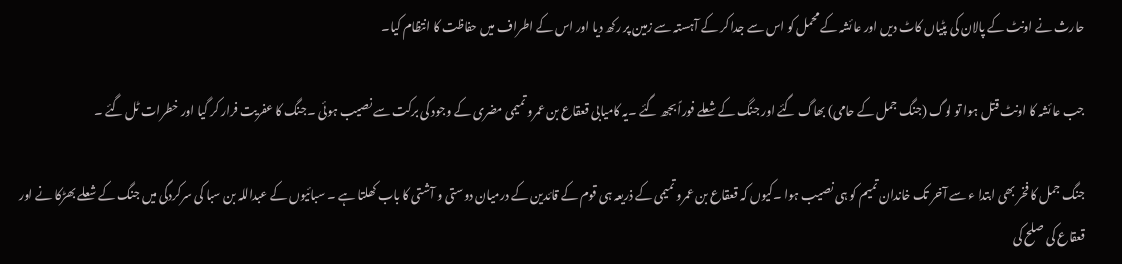حارث نے اونٹ کے پالان کی پٹیاں کاٹ دیں اور عائشہ کے محمل کو اس سے جدا کر کے آہستہ سے زمین پر رکھ دیا اور اس کے اطراف میں حفاظت کا انتظام کیا۔

جب عائشہ کا اونٹ قتل ہوا تو لوگ (جنگ جمل کے حامی) بھاگ گئے اور جنگ کے شعلے فوراً بجھ گئے ۔یہ کامیابی قعقاع بن عمرو تمیمی مضری کے وجود کی برکت سے نصیب ہوئی ۔جنگ کا عفریت فرار کر گیا اور خطرات ٹل گئے ۔

جنگ جمل کا فخر بھی ابتدا ء سے آخر تک خاندان تمیم کو ہی نصیب ہوا ۔کیوں کہ قعقاع بن عمرو تمیمی کے ذریعہ ہی قوم کے قائدین کے درمیان دوستی و آشتی کا باب کھلتا ہے ۔ سبائیوں کے عبداللہ بن سبا کی سرکردگی میں جنگ کے شعلے بھڑکا نے اور قعقاع کی صلح کی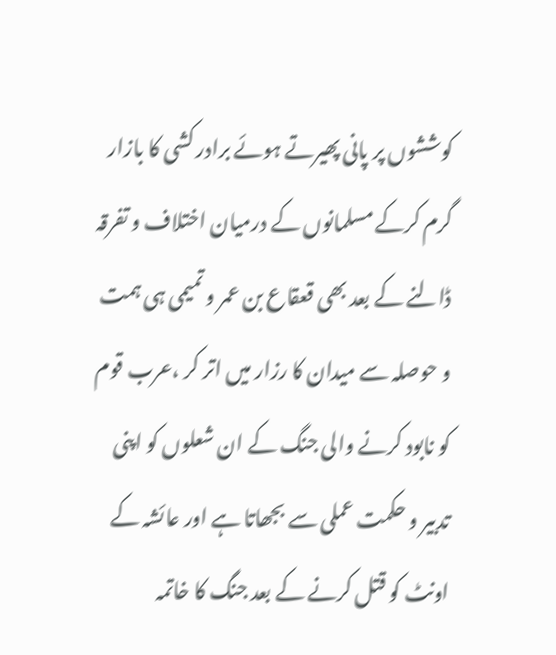کوششوں پر پانی پھیرتے ہوئے برادر کشی کا بازار گرم کرکے مسلمانوں کے درمیان اختلاف و تفرقہ ڈالنے کے بعد بھی قعقاع بن عمر و تمیمی ہی ہمت و حوصلہ سے میدان کا رزار میں اتر کر ،عرب قوم کو نابود کرنے والی جنگ کے ان شعلوں کو اپنی تدبیر و حکمت عملی سے بجھاتا ہے اور عائشہ کے اونٹ کو قتل کرنے کے بعد جنگ کا خاتمہ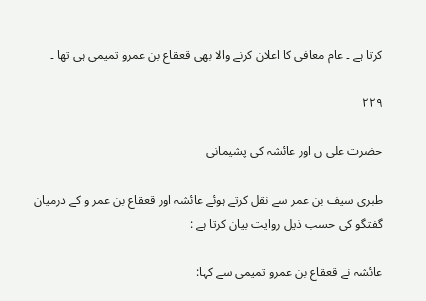کرتا ہے ۔ عام معافی کا اعلان کرنے والا بھی قعقاع بن عمرو تمیمی ہی تھا ۔

۲۲۹

حضرت علی ں اور عائشہ کی پشیمانی

طبری سیف بن عمر سے نقل کرتے ہوئے عائشہ اور قعقاع بن عمر و کے درمیان گفتگو کی حسب ذیل روایت بیان کرتا ہے :

عائشہ نے قعقاع بن عمرو تمیمی سے کہا: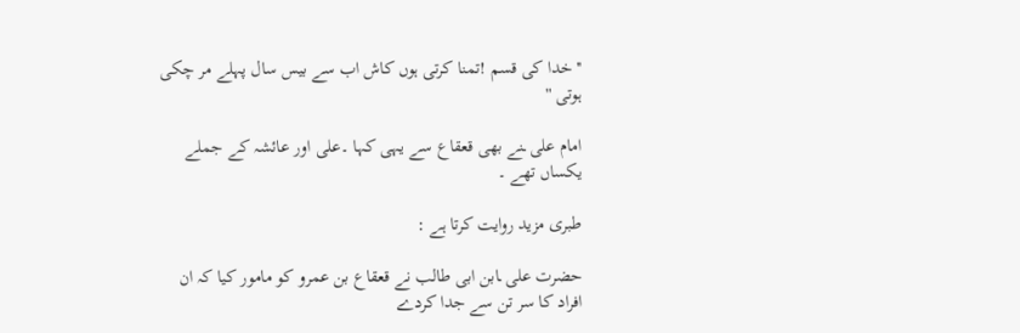''خدا کی قسم !تمنا کرتی ہوں کاش اب سے بیس سال پہلے مر چکی ہوتی ''

امام علی ـنے بھی قعقاع سے یہی کہا ۔علی اور عائشہ کے جملے یکساں تھے ۔

طبری مزید روایت کرتا ہے :

حضرت علی ـابن ابی طالب نے قعقاع بن عمرو کو مامور کیا کہ ان افراد کا سر تن سے جدا کردے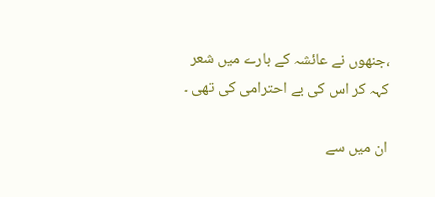،جنھوں نے عائشہ کے بارے میں شعر کہہ کر اس کی بے احترامی کی تھی ۔

ان میں سے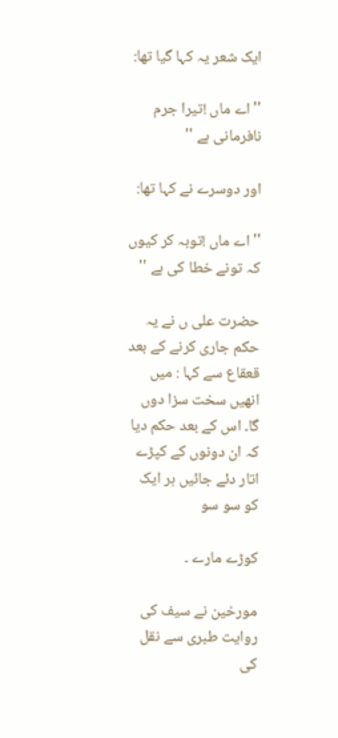ایک شعر یہ کہا گیا تھا:

'' اے ماں !تیرا جرم نافرمانی ہے ''

اور دوسرے نے کہا تھا:

'' اے ماں !توبہ کر کیوں کہ تونے خطا کی ہے ''

حضرت علی ں نے یہ حکم جاری کرنے کے بعد قعقاع سے کہا : میں انھیں سخت سزا دوں گا۔ اس کے بعد حکم دیا کہ ان دونوں کے کپڑے اتار دئے جائیں ہر ایک کو سو سو

کوڑے مارے ۔

مورخین نے سیف کی روایت طبری سے نقل کی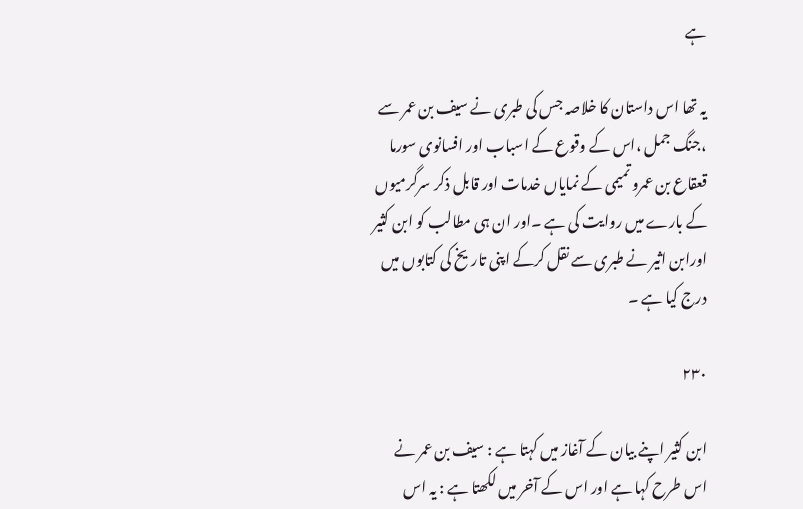ہے

یہ تھا اس داستان کا خلاصہ جس کی طبری نے سیف بن عمر سے ،جنگ جمل ،اس کے وقوع کے اسباب اور افسانوی سورما قعقاع بن عمرو تمیمی کے نمایاں خدمات اور قابل ذکر سرگرمیوں کے بارے میں روایت کی ہے ۔اور ان ہی مطالب کو ابن کثیر اورابن اثیر نے طبری سے نقل کرکے اپنی تاریخ کی کتابوں میں درج کیا ہے ۔

۲۳۰

ابن کثیر اپنے بیان کے آغاز میں کہتا ہے : سیف بن عمر نے اس طرح کہا ہے اور اس کے آخر میں لکھتا ہے : یہ اس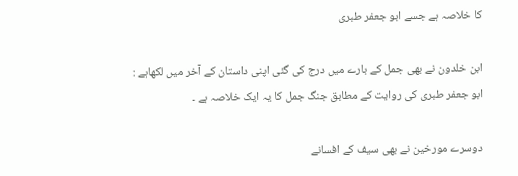کا خلاصہ ہے جسے ابو جعفر طبری

ابن خلدون نے بھی جمل کے بارے میں درج کی گئی اپنی داستان کے آخر میں لکھاہے : ابو جعفر طبری کی روایت کے مطابق جنگ جمل کا یہ ایک خلاصہ ہے ۔

دوسرے مورخین نے بھی سیف کے افسانے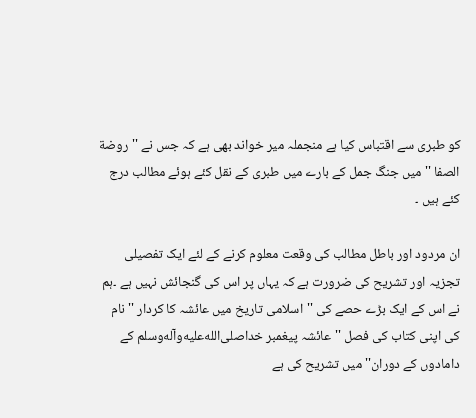کو طبری سے اقتباس کیا ہے منجملہ میر خواند بھی ہے کہ جس نے ''روضة الصفا '' میں جنگ جمل کے بارے میں طبری کے نقل کئے ہوئے مطالب درج کئے ہیں ۔

ان مردود اور باطل مطالب کی وقعت معلوم کرنے کے لئے ایک تفصیلی تجزیہ اور تشریح کی ضرورت ہے کہ یہاں پر اس کی گنجائش نہیں ہے ۔ہم نے اس کے ایک بڑے حصے کی ''اسلامی تاریخ میں عائشہ کا کردار ''نام کی اپنی کتاب کی فصل ''عائشہ پیغمبر خداصلى‌الله‌عليه‌وآله‌وسلم کے دامادوں کے دوران'' میں تشریح کی ہے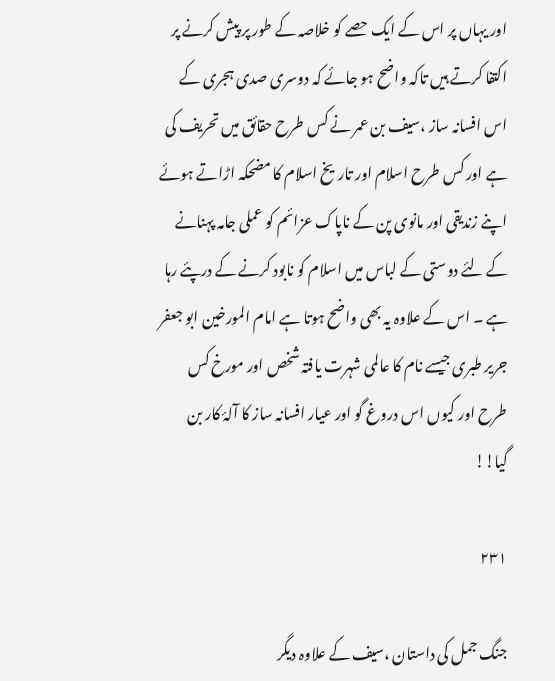اور یہاں پر اس کے ایک حصے کو خلاصہ کے طور پر پیش کرنے پر اکتفا کرتے ہیں تاکہ واضح ہو جائے کہ دوسری صدی ہجری کے اس افسانہ ساز ،سیف بن عمر نے کس طرح حقائق میں تحریف کی ہے اور کس طرح اسلام اور تاریخ اسلام کا مضحکہ اڑاتے ہوئے اپنے زندیقی اور مانوی پن کے ناپاک عزائم کو عملی جامہ پہنانے کے لئے دوستی کے لباس میں اسلام کو نابود کرنے کے درپئے رہا ہے ۔ اس کے علاوہ یہ بھی واضح ہوتا ہے امام المورخین ابو جعفر جریر طبری جیسے نام کا عالمی شہرت یافتہ شخص اور مورخ کس طرح اور کیوں اس دروغ گو اور عیار افسانہ ساز کا آلۂ کار بن گیا!!

۲۳۱

جنگ جمل کی داستان ،سیف کے علاوہ دیگر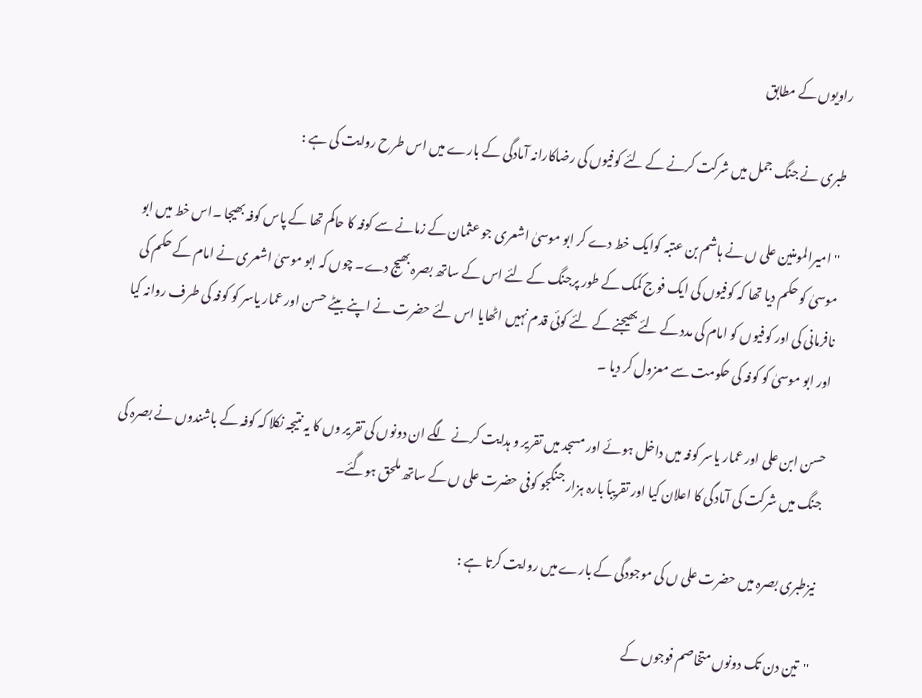راویوں کے مطابق

طبری نے جنگ جمل میں شرکت کرنے کے لئے کوفیوں کی رضاکارانہ آمادگی کے بارے میں اس طرح روایت کی ہے :

''امیرالمومنین علی ں نے ہاشم بن عتبہ کوایک خط دے کر ابو موسیٰ اشعری جو عثمان کے زمانے سے کوفہ کا حاکم تھا کے پاس کوفہ بھیجا ۔اس خط میں ابو موسیٰ کو حکم دیا تھا کہ کوفیوں کی ایک فوج کمک کے طور پرجنگ کے لئے اس کے ساتھ بصرہ بھیج دے۔ چوں کہ ابو موسیٰ اشعری نے امام کے حکم کی نافرمانی کی اور کوفیوں کو امام کی مدد کے لئے بھیجنے کے لئے کوئی قدم نہیں اٹھایا اس لئے حضرت نے اپنے بیٹے حسن اور عمار یاسر کو کوفہ کی طرف روانہ کیا اور ابو موسیٰ کو کوفہ کی حکومت سے معزول کر دیا ۔

حسن ابن علی اور عمار یاسر کوفہ میں داخل ہوئے اور مسجد میں تقریر و ہدایت کرنے لگے ان دونوں کی تقریر وں کا یہ نتیجہ نکلا کہ کوفہ کے باشندوں نے بصرہ کی جنگ میں شرکت کی آمادگی کا اعلان کیا اور تقریباً بارہ ہزار جنگجو کوفی حضرت علی ں کے ساتھ ملحق ہوگئے۔

نیزطبری بصرہ میں حضرت علی ں کی موجودگی کے بارے میں روایت کرتا ہے :

''تین دن تک دونوں متخاصم فوجوں کے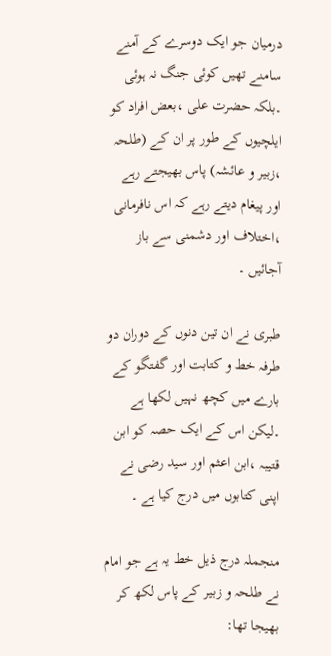درمیان جو ایک دوسرے کے آمنے سامنے تھیں کوئی جنگ نہ ہوئی ۔بلکہ حضرت علی ،بعض افراد کو ایلچیوں کے طور پر ان کے (طلحہ ،زبیر و عائشہ) پاس بھیجتے رہے اور پیغام دیتے رہے کہ اس نافرمانی ،اختلاف اور دشمنی سے باز آجائیں ۔

طبری نے ان تین دنوں کے دوران دو طرفہ خط و کتابت اور گفتگو کے بارے میں کچھ نہیں لکھا ہے ۔لیکن اس کے ایک حصہ کو ابن قتیبہ ،ابن اعثم اور سید رضی نے اپنی کتابوں میں درج کیا ہے ۔

منجملہ درج ذیل خط یہ ہے جو امام نے طلحہ و زبیر کے پاس لکھ کر بھیجا تھا: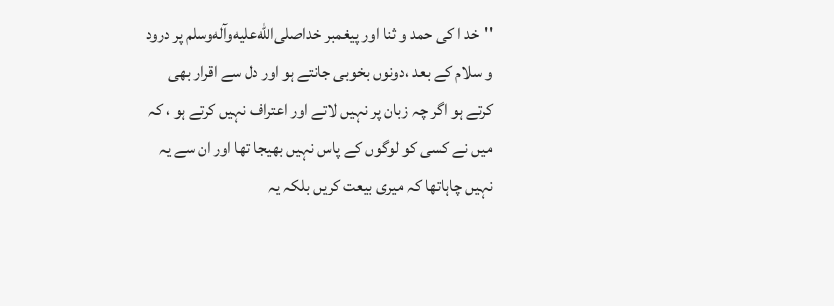''خد ا کی حمد و ثنا اور پیغمبر خداصلى‌الله‌عليه‌وآله‌وسلم پر درود و سلام کے بعد ،دونوں بخوبی جانتے ہو اور دل سے اقرار بھی کرتے ہو اگر چہ زبان پر نہیں لاتے اور اعتراف نہیں کرتے ہو ، کہ میں نے کسی کو لوگوں کے پاس نہیں بھیجا تھا اور ان سے یہ نہیں چاہاتھا کہ میری بیعت کریں بلکہ یہ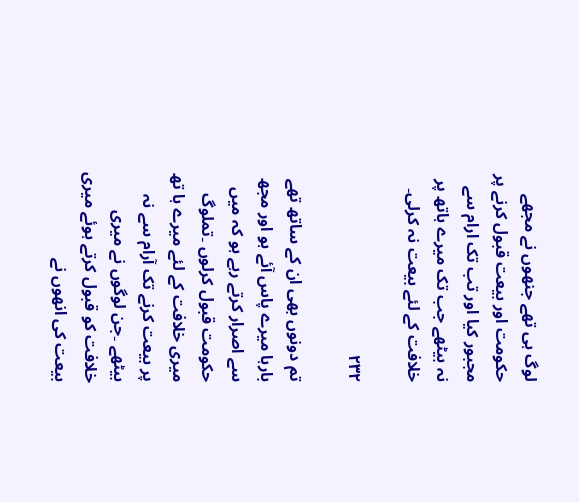لوگ ہی تھے جنھوں نے مجھے حکومت اور بیعت قبول کرنے پر مجبور کیا اور تب تک ارام سے نہ بیٹھے جب تک میرے ہاتھ پر خلافت کے لئے بیعت نہ کرلی۔

۲۳۲

تم دونوں بھی ان کے ساتھ تھے بارہا میرے پاس آئے ہو اور مجھ سے اصرار کرتے رہے ہو کہ میں حکومت قبول کرلوں ۔تملوگ میری خلافت کے لئے میرے ہا تھ پر بیعت کرنے تک آرام سے نہ بیٹھے ۔جن لوگوں نے میری خلافت کو قبول کرتے ہوئے میری بیعت کی انھوں نے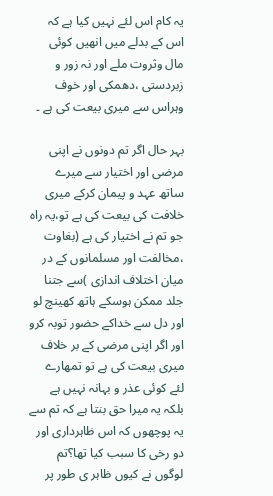یہ کام اس لئے نہیں کیا ہے کہ اس کے بدلے میں انھیں کوئی مال وثروت ملے اور نہ زور و زبردستی ،دھمکی اور خوف وہراس سے میری بیعت کی ہے ۔

بہر حال اگر تم دونوں نے اپنی مرضی اور اختیار سے میرے ساتھ عہد و پیمان کرکے میری خلافت کی بیعت کی ہے تو،یہ راہ جو تم نے اختیار کی ہے (بغاوت ،مخالفت اور مسلمانوں کے در میان اختلاف اندازی )سے جتنا جلد ممکن ہوسکے ہاتھ کھینچ لو اور دل سے خداکے حضور توبہ کرو اور اگر اپنی مرضی کے بر خلاف میری بیعت کی ہے تو تمھارے لئے کوئی عذر و بہانہ نہیں ہے بلکہ یہ میرا حق بنتا ہے کہ تم سے یہ پوچھوں کہ اس ظاہرداری اور دو رخی کا سبب کیا تھا؟تم لوگوں نے کیوں ظاہر ی طور پر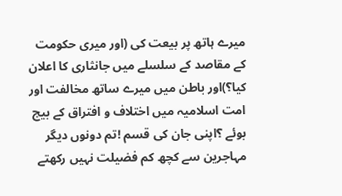میرے ہاتھ پر بیعت کی (اور میری حکومت کے مقاصد کے سلسلے میں جانثاری کا اعلان کیا؟)اور باطن میں میرے ساتھ مخالفت اور امت اسلامیہ میں اختلاف و افتراق کے بیج بوئے ؟اپنی جان کی قسم !تم دونوں دیگر مہاجرین سے کچھ کم فضیلت نہیں رکھتے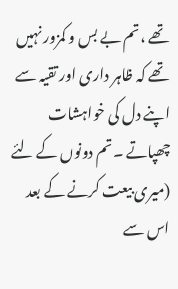تھے ،تم بے بس و کمزور نہیں تھے کہ ظاہر داری اور تقیہ سے اپنے دل کی خواہشات چھپاتے ۔تم دونوں کے لئے (میری بیعت کرنے کے بعد اس سے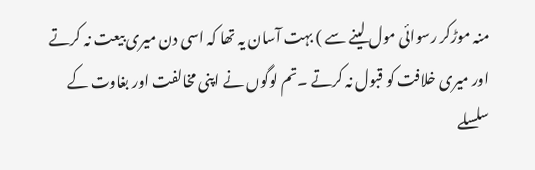منہ موڑکر رسوائی مول لینے سے ) بہت آسان یہ تھا کہ اسی دن میری بیعت نہ کرتے اور میری خلافت کو قبول نہ کرتے ۔تم لوگوں نے اپنی مخالفت اور بغاوت کے سلسلے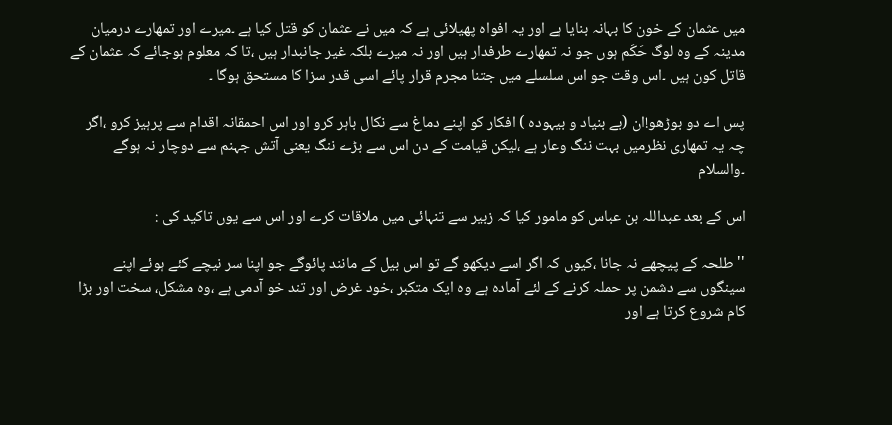میں عثمان کے خون کا بہانہ بنایا ہے اور یہ افواہ پھیلائی ہے کہ میں نے عثمان کو قتل کیا ہے ۔میرے اور تمھارے درمیان مدینہ کے وہ لوگ حَکَم ہوں جو نہ تمھارے طرفدار ہیں اور نہ میرے بلکہ غیر جانبدار ہیں ،تا کہ معلوم ہوجائے کہ عثمان کے قاتل کون ہیں ۔اس وقت جو اس سلسلے میں جتنا مجرم قرار پائے اسی قدر سزا کا مستحق ہوگا ۔

پس اے دو بوڑھو!ان (بے بنیاد و بیہودہ ) افکار کو اپنے دماغ سے نکال باہر کرو اور اس احمقانہ اقدام سے پرہیز کرو ،اگر چہ یہ تمھاری نظرمیں بہت ننگ وعار ہے ،لیکن قیامت کے دن اس سے بڑے ننگ یعنی آتش جہنم سے دوچار نہ ہوگے ۔والسلام

اس کے بعد عبداللہ بن عباس کو مامور کیا کہ زبیر سے تنہائی میں ملاقات کرے اور اس سے یوں تاکید کی :

'' طلحہ کے پیچھے نہ جانا ،کیوں کہ اگر اسے دیکھو گے تو اس بیل کے مانند پائوگے جو اپنا سر نیچے کئے ہوئے اپنے سینگوں سے دشمن پر حملہ کرنے کے لئے آمادہ ہے وہ ایک متکبر ،خود غرض اور تند خو آدمی ہے ،وہ مشکل، سخت اور بڑا کام شروع کرتا ہے اور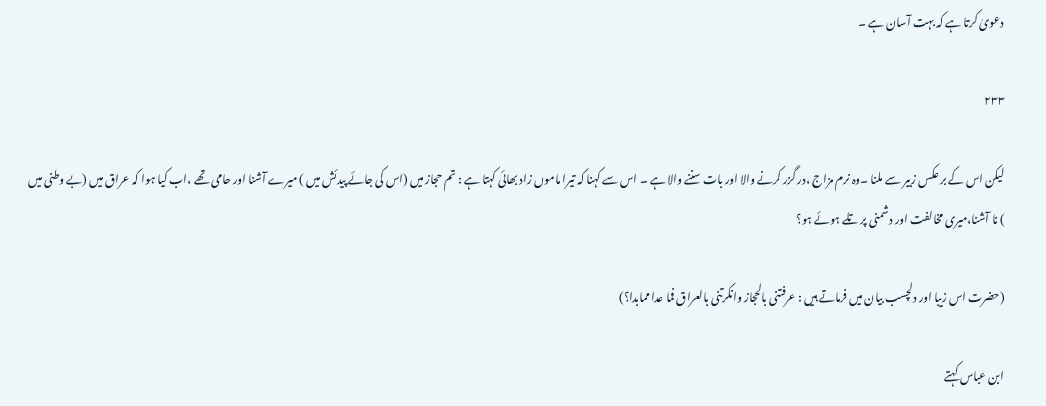دعویٰ کرتا ہے کہ بہت آسان ہے ۔

۲۳۳

لیکن اس کے بر عکس زبیر سے ملنا ۔وہ نرم مزاج ،در گزر کرنے والا اور بات سننے والا ہے ۔ اس سے کہنا کہ تیرا ماموں زاد بھائی کہتا ہے : تم حجاز میں (اس کی جائے پیدئش میں ) میرے آشنا اور حامی تھے ،اب کیا ہوا کہ عراق میں (بے وطنی میں ) نا آشنا،میری مخالفت اور دشمنی پر تلے ہوئے ہو؟

(حضرت اس زیبا اور دلچسب بیان میں فرماتے ہیں : عرفتنی بالحجاز وانکرتنی بالعراق فما عدا ممابدا؟)

ابن عباس کہتے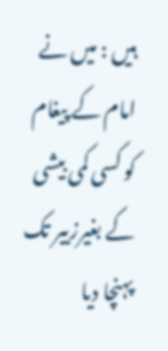ہیں : میں نے امام کے پیغام کو کسی کمی بیشی کے بغیرزبیر تک پہنچا دیا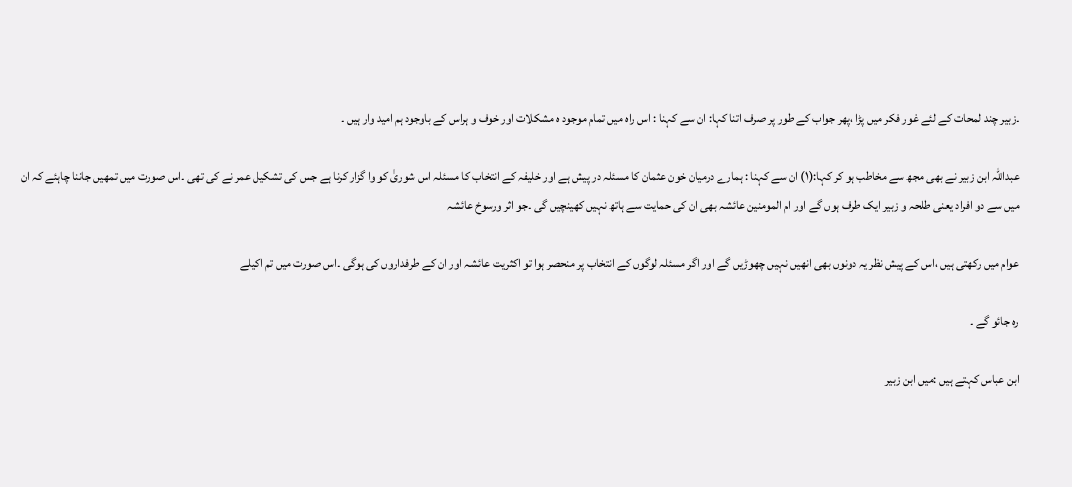۔زبیر چند لمحات کے لئے غور فکر میں پڑا ،پھر جواب کے طور پر صرف اتنا کہا: ان سے کہنا : اس راہ میں تمام موجود ہ مشکلات اور خوف و ہراس کے باوجود ہم امید وار ہیں ۔

عبداللہ ابن زبیر نے بھی مجھ سے مخاطب ہو کر کہا:(۱) ان سے کہنا : ہمارے درمیان خون عثمان کا مسئلہ در پیش ہے اور خلیفہ کے انتخاب کا مسئلہ اس شوریٰ کو وا گزار کرنا ہے جس کی تشکیل عمر نے کی تھی ۔اس صورت میں تمھیں جاننا چاہئے کہ ان میں سے دو افراد یعنی طلحہ و زبیر ایک طرف ہوں گے اور ام المومنین عائشہ بھی ان کی حمایت سے ہاتھ نہیں کھینچیں گی ۔جو اثر ورسوخ عائشہ

عوام میں رکھتی ہیں ،اس کے پیش نظر یہ دونوں بھی انھیں نہیں چھوڑیں گے اور اگر مسئلہ لوگوں کے انتخاب پر منحصر ہوا تو اکثریت عائشہ اور ان کے طرفداروں کی ہوگی ۔اس صورت میں تم اکیلے

رہ جائو گے ۔

ابن عباس کہتے ہیں :میں ابن زبیر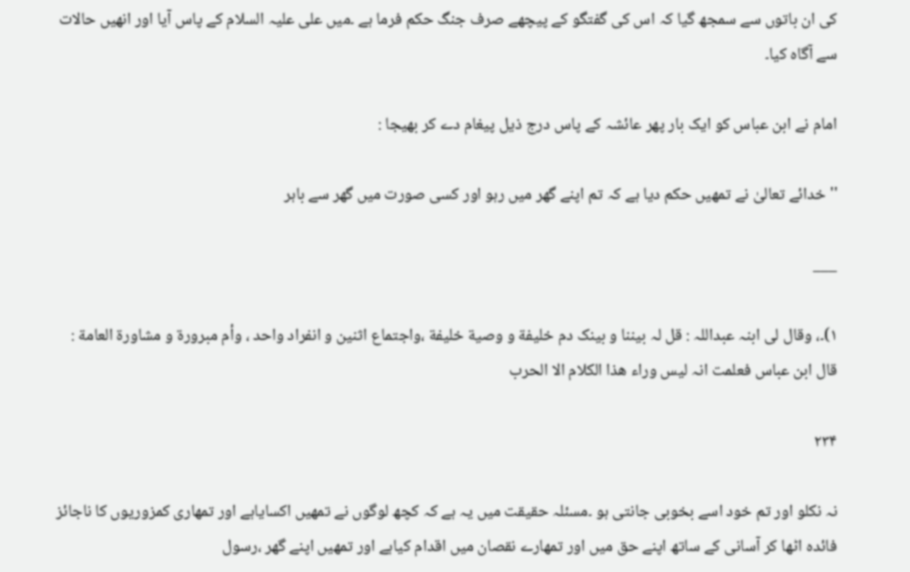کی ان باتوں سے سمجھ گیا کہ اس کی گفتگو کے پیچھے صرف جنگ حکم فرما ہے ۔میں علی علیہ السلام کے پاس آیا اور انھیں حالات سے آگاہ کیا۔

امام نے ابن عباس کو ایک بار پھر عائشہ کے پاس درج ذیل پیغام دے کر بھیجا :

'' خدائے تعالیٰ نے تمھیں حکم دیا ہے کہ تم اپنے گھر میں رہو اور کسی صورت میں گھر سے باہر

___

۱)۔، وقال لی ابنہ عبداللہ : قل لہ بیننا و بینک دم خلیفة و وصیة خلیفة ،واجتماع اثنین و انفراد واحد ، وأم مبرورة و مشاورة العامة : قال ابن عباس فعلمت انہ لیس وراء ھذا الکلام الا الحرب

۲۳۴

نہ نکلو اور تم خود اسے بخوبی جانتی ہو ۔مسئلہ حقیقت میں یہ ہے کہ کچھ لوگوں نے تمھیں اکسایاہے اور تمھاری کمزوریوں کا ناجائز فائدہ اٹھا کر آسانی کے ساتھ اپنے حق میں اور تمھارے نقصان میں اقدام کیاہے اور تمھیں اپنے گھر ،رسول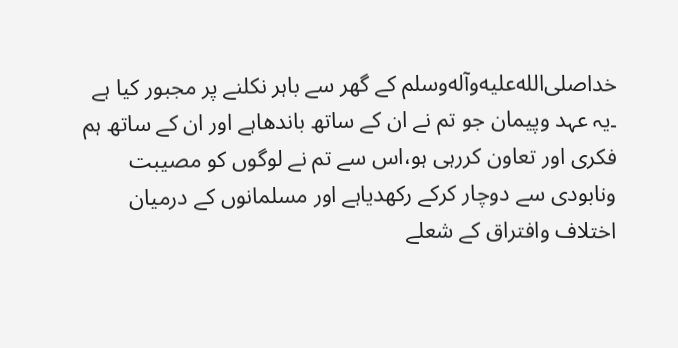خداصلى‌الله‌عليه‌وآله‌وسلم کے گھر سے باہر نکلنے پر مجبور کیا ہے ۔یہ عہد وپیمان جو تم نے ان کے ساتھ باندھاہے اور ان کے ساتھ ہم فکری اور تعاون کررہی ہو،اس سے تم نے لوگوں کو مصیبت ونابودی سے دوچار کرکے رکھدیاہے اور مسلمانوں کے درمیان اختلاف وافتراق کے شعلے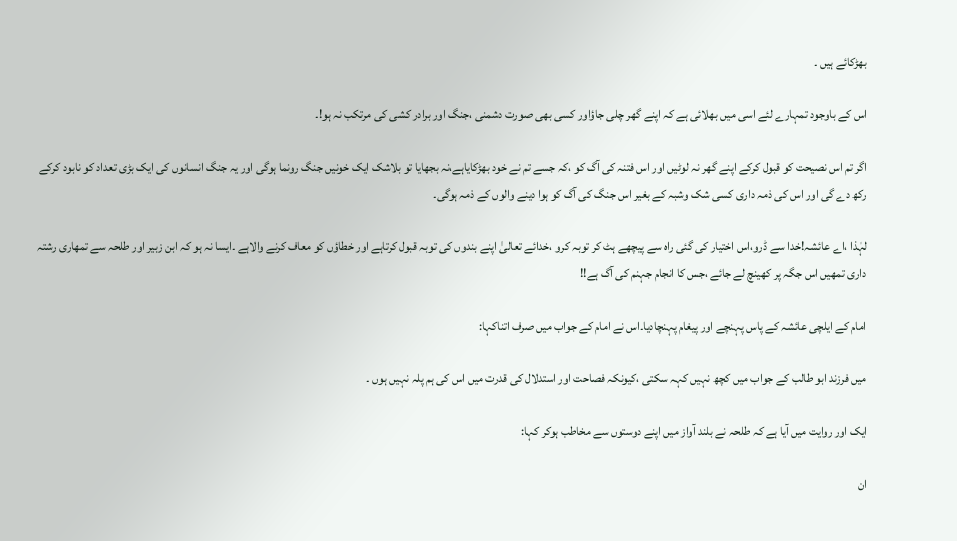بھڑکائے ہیں ۔

اس کے باوجود تمہارے لئے اسی میں بھلائی ہے کہ اپنے گھر چلی جاؤاور کسی بھی صورت دشمنی ،جنگ اور برادر کشی کی مرتکب نہ ہو!۔

اگر تم اس نصیحت کو قبول کرکے اپنے گھر نہ لوٹیں اور اس فتنہ کی آگ کو ،کہ جسے تم نے خود بھڑکایاہے،نہ بجھایا تو بلاشک ایک خونیں جنگ رونما ہوگی اور یہ جنگ انسانوں کی ایک بڑی تعداد کو نابود کرکے رکھ دے گی اور اس کی ذمہ داری کسی شک وشبہ کے بغیر اس جنگ کی آگ کو ہوا دینے والوں کے ذمہ ہوگی۔

لہٰذا ،اے عائشہ!خدا سے ڈرو،اس اختیار کی گئی راہ سے پیچھے ہٹ کر توبہ کرو ،خدائے تعالیٰ اپنے بندوں کی توبہ قبول کرتاہے اور خطاؤں کو معاف کرنے والاہے ۔ایسا نہ ہو کہ ابن زبیر اور طلحہ سے تمھاری رشتہ داری تمھیں اس جگہ پر کھینچ لے جائے ،جس کا انجام جہنم کی آگ ہے!!

امام کے ایلچی عائشہ کے پاس پہنچے اور پیغام پہنچادیا۔اس نے امام کے جواب میں صرف اتناکہا:

میں فرزند ابو طالب کے جواب میں کچھ نہیں کہہ سکتی ،کیونکہ فصاحت اور استدلال کی قدرت میں اس کی ہم پلہ نہیں ہوں ۔

ایک اور روایت میں آیا ہے کہ طلحہ نے بلند آواز میں اپنے دوستوں سے مخاطب ہوکر کہا:

ان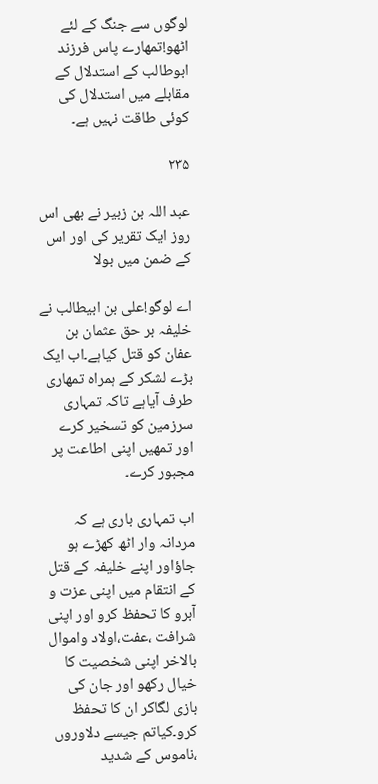لوگوں سے جنگ کے لئے اٹھو!تمھارے پاس فرزند ابوطالب کے استدلال کے مقابلے میں استدلال کی کوئی طاقت نہیں ہے۔

۲۳۵

عبد اللہ بن زبیر نے بھی اس روز ایک تقریر کی اور اس کے ضمن میں بولا

اے لوگو!علی بن ابیطالب نے خلیفہ بر حق عثمان بن عفان کو قتل کیاہے۔اب ایک بڑے لشکر کے ہمراہ تمھاری طرف آیاہے تاکہ تمہاری سرزمین کو تسخیر کرے اور تمھیں اپنی اطاعت پر مجبور کرے۔

اب تمہاری باری ہے کہ مردانہ وار اٹھ کھڑے ہو جاؤاور اپنے خلیفہ کے قتل کے انتقام میں اپنی عزت و آبرو کا تحفظ کرو اور اپنی شرافت ،عفت،اولاد واموال بالاخر اپنی شخصیت کا خیال رکھو اور جان کی بازی لگاکر ان کا تحفظ کرو۔کیاتم جیسے دلاوروں ،ناموس کے شدید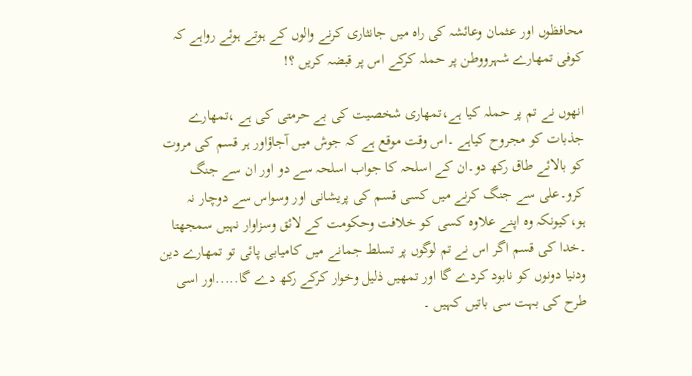محافظوں اور عثمان وعائشہ کی راہ میں جانثاری کرنے والوں کے ہوتے ہوئے رواہے کہ کوفی تمھارے شہرووطن پر حملہ کرکے اس پر قبضہ کریں ؟!

انھوں نے تم پر حملہ کیا ہے،تمھاری شخصیت کی بے حرمتی کی ہے ،تمھارے جذبات کو مجروح کیاہے ۔اس وقت موقع ہے کہ جوش میں آجاؤاور ہر قسم کی مروت کو بالائے طاق رکھ دو۔ان کے اسلحہ کا جواب اسلحہ سے دو اور ان سے جنگ کرو۔علی سے جنگ کرنے میں کسی قسم کی پریشانی اور وسواس سے دوچار نہ ہو،کیونکہ وہ اپنے علاوہ کسی کو خلافت وحکومت کے لائق وسزاوار نہیں سمجھتا ۔خدا کی قسم اگر اس نے تم لوگوں پر تسلط جمانے میں کامیابی پائی تو تمھارے دین ودنیا دونوں کو نابود کردے گا اور تمھیں ذلیل وخوار کرکے رکھ دے گا.....اور اسی طرح کی بہت سی باتیں کہیں ۔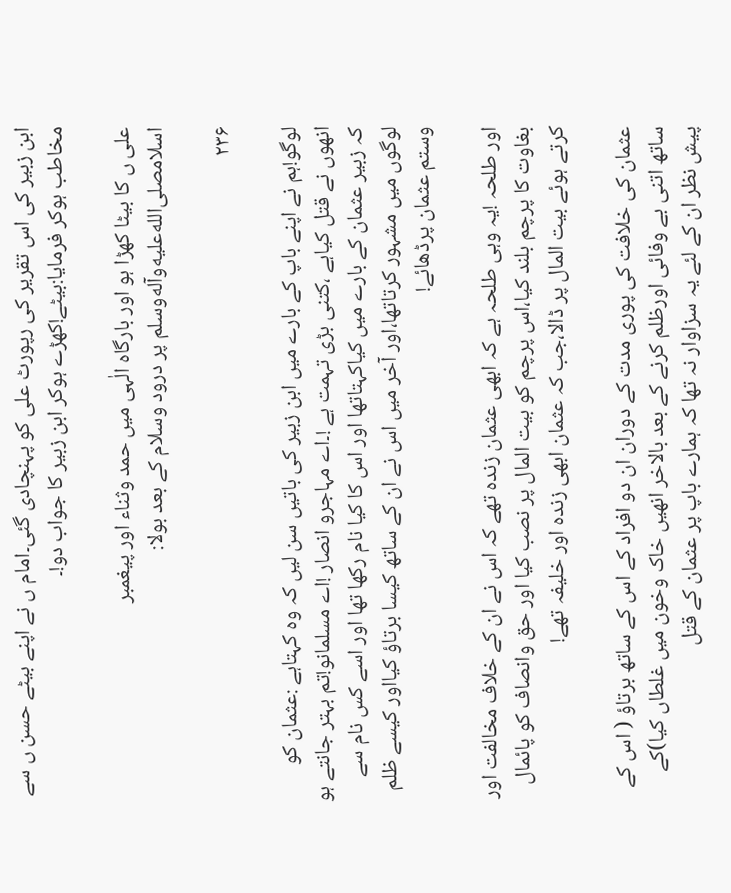ابن زبیر کی اس تقریر کی رپورٹ علی کو پہنچادی گئی۔امام ں نے اپنے بیٹے حسن ں سے مخاطب ہوکر فرمایا:بیٹے!کھڑے ہوکر ابن زبیر کا جواب دو!۔

علی ں کا بیٹا کھڑا ہو اور بارگاہ الٰہی میں حمد وثناء اور پیغمبر اسلامصلى‌الله‌عليه‌وآله‌وسلم پر درود وسلام کے بعد بولا:

۲۳۶

لوگو!ہم نے اپنے باپ کے بارے میں ابن زبیر کی باتیں سن لیں کہ وہ کہتاہے :عثمان کو انھوں نے قتل کیاہے ،کتنی بڑی تہمت ہے !۔اے مہاجرو انصار !اے مسلمانو!تم بہتر جانتے ہو کہ زبیر عثمان کے بارے میں کیاکہتاتھا اور اس کا کیا نام رکھا تھا اور اسے کس نام سے لوگوں میں مشہور کرتاتھا،اور آخر میں اس نے ان کے ساتھ کیسا برتاؤ کیااور کیسے ظلم وستم عثمان پرڈھائے!

اور طلحہ !یہ وہی طلحہ ہے کہ ابھی عثمان زندہ تھے کہ اس نے ان کے خلاف مخالفت اور بغاوت کا پرچم بلند کیا،اس پرچم کو بیت المال پر نصب کیا اور حق وانصاف کو پائمال کرتے ہوئے بیت المال پر ڈالا،جب کہ عثمان ابھی زندہ اور خلیفہ تھے!

عثمان کی خلافت کی پوری مدت کے دوران ان دو افراد کے اس کے ساتھ برتاؤ ( اس کے ساتھ اتنی بے وفائی اورظلم کرنے کے بعد بالاخر انھیں خاک وخون میں غلطاں کیا)کے پیش نظر ان کے لئے یہ سزاوار نہ تھا کہ ہمارے باپ پر عثمان کے قتل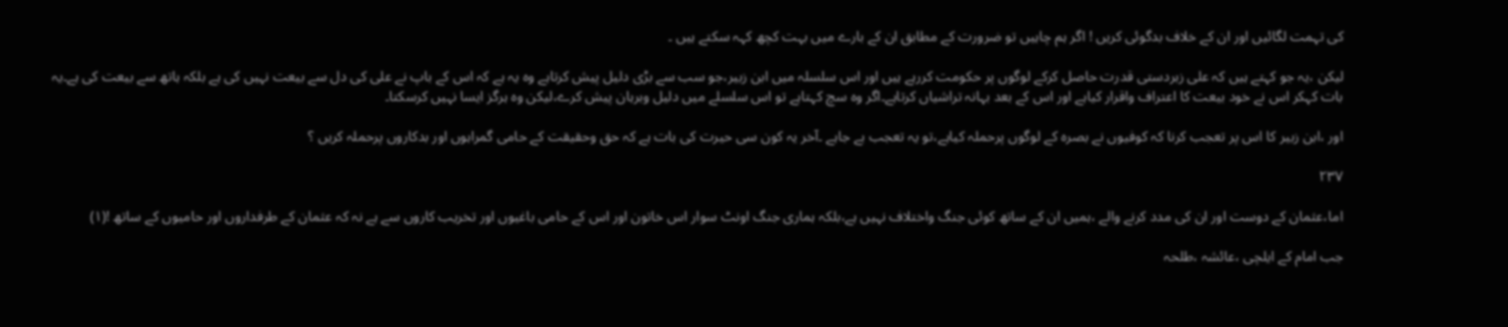کی تہمت لگائیں اور ان کے خلاف بدگوئی کریں ! اگر ہم چاہیں تو ضرورت کے مطابق ان کے بارے میں بہت کچھ کہہ سکتے ہیں ۔

لیکن ،یہ جو کہتے ہیں کہ علی زبردستی قدرت حاصل کرکے لوگوں پر حکومت کررہے ہیں اور اس سلسلہ میں ابن زبیر،جو سب سے بڑی دلیل پیش کرتاہے وہ یہ ہے کہ اس کے باپ نے علی کی دل سے بیعت نہیں کی ہے بلکہ ہاتھ سے بیعت کی ہے۔یہ بات کہکر اس نے خود بیعت کا اعتراف واقرار کیاہے اور اس کے بعد بہانہ تراشیاں کرتاہے۔اگر وہ سچ کہتاہے تو اس سلسلے میں دلیل وبرہان پیش کرے،لیکن وہ ہرگز ایسا نہیں کرسکتا۔

اور ،ابن زبیر کا اس پر تعجب کرنا کہ کوفیوں نے بصرہ کے لوگوں پرحملہ کیاہے،تو یہ تعجب بے جاہے ۔آخر یہ کون سی حیرت کی بات ہے کہ حق وحقیقت کے حامی گمراہوں اور بدکاروں پرحملہ کریں ؟

۲۳۷

اما،عثمان کے دوست اور ان کی مدد کرنے والے ،ہمیں ان کے ساتھ کوئی جنگ واختلاف نہیں ہے،بلکہ ہماری جنگ اونٹ سوار اس خاتون اور اس کے حامی باغیوں اور تخریب کاروں سے ہے نہ کہ عثمان کے طرفداروں اور حامیوں کے ساتھ !(۱)

جب امام کے ایلچی ،عائشہ ،طلحہ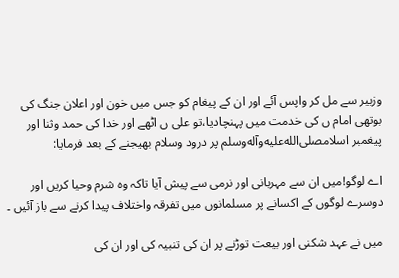وزبیر سے مل کر واپس آئے اور ان کے پیغام کو جس میں خون اور اعلان جنگ کی بوتھی امام ں کی خدمت میں پہنچادیا،تو علی ں اٹھے اور خدا کی حمد وثنا اور پیغمبر اسلامصلى‌الله‌عليه‌وآله‌وسلم پر درود وسلام بھیجنے کے بعد فرمایا:

اے لوگو!میں ان سے مہربانی اور نرمی سے پیش آیا تاکہ وہ شرم وحیا کریں اور دوسرے لوگوں کے اکسانے پر مسلمانوں میں تفرقہ واختلاف پیدا کرنے سے باز آئیں ۔

میں نے عہد شکنی اور بیعت توڑنے پر ان کی تنبیہ کی اور ان کی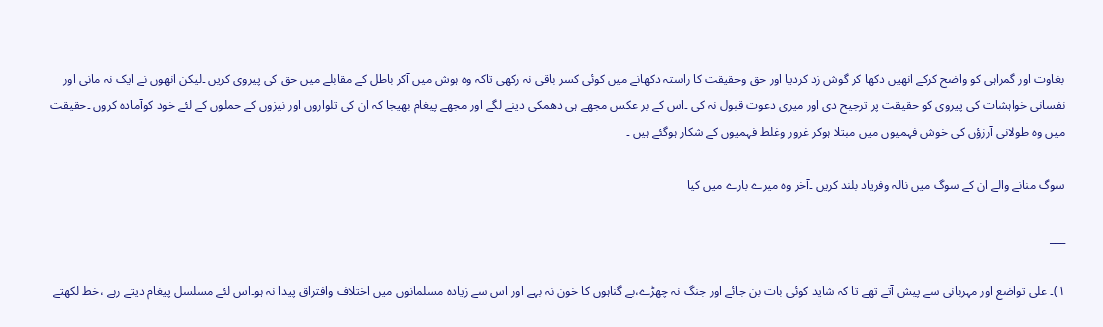بغاوت اور گمراہی کو واضح کرکے انھیں دکھا کر گوش زد کردیا اور حق وحقیقت کا راستہ دکھانے میں کوئی کسر باقی نہ رکھی تاکہ وہ ہوش میں آکر باطل کے مقابلے میں حق کی پیروی کریں ۔لیکن انھوں نے ایک نہ مانی اور نفسانی خواہشات کی پیروی کو حقیقت پر ترجیح دی اور میری دعوت قبول نہ کی ۔اس کے بر عکس مجھے ہی دھمکی دینے لگے اور مجھے پیغام بھیجا کہ ان کی تلواروں اور نیزوں کے حملوں کے لئے خود کوآمادہ کروں ۔حقیقت میں وہ طولانی آرزؤں کی خوش فہمیوں میں مبتلا ہوکر غرور وغلط فہمیوں کے شکار ہوگئے ہیں ۔

سوگ منانے والے ان کے سوگ میں نالہ وفریاد بلند کریں ۔آخر وہ میرے بارے میں کیا

___

۱)۔ علی تواضع اور مہربانی سے پیش آتے تھے تا کہ شاید کوئی بات بن جائے اور جنگ نہ چھڑے،بے گناہوں کا خون نہ بہے اور اس سے زیادہ مسلمانوں میں اختلاف وافتراق پیدا نہ ہو۔اس لئے مسلسل پیغام دیتے رہے ،خط لکھتے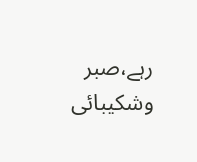رہے،صبر وشکیبائی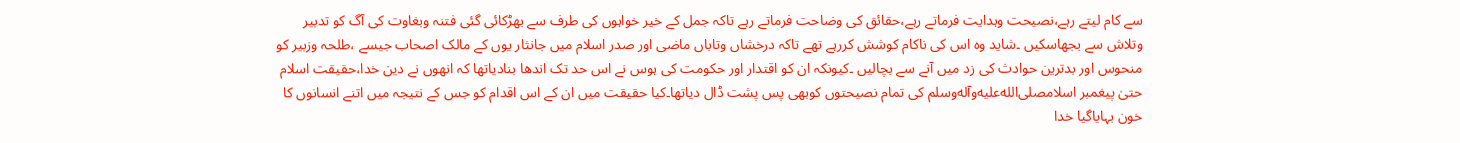سے کام لیتے رہے،نصیحت وہدایت فرماتے رہے،حقائق کی وضاحت فرماتے رہے تاکہ جمل کے خیر خواہوں کی طرف سے بھڑکائی گئی فتنہ وبغاوت کی آگ کو تدبیر وتلاش سے بجھاسکیں ۔شاید وہ اس کی ناکام کوشش کررہے تھے تاکہ درخشاں وتاباں ماضی اور صدر اسلام میں جانثار یوں کے مالک اصحاب جیسے ،طلحہ وزبیر کو منحوس اور بدترین حوادث کی زد میں آنے سے بچالیں ۔کیونکہ ان کو اقتدار اور حکومت کی ہوس نے اس حد تک اندھا بنادیاتھا کہ انھوں نے دین خدا،حقیقت اسلام حتیٰ پیغمبر اسلامصلى‌الله‌عليه‌وآله‌وسلم کی تمام نصیحتوں کوبھی پس پشت ڈال دیاتھا۔کیا حقیقت میں ان کے اس اقدام کو جس کے نتیجہ میں اتنے انسانوں کا خون بہایاگیا خدا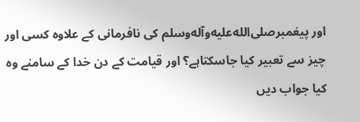اور پیغمبرصلى‌الله‌عليه‌وآله‌وسلم کی نافرمانی کے علاوہ کسی اور چیز سے تعبیر کیا جاسکتاہے؟ اور قیامت کے دن خدا کے سامنے وہ کیا جواب دیں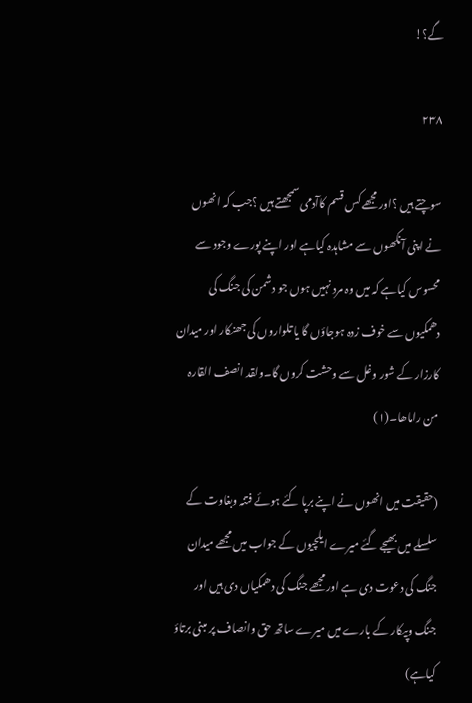گے؟!

۲۳۸

سوچتے ہیں ؟اور مجھے کس قسم کاآدمی سمجھتے ہیں ؟جب کہ انھوں نے اپنی آنکھوں سے مشاہدہ کیاہے اور اپنے پورے وجود سے محسوس کیاہے کہ میں وہ مرد نہیں ہوں جو دشمن کی جنگ کی دھمکیوں سے خوف زدہ ہوجاؤں گا یا تلواروں کی جھنکار اور میدان کارزار کے شور وغل سے وحشت کروں گا۔ولقد انصف القارہ من راماھا۔(۱)

(حقیقت میں انھوں نے اپنے برپا کئے ہوئے فتنہ وبغاوت کے سلسلے میں بھیجے گئے میرے ایلچیوں کے جواب میں مجھے میدان جنگ کی دعوت دی ہے اور مجھے جنگ کی دھمکیاں دی ہیں اور جنگ وپیکار کے بارے میں میرے ساتھ حق وانصاف پر مبنی برتاؤ کیاہے)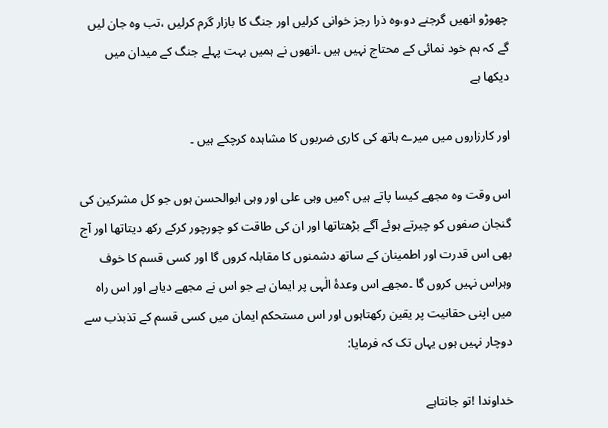چھوڑو انھیں گرجنے دو،وہ ذرا رجز خوانی کرلیں اور جنگ کا بازار گرم کرلیں ،تب وہ جان لیں گے کہ ہم خود نمائی کے محتاج نہیں ہیں ۔انھوں نے ہمیں بہت پہلے جنگ کے میدان میں دیکھا ہے

اور کارزاروں میں میرے ہاتھ کی کاری ضربوں کا مشاہدہ کرچکے ہیں ۔

اس وقت وہ مجھے کیسا پاتے ہیں ؟میں وہی علی اور وہی ابوالحسن ہوں جو کل مشرکین کی گنجان صفوں کو چیرتے ہوئے آگے بڑھتاتھا اور ان کی طاقت کو چورچور کرکے رکھ دیتاتھا اور آج بھی اس قدرت اور اطمینان کے ساتھ دشمنوں کا مقابلہ کروں گا اور کسی قسم کا خوف وہراس نہیں کروں گا ۔مجھے اس وعدۂ الٰہی پر ایمان ہے جو اس نے مجھے دیاہے اور اس راہ میں اپنی حقانیت پر یقین رکھتاہوں اور اس مستحکم ایمان میں کسی قسم کے تذبذب سے دوچار نہیں ہوں یہاں تک کہ فرمایا:

خداوندا !تو جانتاہے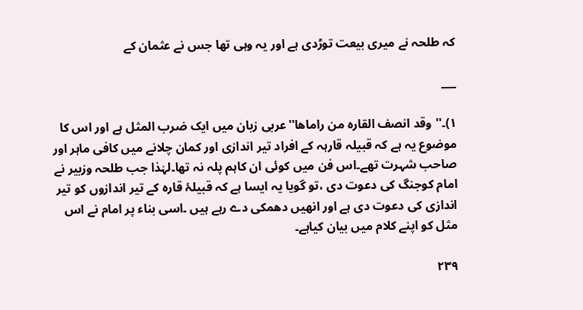کہ طلحہ نے میری بیعت توڑدی ہے اور یہ وہی تھا جس نے عثمان کے

___

۱)۔''وقد انصف القارہ من راماھا''عربی زبان میں ایک ضرب المثل ہے اور اس کا موضوع یہ ہے کہ قبیلہ قارہہ کے افراد تیر اندازی اور کمان چلانے میں کافی ماہر اور صاحب شہرت تھے۔اس فن میں کوئی ان کاہم پلہ نہ تھا۔لہٰذا جب طلحہ وزبیر نے امام کوجنگ کی دعوت دی ،تو گویا یہ ایسا ہے کہ قبیلۂ قارہ کے تیر اندازوں کو تیر اندازی کی دعوت دی ہے اور انھیں دھمکی دے رہے ہیں ۔اسی بناء پر امام نے اس مثل کو اپنے کلام میں بیان کیاہے۔

۲۳۹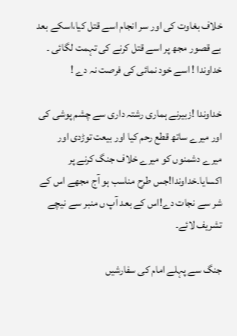خلاف بغاوت کی اور سر انجام اسے قتل کیا،اسکے بعد بے قصور مجھ پر اسے قتل کرنے کی تہمت لگائی ۔ خداوندا ! اسے خود نمائی کی فرصت نہ دے !

خداوندا !زبیرنے ہماری رشتہ داری سے چشم پوشی کی اور میرے ساتھ قطع رحم کیا اور بیعت توڑدی اور میرے دشمنوں کو میرے خلاف جنگ کرنے پر اکسایا۔خداوندا!جس طرح مناسب ہو آج مجھے اس کے شر سے نجات دے!اس کے بعد آپ ں منبر سے نیچے تشریف لائے۔

جنگ سے پہلے امام کی سفارشیں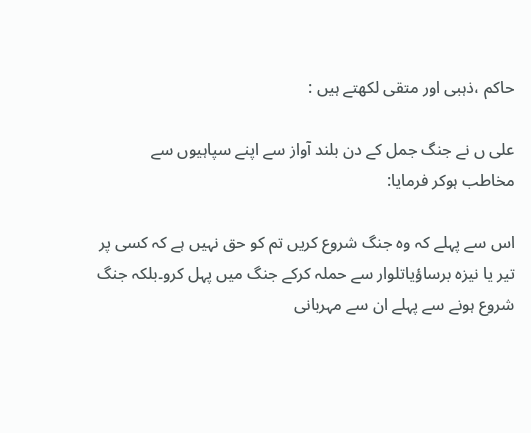حاکم ،ذہبی اور متقی لکھتے ہیں :

علی ں نے جنگ جمل کے دن بلند آواز سے اپنے سپاہیوں سے مخاطب ہوکر فرمایا:

اس سے پہلے کہ وہ جنگ شروع کریں تم کو حق نہیں ہے کہ کسی پر تیر یا نیزہ برساؤیاتلوار سے حملہ کرکے جنگ میں پہل کرو۔بلکہ جنگ شروع ہونے سے پہلے ان سے مہربانی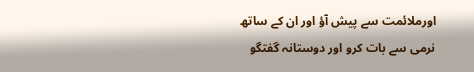اورملائمت سے پیش آؤ اور ان کے ساتھ نرمی سے بات کرو اور دوستانہ گفتگو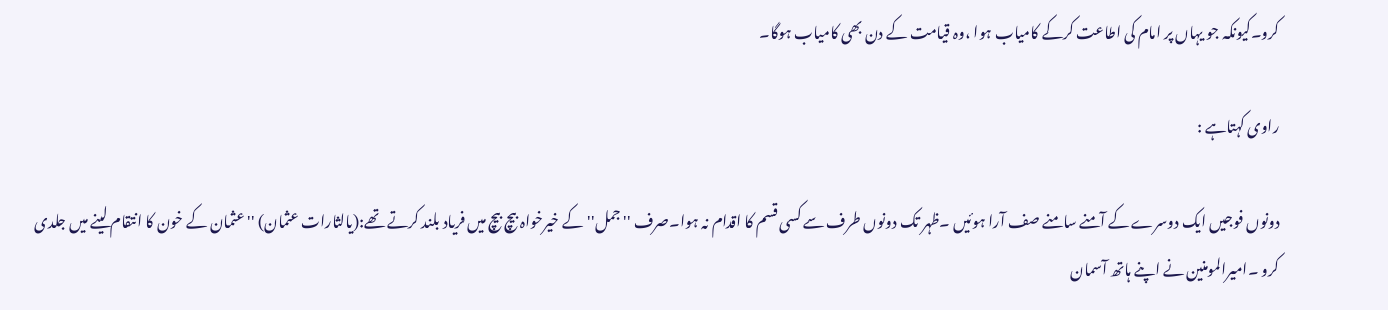کرو۔کیونکہ جو یہاں پر امام کی اطاعت کرکے کامیاب ہوا ،وہ قیامت کے دن بھی کامیاب ہوگا۔

راوی کہتاہے :

دونوں فوجیں ایک دوسرے کے آمنے سامنے صف آرا ہوئیں ۔ظہر تک دونوں طرف سے کسی قسم کا اقدام نہ ہوا۔صرف ''جمل''کے خیرخواہ بیچ بیچ میں فریاد بلند کرتے تھے:(یالثارات عثمان) ''عثمان کے خون کا انتقام لینے میں جلدی کرو ۔امیرالمومنین نے اپنے ہاتھ آسمان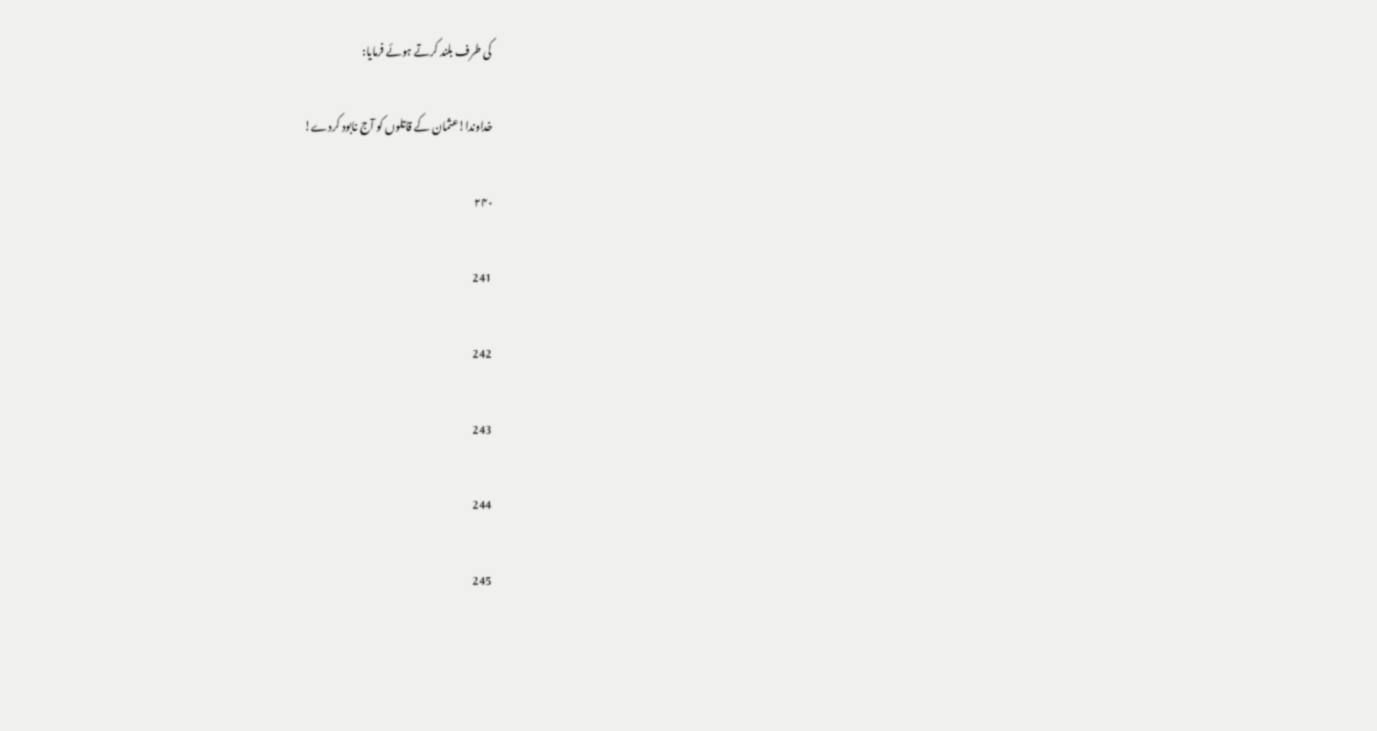کی طرف بلند کرتے ہوئے فرمایا:

خداوندا!عثمان کے قاتلوں کو آج نابود کردے!

۲۴۰

241

242

243

244

245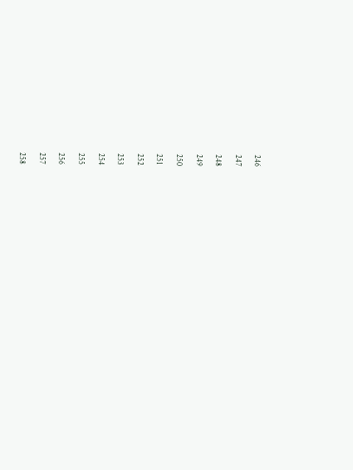246

247

248

249

250

251

252

253

254

255

256

257

258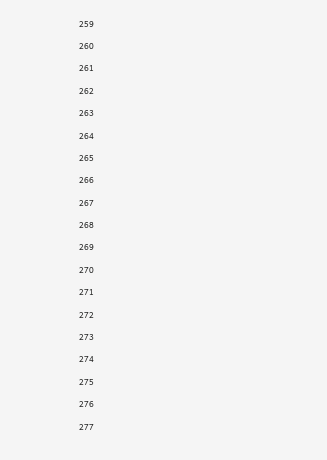259

260

261

262

263

264

265

266

267

268

269

270

271

272

273

274

275

276

277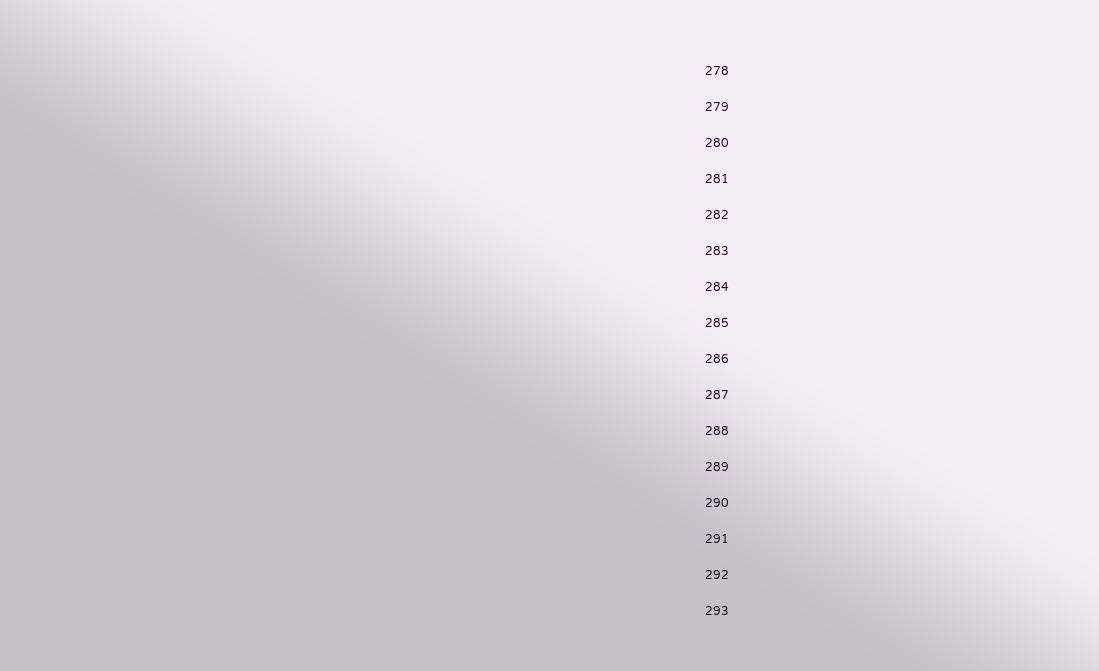278

279

280

281

282

283

284

285

286

287

288

289

290

291

292

293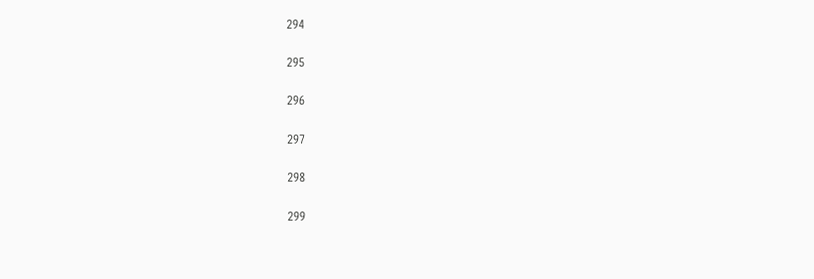294

295

296

297

298

299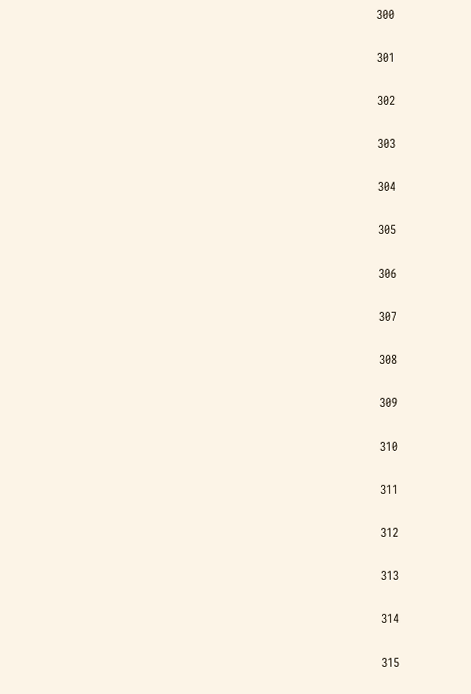300

301

302

303

304

305

306

307

308

309

310

311

312

313

314

315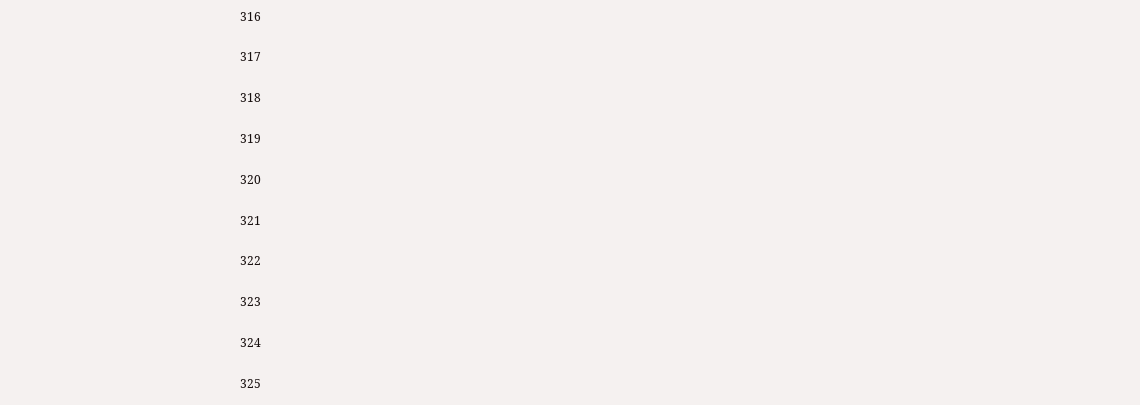316

317

318

319

320

321

322

323

324

325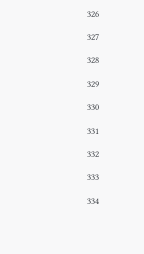326

327

328

329

330

331

332

333

334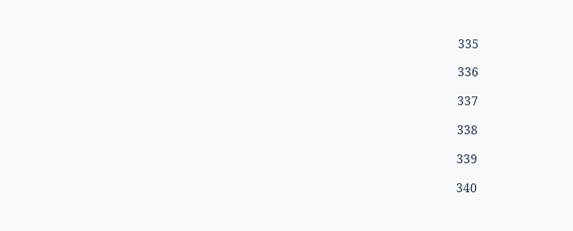335

336

337

338

339

340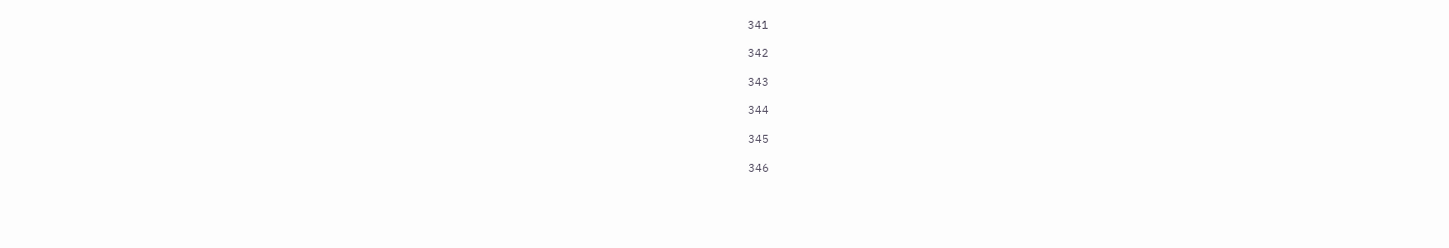341

342

343

344

345

346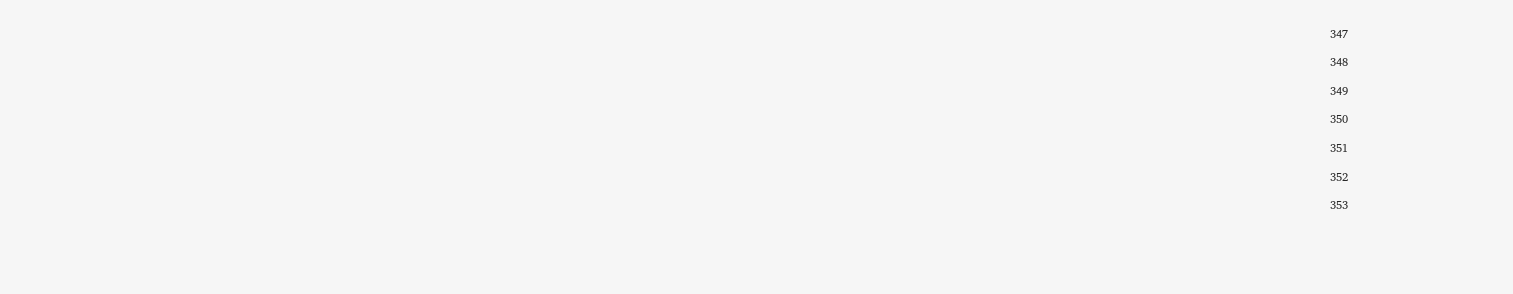347

348

349

350

351

352

353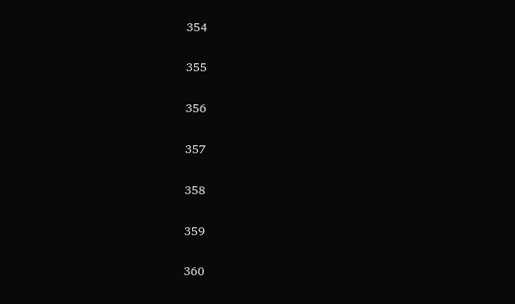354

355

356

357

358

359

360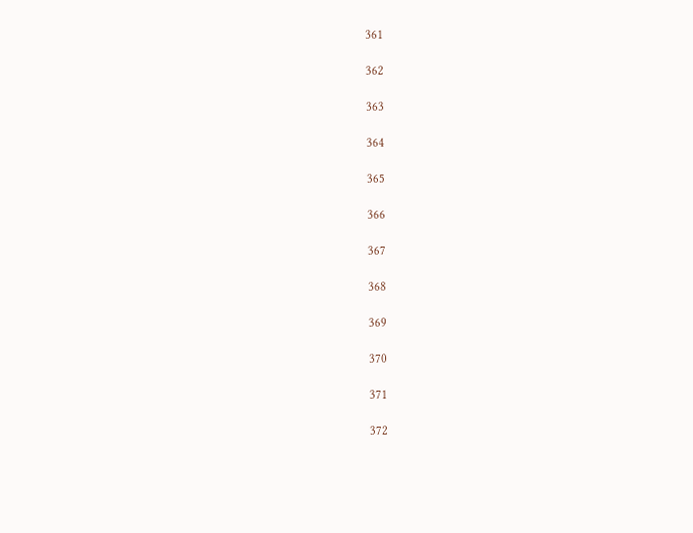361

362

363

364

365

366

367

368

369

370

371

372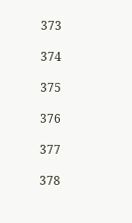373

374

375

376

377

378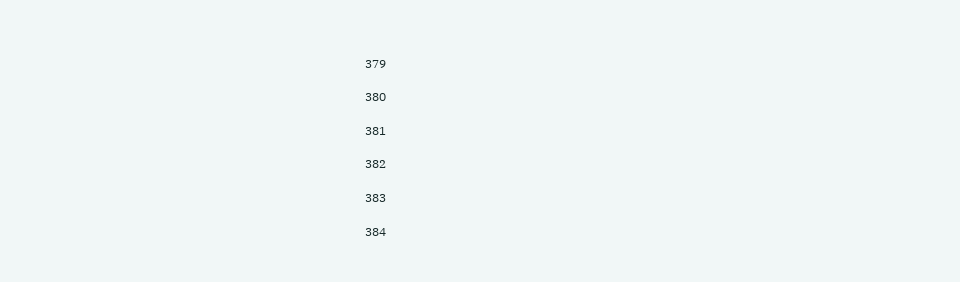379

380

381

382

383

384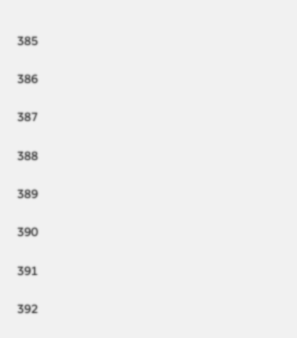385

386

387

388

389

390

391

392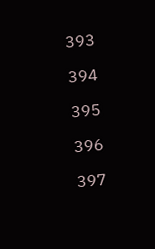393

394

395

396

397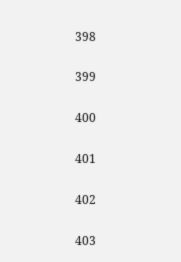398

399

400

401

402

403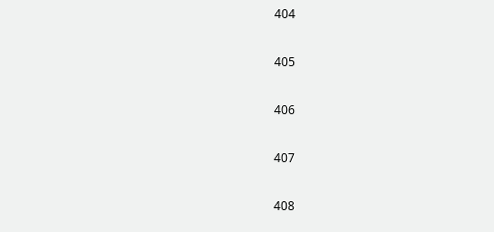404

405

406

407

408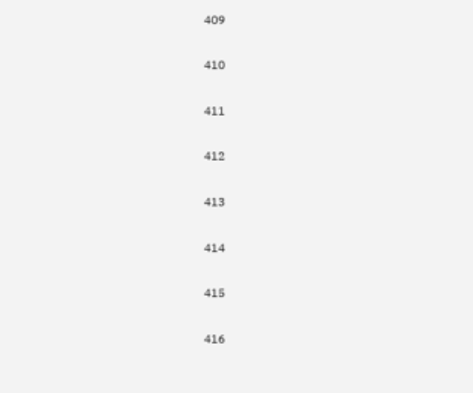409

410

411

412

413

414

415

416